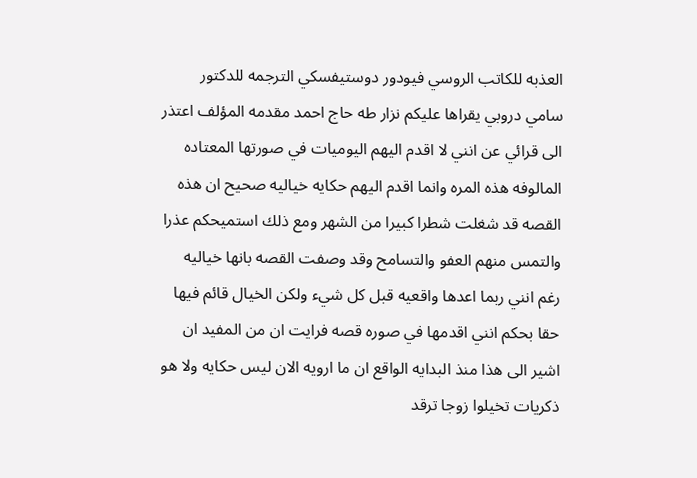العذبه للكاتب الروسي فيودور دوستيفسكي الترجمه للدكتور سامي دروبي يقراها عليكم نزار طه حاج احمد مقدمه المؤلف اعتذر الى قرائي عن انني لا اقدم اليهم اليوميات في صورتها المعتاده المالوفه هذه المره وانما اقدم اليهم حكايه خياليه صحيح ان هذه القصه قد شغلت شطرا كبيرا من الشهر ومع ذلك استميحكم عذرا والتمس منهم العفو والتسامح وقد وصفت القصه بانها خياليه رغم انني ربما اعدها واقعيه قبل كل شيء ولكن الخيال قائم فيها حقا بحكم انني اقدمها في صوره قصه فرايت ان من المفيد ان اشير الى هذا منذ البدايه الواقع ان ما ارويه الان ليس حكايه ولا هو ذكريات تخيلوا زوجا ترقد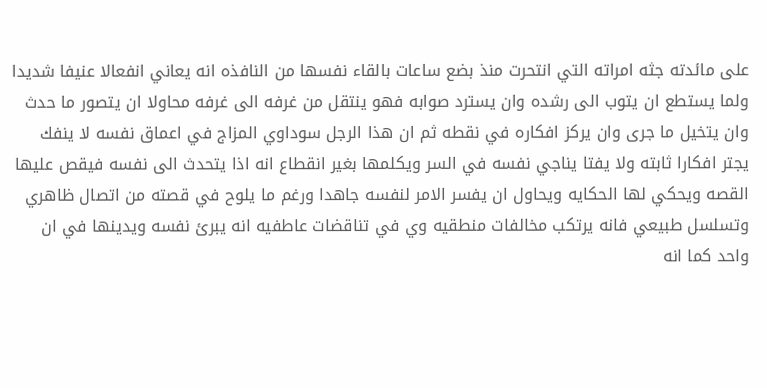على مائدته جثه امراته التي انتحرت منذ بضع ساعات بالقاء نفسها من النافذه انه يعاني انفعالا عنيفا شديدا ولما يستطع ان يتوب الى رشده وان يسترد صوابه فهو ينتقل من غرفه الى غرفه محاولا ان يتصور ما حدث وان يتخيل ما جرى وان يركز افكاره في نقطه ثم ان هذا الرجل سوداوي المزاج في اعماق نفسه لا ينفك يجتر افكارا ثابته ولا يفتا يناجي نفسه في السر ويكلمها بغير انقطاع انه اذا يتحدث الى نفسه فيقص عليها القصه ويحكي لها الحكايه ويحاول ان يفسر الامر لنفسه جاهدا ورغم ما يلوح في قصته من اتصال ظاهري وتسلسل طبيعي فانه يرتكب مخالفات منطقيه وي في تناقضات عاطفيه انه يبرئ نفسه ويدينها في ان واحد كما انه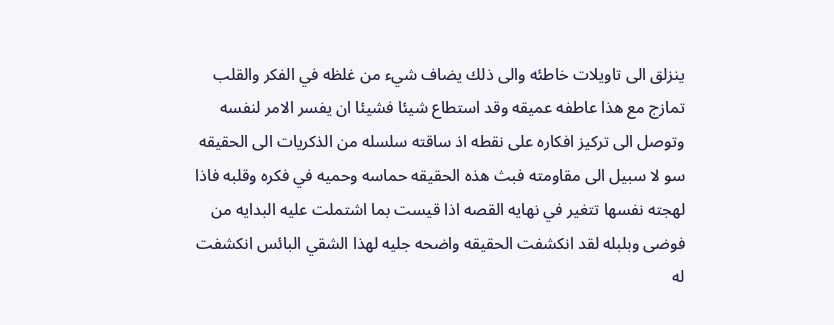ينزلق الى تاويلات خاطئه والى ذلك يضاف شيء من غلظه في الفكر والقلب تمازج مع هذا عاطفه عميقه وقد استطاع شيئا فشيئا ان يفسر الامر لنفسه وتوصل الى تركيز افكاره على نقطه اذ ساقته سلسله من الذكريات الى الحقيقه سو لا سبيل الى مقاومته فبث هذه الحقيقه حماسه وحميه في فكره وقلبه فاذا لهجته نفسها تتغير في نهايه القصه اذا قيست بما اشتملت عليه البدايه من فوضى وبلبله لقد انكشفت الحقيقه واضحه جليه لهذا الشقي البائس انكشفت له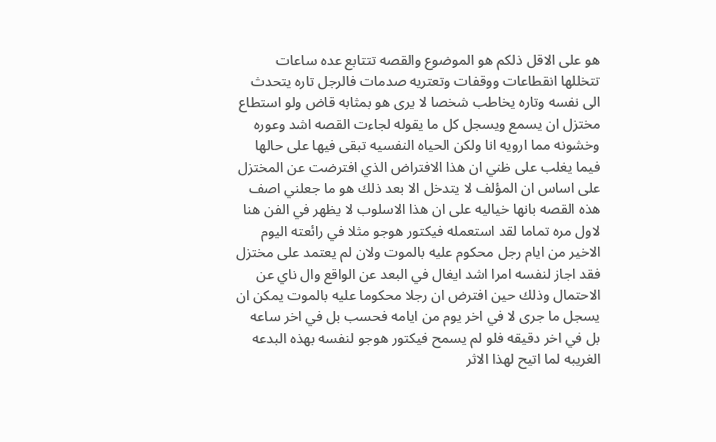هو على الاقل ذلكم هو الموضوع والقصه تتتابع عده ساعات تتخللها انقطاعات ووقفات وتعتريه صدمات فالرجل تاره يتحدث الى نفسه وتاره يخاطب شخصا لا يرى هو بمثابه قاض ولو استطاع مختزل ان يسمع ويسجل كل ما يقوله لجاءت القصه اشد وعوره وخشونه مما ارويه انا ولكن الحياه النفسيه تبقى فيها على حالها فيما يغلب على ظني ان هذا الافتراض الذي افترضت عن المختزل على اساس ان المؤلف لا يتدخل الا بعد ذلك هو ما جعلني اصف هذه القصه بانها خياليه على ان هذا الاسلوب لا يظهر في الفن هنا لاول مره تماما لقد استعمله فيكتور هوجو مثلا في رائعته اليوم الاخير من ايام رجل محكوم عليه بالموت ولان لم يعتمد على مختزل فقد اجاز لنفسه امرا اشد ايغال في البعد عن الواقع وال ناي عن الاحتمال وذلك حين افترض ان رجلا محكوما عليه بالموت يمكن ان يسجل ما جرى لا في اخر يوم من ايامه فحسب بل في اخر ساعه بل في اخر دقيقه فلو لم يسمح فيكتور هوجو لنفسه بهذه البدعه الغريبه لما اتيح لهذا الاثر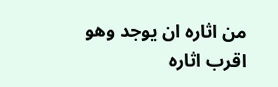من اثاره ان يوجد وهو اقرب اثاره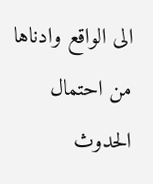الى الواقع وادناها من احتمال الحدوث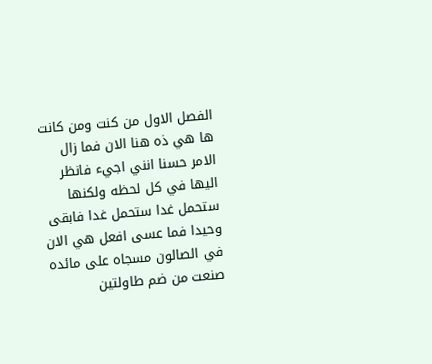الفصل الاول من كنت ومن كانت ها هي ذه هنا الان فما زال الامر حسنا انني اجيء فانظر اليها في كل لحظه ولكنها ستحمل غدا ستحمل غدا فابقى وحيدا فما عسى افعل هي الان في الصالون مسجاه على مائده صنعت من ضم طاولتين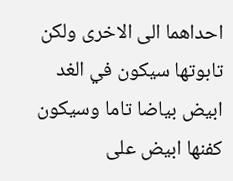احداهما الى الاخرى ولكن تابوتها سيكون في الغد ابيض بياضا تاما وسيكون كفنها ابيض على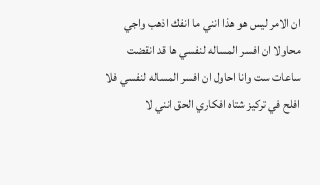ان الامر ليس هو هذا انني ما انفك اذهب واجي محاولا ان افسر المساله لنفسي ها قد انقضت ساعات ست وانا احاول ان افسر المساله لنفسي فلا افلح في تركيز شتاه افكاري الحق انني لا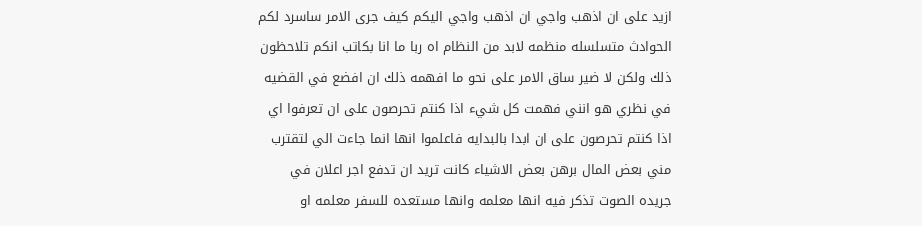ازيد على ان اذهب واجي ان اذهب واجي اليكم كيف جرى الامر ساسرد لكم الحوادث متسلسله منظمه لابد من النظام اه ربا ما انا بكاتب انكم تلاحظون ذلك ولكن لا ضير ساق الامر على نحو ما افهمه ذلك ان افضع في القضيه في نظري هو انني فهمت كل شيء اذا كنتم تحرصون على ان تعرفوا اي اذا كنتم تحرصون على ان ابدا بالبدايه فاعلموا انها انما جاءت الي لتقترب مني بعض المال برهن بعض الاشياء كانت تريد ان تدفع اجر اعلان في جريده الصوت تذكر فيه انها معلمه وانها مستعده للسفر معلمه او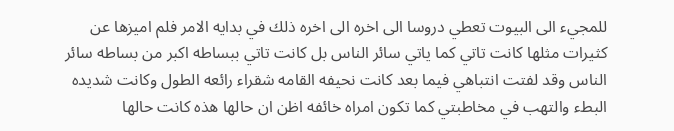للمجيء الى البيوت تعطي دروسا الى اخره الى اخره ذلك في بدايه الامر فلم اميزها عن كثيرات مثلها كانت تاتي كما ياتي سائر الناس بل كانت تاتي ببساطه اكبر من بساطه سائر الناس وقد لفتت انتباهي فيما بعد كانت نحيفه القامه شقراء رائعه الطول وكانت شديده البطء والتهب في مخاطبتي كما تكون امراه خائفه اظن ان حالها هذه كانت حالها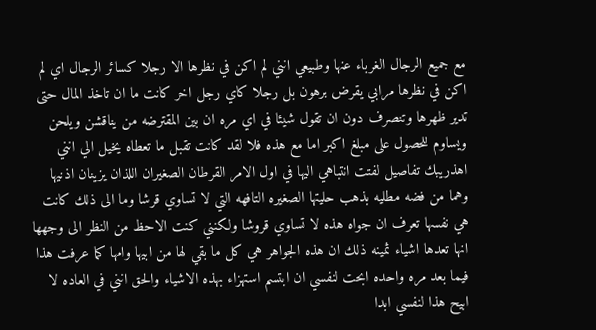مع جميع الرجال الغرباء عنها وطبيعي انني لم اكن في نظرها الا رجلا كسائر الرجال اي لم اكن في نظرها مرابي يقرض برهون بل رجلا كاي رجل اخر كانت ما ان تاخذ المال حتى تدير ظهرها وتنصرف دون ان تقول شيئا في اي مره ان بين المقترضه من يناقشن ويلحن ويساوم للحصول على مبلغ اكبر اما مع هذه فلا لقد كانت تقبل ما تعطاه يخيل الي انني اهذريبك تفاصيل لفتت انتباهي اليها في اول الامر القرطان الصغيران اللذان يزينان اذنيها وهما من فضه مطليه بذهب حليتها الصغيره التافهه التي لا تساوي قرشا وما الى ذلك كانت هي نفسها تعرف ان جواه هذه لا تساوي قروشا ولكنني كنت الاحظ من النظر الى وجهها انها تعدها اشياء ثمينه ذلك ان هذه الجواهر هي كل ما بقي لها من ابيها وامها كما عرفت هذا فيما بعد مره واحده ابحت لنفسي ان ابتسم استهزاء بهذه الاشياء والحق انني في العاده لا ابيح هذا لنفسي ابدا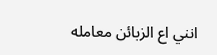انني اع الزبائن معامله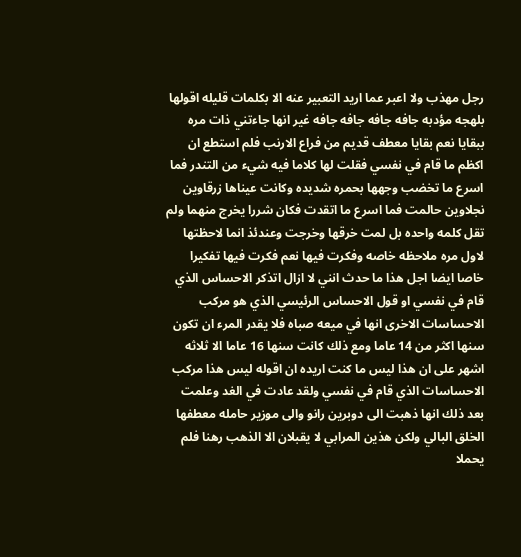رجل مهذب ولا اعبر عما اريد التعبير عنه الا بكلمات قليله اقولها بلهجه مؤدبه جافه جافه جافه جافه غير انها جاءتني ذات مره ببقايا نعم بقايا معطف قديم من فراع الارنب فلم استطع ان اكظم ما قام في نفسي فقلت لها كلاما فيه شيء من التندر فما اسرع ما تخضب وجهها بحمره شديده وكانت عيناها زرقاوين نجلاوين حالمت فما اسرع ما اتقدت فكان شررا يخرج منهما ولم تقل كلمه واحده بل لمت خرقها وخرجت وعندئذ انما لاحظتها لاول مره ملاحظه خاصه وفكرت فيها نعم فكرت فيها تفكيرا خاصا ايضا اجل هذا ما حدث انني لا ازال اتذكر الاحساس الذي قام في نفسي او قول الاحساس الرئيسي الذي هو مركب الاحساسات الاخرى انها في ميعه صباه فلا يقدر المرء ان تكون سنها اكثر من 14 عاما ومع ذلك كانت سنها 16 عاما الا ثلاثه اشهر على ان هذا ليس ما كنت اريده ان اقوله ليس هذا مركب الاحساسات الذي قام في نفسي ولقد عادت في الغد وعلمت بعد ذلك انها ذهبت الى دوبرين رانو والى موزير حامله معطفها الخلق البالي ولكن هذين المرابي لا يقبلان الا الذهب رهنا فلم يحملا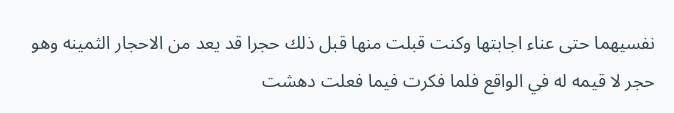نفسيهما حتى عناء اجابتها وكنت قبلت منها قبل ذلك حجرا قد يعد من الاحجار الثمينه وهو حجر لا قيمه له في الواقع فلما فكرت فيما فعلت دهشت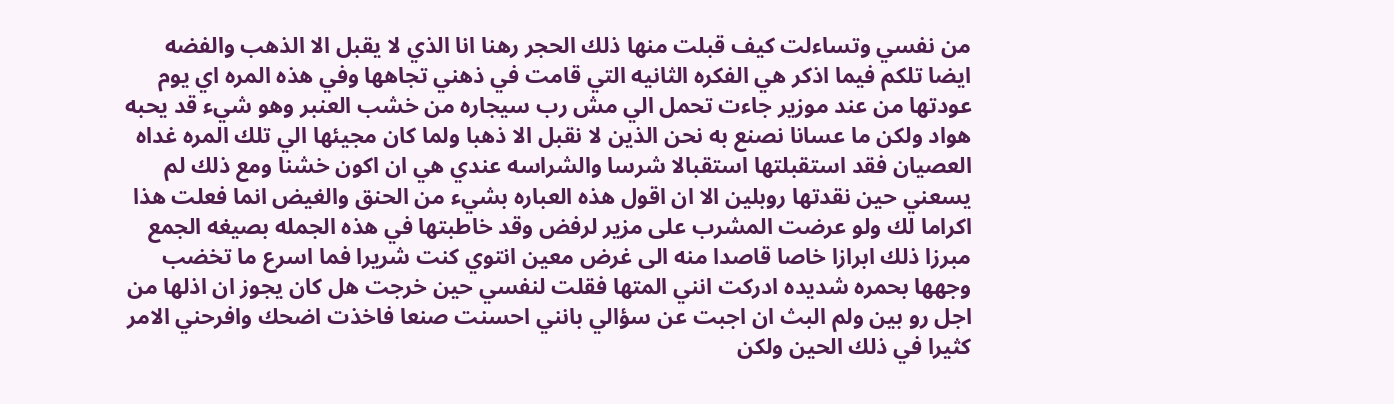من نفسي وتساءلت كيف قبلت منها ذلك الحجر رهنا انا الذي لا يقبل الا الذهب والفضه ايضا تلكم فيما اذكر هي الفكره الثانيه التي قامت في ذهني تجاهها وفي هذه المره اي يوم عودتها من عند موزير جاءت تحمل الي مش رب سيجاره من خشب العنبر وهو شيء قد يحبه هواد ولكن ما عسانا نصنع به نحن الذين لا نقبل الا ذهبا ولما كان مجيئها الي تلك المره غداه العصيان فقد استقبلتها استقبالا شرسا والشراسه عندي هي ان اكون خشنا ومع ذلك لم يسعني حين نقدتها روبلين الا ان اقول هذه العباره بشيء من الحنق والغيض انما فعلت هذا اكراما لك ولو عرضت المشرب على مزير لرفض وقد خاطبتها في هذه الجمله بصيغه الجمع مبرزا ذلك ابرازا خاصا قاصدا منه الى غرض معين انتوي كنت شريرا فما اسرع ما تخضب وجهها بحمره شديده ادركت انني المتها فقلت لنفسي حين خرجت هل كان يجوز ان اذلها من اجل رو بين ولم البث ان اجبت عن سؤالي بانني احسنت صنعا فاخذت اضحك وافرحني الامر كثيرا في ذلك الحين ولكن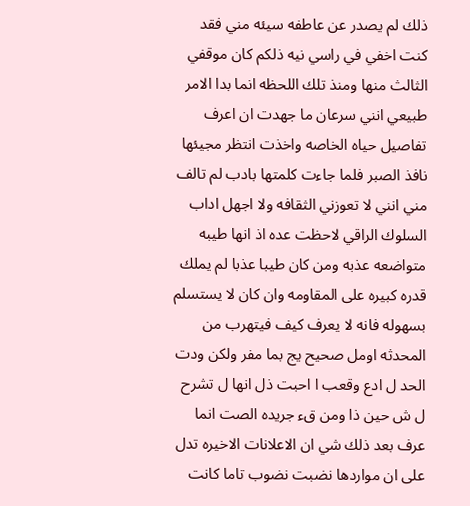ذلك لم يصدر عن عاطفه سيئه مني فقد كنت اخفي في راسي نيه ذلكم كان موقفي الثالث منها ومنذ تلك اللحظه انما بدا الامر طبيعي انني سرعان ما جهدت ان اعرف تفاصيل حياه الخاصه واخذت انتظر مجيئها نافذ الصبر فلما جاءت كلمتها بادب لم تالف مني انني لا تعوزني الثقافه ولا اجهل اداب السلوك الراقي لاحظت عده اذ انها طيبه متواضعه عذبه ومن كان طيبا عذبا لم يملك قدره كبيره على المقاومه وان كان لا يستسلم بسهوله فانه لا يعرف كيف فيتهرب من المحدثه اومل صحيح يج بما مفر ولكن ودت الحد ل ادع وقعب ا احبت ذل انها ل تشرح ل ش حين ذا ومن قء جريده الصت انما عرف بعد ذلك شي ان الاعلانات الاخيره تدل على ان مواردها نضبت نضوب تاما كانت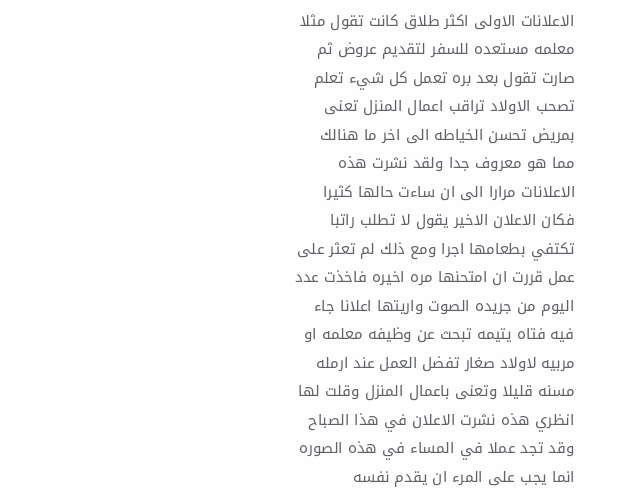الاعلانات الاولى اكثر طلاق كانت تقول مثلا معلمه مستعده للسفر لتقديم عروض ثم صارت تقول بعد بره تعمل كل شيء تعلم تصحب الاولاد تراقب اعمال المنزل تعنى بمريض تحسن الخياطه الى اخر ما هنالك مما هو معروف جدا ولقد نشرت هذه الاعلانات مرارا الى ان ساءت حالها كثيرا فكان الاعلان الاخير يقول لا تطلب راتبا تكتفي بطعامها اجرا ومع ذلك لم تعثر على عمل قررت ان امتحنها مره اخيره فاخذت عدد اليوم من جريده الصوت واريتها اعلانا جاء فيه فتاه يتيمه تبحث عن وظيفه معلمه او مربيه لاولاد صغار تفضل العمل عند ارمله مسنه قليلا وتعنى باعمال المنزل وقلت لها انظري هذه نشرت الاعلان في هذا الصباح وقد تجد عملا في المساء في هذه الصوره انما يجب على المرء ان يقدم نفسه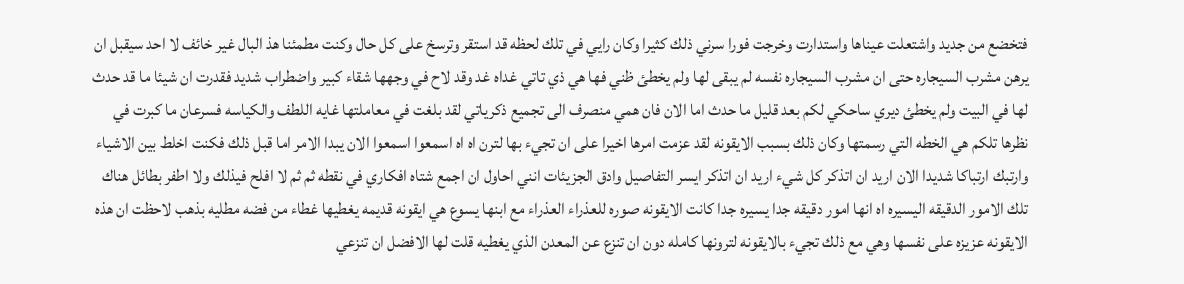فتخضع من جديد واشتعلت عيناها واستدارت وخرجت فورا سرني ذلك كثيرا وكان رايي في تلك لحظه قد استقر وترسخ على كل حال وكنت مطمئنا هذ البال غير خائف لا احد سيقبل ان يرهن مشرب السيجاره حتى ان مشرب السيجاره نفسه لم يبقى لها ولم يخطئ ظني فها هي ذي تاتي غداه غد وقد لاح في وجهها شقاء كبير واضطراب شديد فقدرت ان شيئا ما قد حدث لها في البيت ولم يخطئ ديري ساحكي لكم بعد قليل ما حدث اما الان فان همي منصرف الى تجميع ذكرياتي لقد بلغت في معاملتها غايه اللطف والكياسه فسرعان ما كبرت في نظرها تلكم هي الخطه التي رسمتها وكان ذلك بسبب الايقونه لقد عزمت امرها اخيرا على ان تجيء بها لترن اه اه اسمعوا اسمعوا الان يبدا الامر اما قبل ذلك فكنت اخلط بين الاشياء وارتبك ارتباكا شديدا الان اريد ان اتذكر كل شيء اريد ان اتذكر ايسر التفاصيل وادق الجزيئات انني احاول ان اجمع شتاه افكاري في نقطه ثم ثم لا افلح فيذلك ولا اطفر بطائل هناك تلك الامور الدقيقه اليسيره اه انها امور دقيقه جدا يسيره جدا كانت الايقونه صوره للعذراء العذراء مع ابنها يسوع هي ايقونه قديمه يغطيها غطاء من فضه مطليه بذهب لاحظت ان هذه الايقونه عزيزه على نفسها وهي مع ذلك تجيء بالايقونه لترونها كامله دون ان تنزع عن المعدن الذي يغطيه قلت لها الافضل ان تنزعي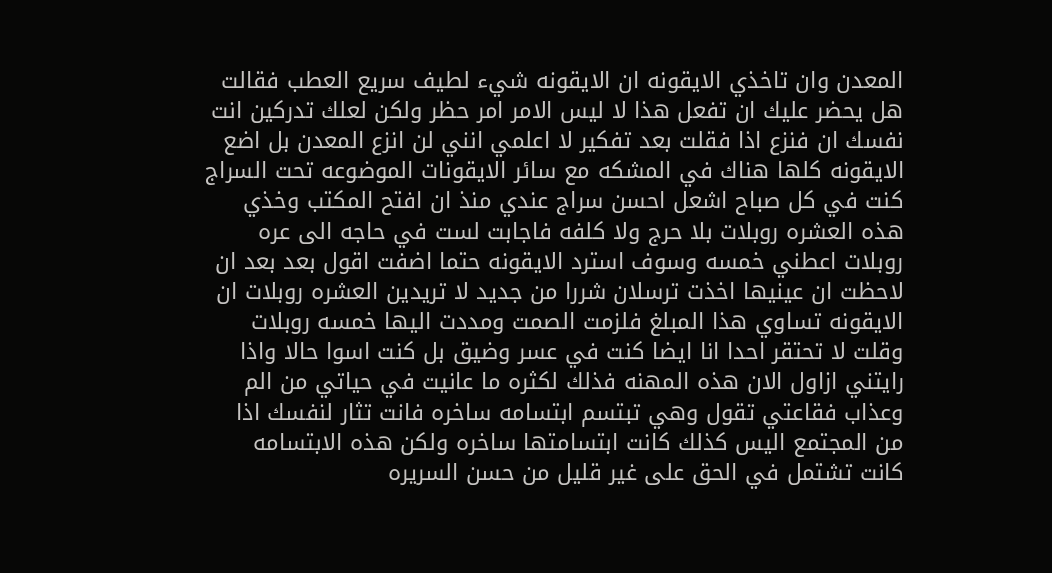المعدن وان تاخذي الايقونه ان الايقونه شيء لطيف سريع العطب فقالت هل يحضر عليك ان تفعل هذا لا ليس الامر امر حظر ولكن لعلك تدركين انت نفسك ان فنزع اذا فقلت بعد تفكير لا اعلمي انني لن انزع المعدن بل اضع الايقونه كلها هناك في المشكه مع سائر الايقونات الموضوعه تحت السراج كنت في كل صباح اشعل احسن سراج عندي منذ ان افتح المكتب وخذي هذه العشره روبلات بلا حرج ولا كلفه فاجابت لست في حاجه الى عره روبلات اعطني خمسه وسوف استرد الايقونه حتما اضفت اقول بعد بعد ان لاحظت ان عينيها اخذت ترسلان شررا من جديد لا تريدين العشره روبلات ان الايقونه تساوي هذا المبلغ فلزمت الصمت ومددت اليها خمسه روبلات وقلت لا تحتقر احدا انا ايضا كنت في عسر وضيق بل كنت اسوا حالا واذا رايتني ازاول الان هذه المهنه فذلك لكثره ما عانيت في حياتي من الم وعذاب فقاعتي تقول وهي تبتسم ابتسامه ساخره فانت تثار لنفسك اذا من المجتمع اليس كذلك كانت ابتسامتها ساخره ولكن هذه الابتسامه كانت تشتمل في الحق على غير قليل من حسن السريره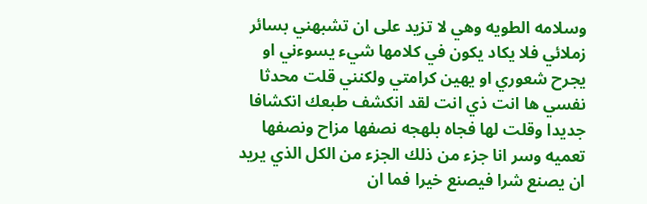وسلامه الطويه وهي لا تزيد على ان تشبهني بسائر زملائي فلا يكاد يكون في كلامها شيء يسوءني او يجرح شعوري او يهين كرامتي ولكنني قلت محدثا نفسي ها انت ذي انت لقد انكشف طبعك انكشافا جديدا وقلت لها فجاه بلهجه نصفها مزاح ونصفها تعميه وسر انا جزء من ذلك الجزء من الكل الذي يريد ان يصنع شرا فيصنع خيرا فما ان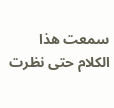سمعت هذا الكلام حتى نظرت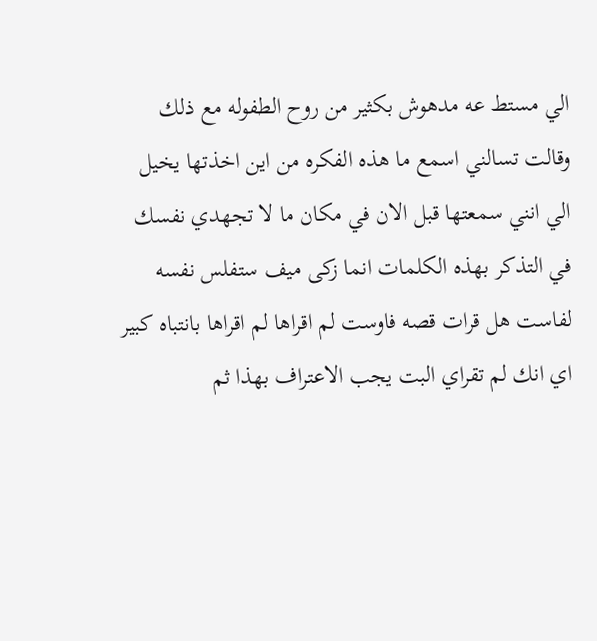الي مستط عه مدهوش بكثير من روح الطفوله مع ذلك وقالت تسالني اسمع ما هذه الفكره من اين اخذتها يخيل الي انني سمعتها قبل الان في مكان ما لا تجهدي نفسك في التذكر بهذه الكلمات انما زكى ميف ستفلس نفسه لفاست هل قرات قصه فاوست لم اقراها لم اقراها بانتباه كبير اي انك لم تقراي البت يجب الاعتراف بهذا ثم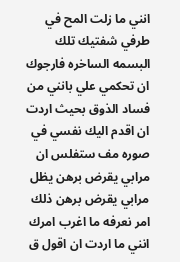انني ما زلت المح في طرفي شفتيك تلك البسمه الساخره فارجوك ان تحكمي علي بانني من فساد الذوق بحيث اردت ان اقدم اليك نفسي في صوره مف ستفلس ان مرابي يقرض برهن يظل مرابي يقرض برهن ذلك امر نعرفه ما اغرب امرك انني ما اردت ان اقول ق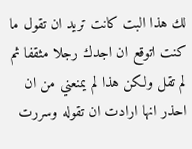لك هذا البت كانت تريد ان تقول ما كنت اتوقع ان اجدك رجلا مثقفا ثم لم تقل ولكن هذا لم يمنعني من ان احذر انها ارادت ان تقوله وسررت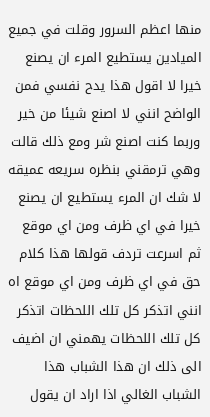منها اعظم السرور وقلت في جميع الميادين يستطيع المرء ان يصنع خيرا لا اقول هذا يدح نفسي فمن الواضح انني لا اصنع شيئا من خير وربما كنت اصنع شر ومع ذلك قالت وهي ترمقني بنظره سريعه عميقه لا شك ان المرء يستطيع ان يصنع خيرا في اي ظرف ومن اي موقع ثم اسرعت تردف قولها هذا كلام حق في اي ظرف ومن اي موقع اه انني اتذكر كل تلك اللحظات اتذكر كل تلك اللحظات يهمني ان اضيف الى ذلك ان هذا الشباب هذا الشباب الغالي اذا اراد ان يقول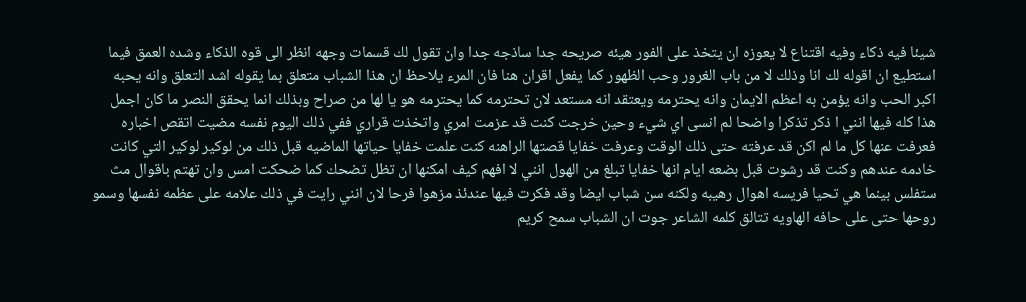شيئا فيه ذكاء وفيه اقتناع لا يعوزه ان يتخذ على الفور هيئه صريحه جدا ساذجه جدا وان تقول لك قسمات وجهه انظر الى قوه الذكاء وشده العمق فيما استطيع ان اقوله لك انا وذلك لا من باب الغرور وحب الظهور كما يفعل اقران هنا فان المرء يلاحظ ان هذا الشباب متعلق بما يقوله اشد التعلق وانه يحبه اكبر الحب وانه يؤمن به اعظم الايمان وانه يحترمه ويعتقد انه مستعد لان تحترمه كما يحترمه هو يا لها من صراح وبذلك انما يحقق النصر ما كان اجمل هذا كله فيها انني ا ذكر تذكرا واضحا لم انسى اي شيء وحين خرجت كنت قد عزمت امري واتخذت قراري ففي ذلك اليوم نفسه مضيت اتقص اخباره فعرفت عنها كل ما لم اكن قد عرفته حتى ذلك الوقت وعرفت خفايا قصتها الراهنه كنت علمت خفايا حياتها الماضيه قبل ذلك من لوكير لوكير التي كانت خادمه عندهم وكنت قد رشوت قبل بضعه ايام انها خفايا تبلغ من الهول انني لا افهم كيف امكنها ان تظل تضحك كما ضحكت امس وان تهتم باقوال مث ستفلس بينما هي تحيا فريسه اهوال رهيبه ولكنه سن شباب ايضا وقد فكرت فيها عندئذ مزهوا فرحا لان انني رايت في ذلك علامه على عظمه نفسها وسمو روحها حتى على حافه الهاويه تتالق كلمه الشاعر جوت ان الشباب سمح كريم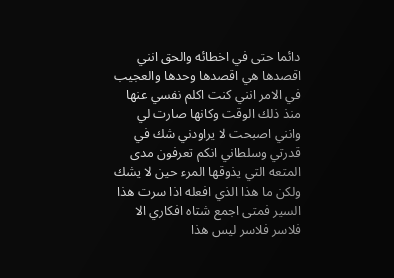دائما حتى في اخطائه والحق انني اقصدها هي اقصدها وحدها والعجيب في الامر انني كنت اكلم نفسي عنها منذ ذلك الوقت وكانها صارت لي وانني اصبحت لا يراودني شك في قدرتي وسلطاني انكم تعرفون مدى المتعه التي يذوقها المرء حين لا يشك ولكن ما هذا الذي افعله اذا سرت هذا السير فمتى اجمع شتاه افكاري الا فلاسر فلاسر ليس هذا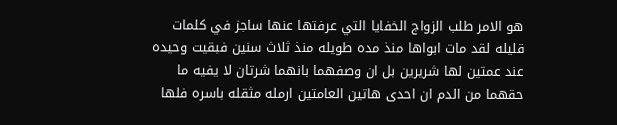هو الامر طلب الزواج الخفايا التي عرفتها عنها ساجز في كلمات قليله لقد مات ابواها منذ مده طويله منذ ثلاث سنين فبقيت وحيده عند عمتين لها شريرين بل ان وصفهما بانهما شرتان لا يفيه ما حقهما من الدم ان احدى هاتين العامتين ارمله مثقله باسره فلها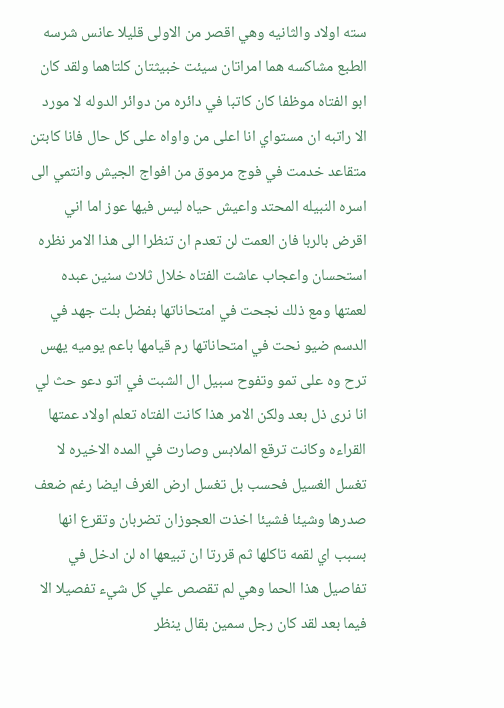سته اولاد والثانيه وهي اقصر من الاولى قليلا عانس شرسه الطبع مشاكسه هما امراتان سيئت خبيثتان كلتاهما ولقد كان ابو الفتاه موظفا كان كاتبا في دائره من دوائر الدوله لا مورد الا راتبه ان مستواي انا اعلى من واواه على كل حال فانا كابتن متقاعد خدمت في فوج مرموق من افواج الجيش وانتمي الى اسره النبيله المحتد واعيش حياه ليس فيها عوز اما اني اقرض بالربا فان العمت لن تعدم ان تنظرا الى هذا الامر نظره استحسان واعجاب عاشت الفتاه خلال ثلاث سنين عبده لعمتها ومع ذلك نجحت في امتحاناتها بفضل بلت جهد في الدسم ضيو نحت في امتحاناتها رم قيامها باعم يوميه يهس ترح وه على تمو وتفوح سبيل ال الشبت في اتو دعو حث لي انا نرى ذل بعد ولكن الامر هذا كانت الفتاه تعلم اولاد عمتها القراءه وكانت ترقع الملابس وصارت في المده الاخيره لا تغسل الغسيل فحسب بل تغسل ارض الغرف ايضا رغم ضعف صدرها وشيئا فشيئا اخذت العجوزان تضربان وتقرع انها بسبب اي لقمه تاكلها ثم قررتا ان تبيعها اه لن ادخل في تفاصيل هذا الحما وهي لم تقصص علي كل شيء تفصيلا الا فيما بعد لقد كان رجل سمين بقال ينظر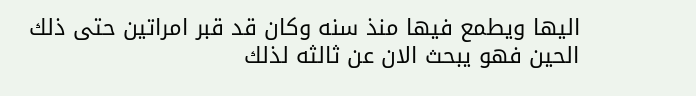اليها ويطمع فيها منذ سنه وكان قد قبر امراتين حتى ذلك الحين فهو يبحث الان عن ثالثه لذلك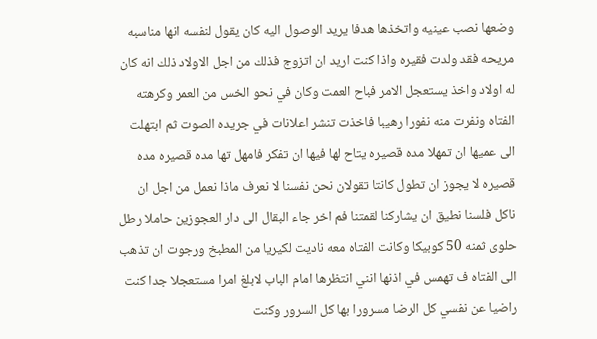وضعها نصب عينيه واتخذها هدفا يريد الوصول اليه كان يقول لنفسه انها مناسبه مريحه فقد ولدت فقيره واذا كنت اريد ان اتزوج فذلك من اجل الاولاد ذلك انه كان له اولاد واخذ يستعجل الامر فباح العمت وكان في نحو الخس من العمر وكرهته الفتاه ونفرت منه نفورا رهيبا فاخذت تنشر اعلانات في جريده الصوت ثم ابتهلت الى عميها ان تمهلا مده قصيره يتاح لها فيها ان تفكر فامهل تها مده قصيره مده قصيره لا يجوز ان تطول كانتا تقولان نحن نفسنا لا نعرف ماذا نعمل من اجل ان ناكل فلسنا نطيق ان يشاركنا لقمتنا فم اخر جاء البقال الى دار العجوزين حاملا رطل حلوى ثمنه 50 كوبيكا وكانت الفتاه معه ناديت لكيريا من المطبخ ورجوت ان تذهب الى الفتاه ف تهمس في اذنها انني انتظرها امام الباب لابلغ امرا مستعجلا جدا كنت راضيا عن نفسي كل الرضا مسرورا بها كل السرور وكنت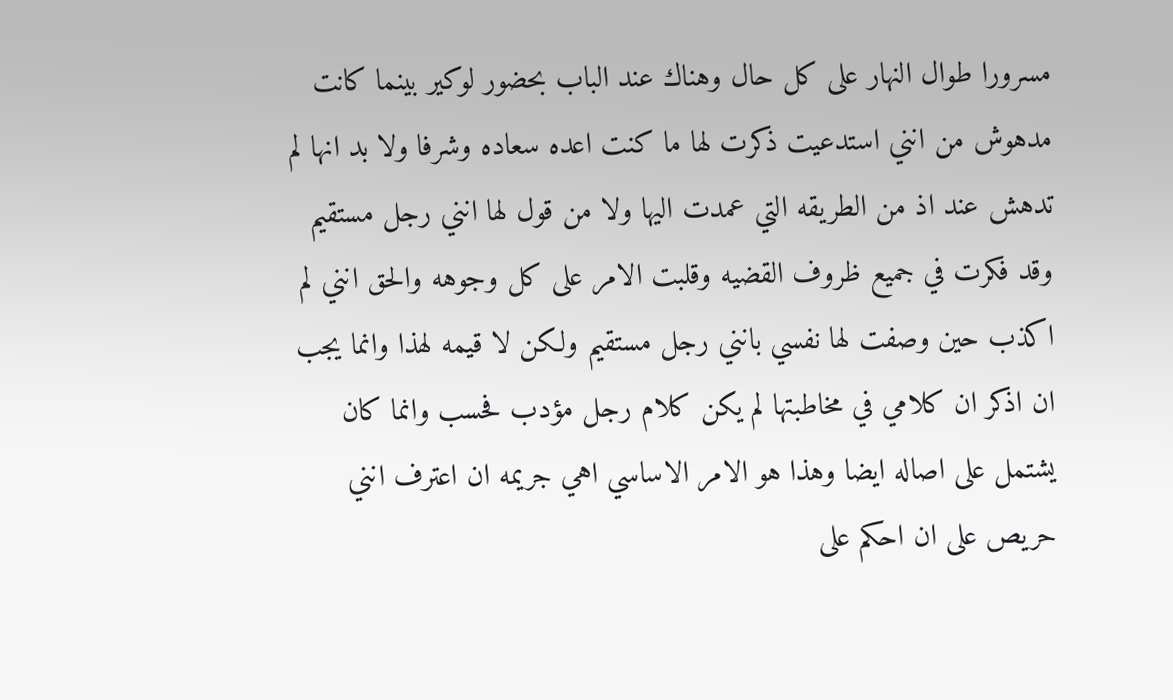مسرورا طوال النهار على كل حال وهناك عند الباب بحضور لوكير بينما كانت مدهوش من انني استدعيت ذكرت لها ما كنت اعده سعاده وشرفا ولا بد انها لم تدهش عند اذ من الطريقه التي عمدت اليها ولا من قول لها انني رجل مستقيم وقد فكرت في جميع ظروف القضيه وقلبت الامر على كل وجوهه والحق انني لم اكذب حين وصفت لها نفسي بانني رجل مستقيم ولكن لا قيمه لهذا وانما يجب ان اذكر ان كلامي في مخاطبتها لم يكن كلام رجل مؤدب فحسب وانما كان يشتمل على اصاله ايضا وهذا هو الامر الاساسي اهي جريمه ان اعترف انني حريص على ان احكم على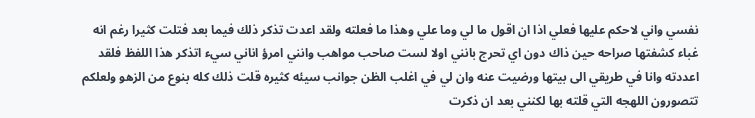نفسي واني لاحكم عليها فعلي اذا ان اقول ما لي وما علي وهذا ما فعلته ولقد اعدت تذكر ذلك فيما بعد فتلت كثيرا رغم انه غباء كشفتها صراحه حين ذاك دون اي تحرج بانني اولا لست صاحب مواهب وانني امرؤ اناني سيء اتذكر هذا اللفظ فلقد اعددته وانا في طريقي الى بيتها ورضيت عنه وان لي في اغلب الظن جوانب سيئه كثيره قلت ذلك كله بنوع من الزهو ولعلكم تتصورون اللهجه التي قلته بها لكنني بعد ان ذكرت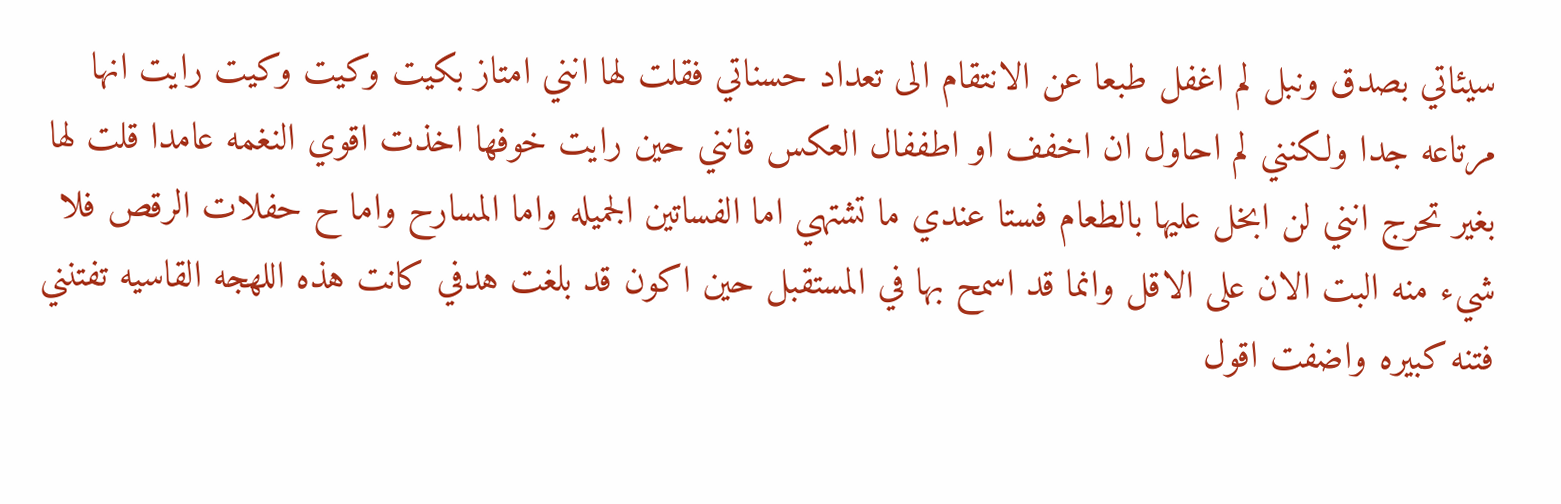سيئاتي بصدق ونبل لم اغفل طبعا عن الانتقام الى تعداد حسناتي فقلت لها انني امتاز بكيت وكيت وكيت رايت انها مرتاعه جدا ولكنني لم احاول ان اخفف او اطففال العكس فانني حين رايت خوفها اخذت اقوي النغمه عامدا قلت لها بغير تحرج انني لن ابخل عليها بالطعام فستا عندي ما تشتهي اما الفساتين الجميله واما المسارح واما ح حفلات الرقص فلا شيء منه البت الان على الاقل وانما قد اسمح بها في المستقبل حين اكون قد بلغت هدفي كانت هذه اللهجه القاسيه تفتنني فتنه كبيره واضفت اقول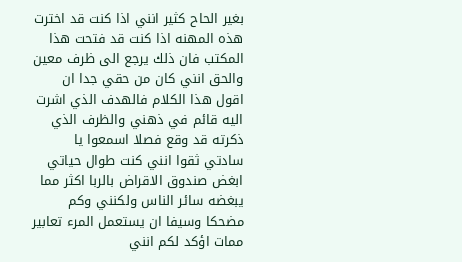بغير الحاح كثير انني اذا كنت قد اخترت هذه المهنه اذا كنت قد فتحت هذا المكتب فان ذلك يرجع الى ظرف معين والحق انني كان من حقي جدا ان اقول هذا الكلام فالهدف الذي اشرت اليه قائم في ذهني والظرف الذي ذكرته قد وقع فصلا اسمعوا يا سادتي ثقوا انني كنت طوال حياتي ابغض صندوق الاقراض بالربا اكثر مما يبغضه سائر الناس ولكنني وكم مضحكا وسيفا ان يستعمل المرء تعابير ممات اؤكد لكم انني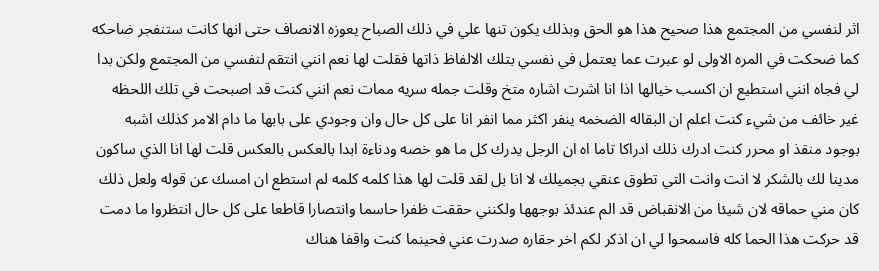اثر لنفسي من المجتمع هذا صحيح هذا هو الحق وبذلك يكون تنها علي في ذلك الصباح يعوزه الانصاف حتى انها كانت ستنفجر ضاحكه كما ضحكت في المره الاولى لو عبرت عما يعتمل في نفسي بتلك الالفاظ ذاتها فقلت لها نعم انني انتقم لنفسي من المجتمع ولكن بدا لي فجاه انني استطيع ان اكسب خيالها اذا انا اشرت اشاره متخ وقلت جمله سريه ممات نعم انني كنت قد اصبحت في تلك اللحظه غير خائف من شيء كنت اعلم ان البقاله الضخمه ينفر اكثر مما انفر انا على كل حال وان وجودي على بابها ما دام الامر كذلك اشبه بوجود منقذ او محرر كنت ادرك ذلك ادراكا تاما اه ان الرجل يدرك كل ما هو خصه ودناءة ابدا بالعكس بالعكس قلت لها انا الذي ساكون مدينا لك بالشكر لا انت وانت التي تطوق عنقي بجميلك لا انا بل لقد قلت لها هذا كلمه كلمه لم استطع ان امسك عن قوله ولعل ذلك كان مني حماقه لان شيئا من الانقباض قد الم عندئذ بوجهها ولكنني حققت ظفرا حاسما وانتصارا قاطعا على كل حال انتظروا ما دمت قد حركت هذا الحما كله فاسمحوا لي ان اذكر لكم اخر حقاره صدرت عني فحينما كنت واقفا هناك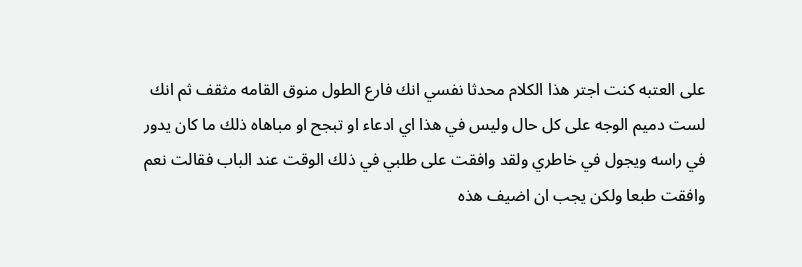على العتبه كنت اجتر هذا الكلام محدثا نفسي انك فارع الطول منوق القامه مثقف ثم انك لست دميم الوجه على كل حال وليس في هذا اي ادعاء او تبجح او مباهاه ذلك ما كان يدور في راسه ويجول في خاطري ولقد وافقت على طلبي في ذلك الوقت عند الباب فقالت نعم وافقت طبعا ولكن يجب ان اضيف هذه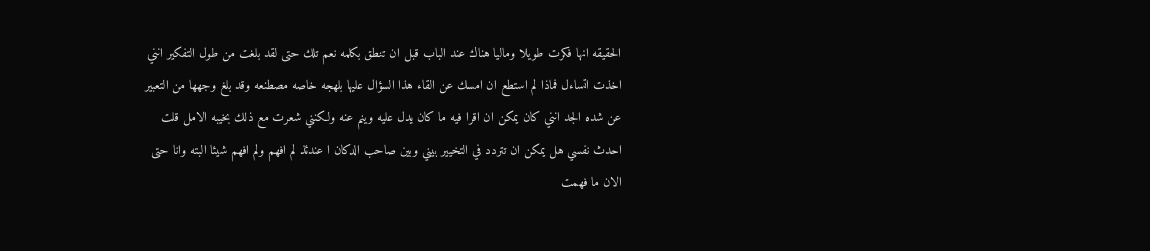الحقيقه انها فكرت طويلا وماليا هناك عند الباب قبل ان تنطق بكلمه نعم تلك حتى لقد بلغت من طول التفكير انني اخذت اتساءل فماذا لم استطع ان امسك عن القاء هذا السؤال عليها بلهجه خاصه مصطنعه وقد بلغ وجهها من التعبير عن شده الجد انني كان يمكن ان اقرا فيه ما كان يدل عليه وينم عنه ولكنني شعرت مع ذلك بخيبه الامل قلت احدث نفسي هل يمكن ان تتردد في التخيير بيني وبين صاحب الدكان ا عندئذ لم افهم ولم افهم شيئا البته وانا حتى الان ما فهمت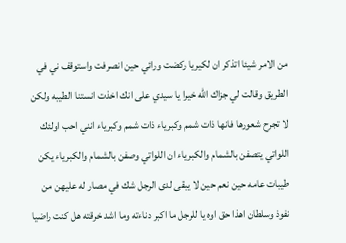من الامر شيئا اتذكر ان لكيريا ركضت ورائي حين انصرفت واستوقف ني في الطريق وقالت لي جزاك الله خيرا يا سيدي على انك اخذت انستنا الطيبه ولكن لا تجرح شعورها فانها ذات شمم وكبرياء ذات شمم وكبرياء انني احب اولئك اللواتي يتصفن بالشمام والكبرياء ان اللواتي وصفن بالشمام والكبرياء يكن طيبات عامه حين نعم حين لا يبقى لدى الرجل شك في مصار له عليهن من نفوذ وسلطان اهذا حق اوه يا للرجل ما اكبر دناءته وما اشد خرقته هل كنت راضيا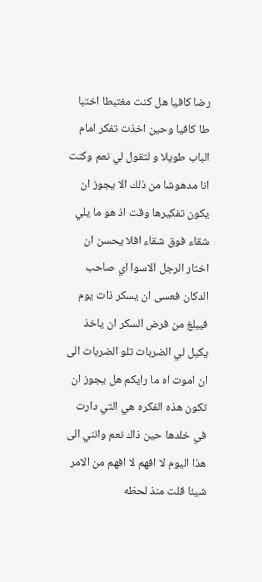رضا كافيا هل كنت مغتبطا اختبا طا كافيا وحين اخذت تفكر امام الباب طويلا و لتقول لي نعم وكنت انا مدهوشا من ذلك الا يجوز ان يكون تفكيرها وقت اذ هو ما يلي شقاء فوق شقاء افلا يحسن ان اختار الرجل الاسوا اي صاحب الدكان فعسى ان يسكر ذات يوم فيبلغ من فرض السكر ان ياخذ يكيل لي الضربات تلو الضربات الى ان اموت اه ما رايكم هل يجوز ان تكون هذه الفكره هي التي دارت في خلدها حين ذاك نعم وانني الى هذا اليوم لا افهم لا افهم من الامر شيئا قلت منذ لحظه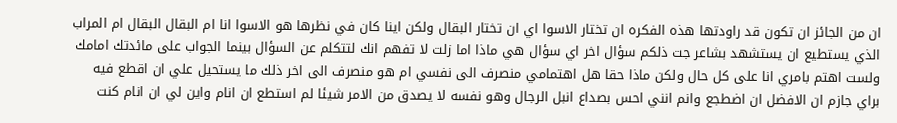ان من الجائز ان تكون قد راودتها هذه الفكره ان تختار الاسوا اي ان تختار البقال ولكن اينا كان في نظرها هو الاسوا انا ام البقال البقال ام المراب الذي يستطيع ان يستشهد بشاعر جت ذلكم سؤال اخر اي سؤال هي ماذا اما زلت لا تفهم انك لتتكلم عن السؤال بينما الجواب على مائدتك امامك ولست اهتم بامري انا على كل حال ولكن ماذا حقا هل اهتمامي منصرف الى نفسي ام هو منصرف الى اخر ذلك ما يستحيل علي ان اقطع فيه براي جازم ان الافضل ان اضطجع وانم انني احس بصداع انبل الرجال وهو نفسه لا يصدق من الامر شيئا لم استطع ان انام واين لي ان انام كنت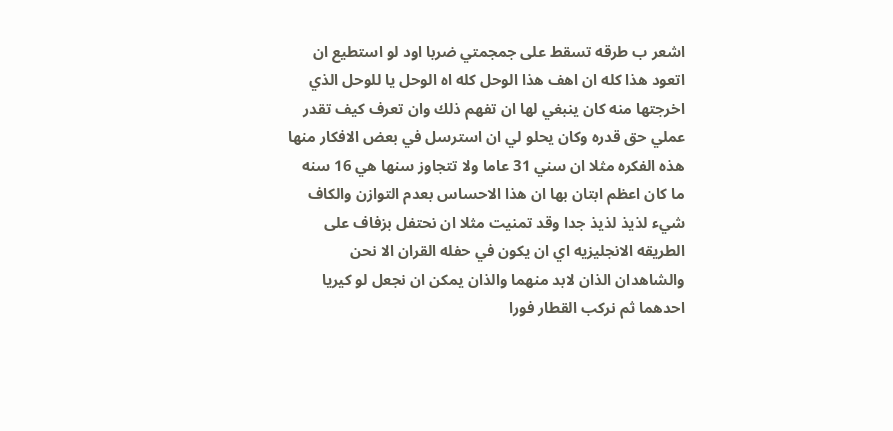اشعر ب طرقه تسقط على جمجمتي ضربا اود لو استطيع ان اتعود هذا كله ان اهف هذا الوحل كله اه الوحل يا للوحل الذي اخرجتها منه كان ينبغي لها ان تفهم ذلك وان تعرف كيف تقدر عملي حق قدره وكان يحلو لي ان استرسل في بعض الافكار منها هذه الفكره مثلا ان سني 31 عاما ولا تتجاوز سنها هي 16 سنه ما كان اعظم ابتان بها ان هذا الاحساس بعدم التوازن والكاف شيء لذيذ لذيذ جدا وقد تمنيت مثلا ان نحتفل بزفاف على الطريقه الانجليزيه اي ان يكون في حفله القران الا نحن والشاهدان الذان لابد منهما والذان يمكن ان نجعل لو كيريا احدهما ثم نركب القطار فورا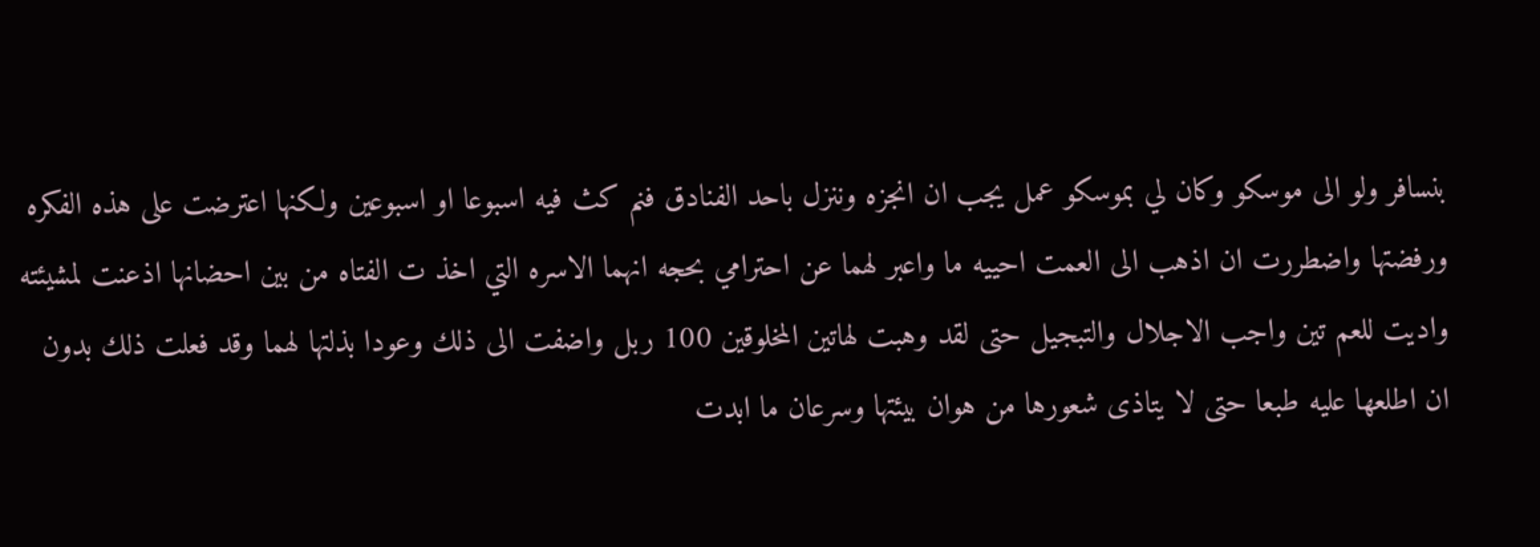بنسافر ولو الى موسكو وكان لي بموسكو عمل يجب ان انجزه وننزل باحد الفنادق فنم كث فيه اسبوعا او اسبوعين ولكنها اعترضت على هذه الفكره ورفضتها واضطررت ان اذهب الى العمت احييه ما واعبر لهما عن احترامي بحجه انهما الاسره التي اخذ ت الفتاه من بين احضانها اذعنت لمشيئته واديت للعم تين واجب الاجلال والتبجيل حتى لقد وهبت لهاتين المخلوقين 100 ربل واضفت الى ذلك وعودا بذلتها لهما وقد فعلت ذلك بدون ان اطلعها عليه طبعا حتى لا يتاذى شعورها من هوان بيئتها وسرعان ما ابدت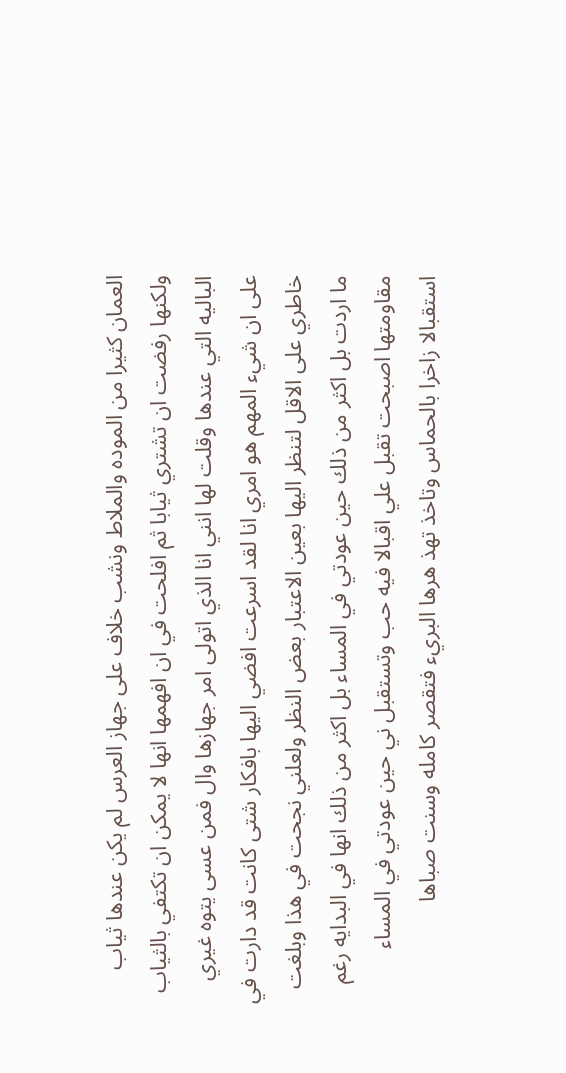العمان كثيرا من الموده والملاط ونشب خلاف على جهاز العرس لم يكن عندها ثياب ولكنها رفضت ان تشتري ثيابا ثم افلحت في ان افهمها انها لا يمكن ان تكتفي بالثياب الباليه التي عندها وقلت لها انني انا الذي اتولى امر جهازها وال فمن عسى يتوه غيري على ان شيء المهم هو امري انا لقد اسرعت افضي اليها بافكار شتى كانت قد دارت في خاطري على الاقل لتنظر اليها بعين الاعتبار بعض النظر ولعلني نجحت في هذا وبلغت ما اردت بل اكثر من ذلك حين عودتي في المساء بل اكثر من ذلك انها في البدايه رغم مقاومتها اصبحت تقبل علي اقبالا فيه حب وتستقبل ني حين عودتي في المساء استقبالا زاخرا بالحماس وتاخذ تهذ هرها البريء فتقصر كامله وسنت صباها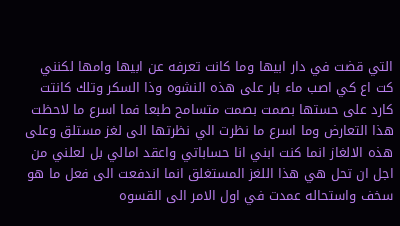التي قضت في دار ابيها وما كانت تعرفه عن ابيها وامها لكنني كت اع كي اصب ماء بار على هذه النشوه وذا السكر وتلك كانتت كارد على حستها بصمت بصمت متسامح طبعا فما اسرع ما لاحظت هذا التعارض وما اسرع ما نظرت الي نظرتها الى لغز مستلق وعلى هذه الالغاز انما كنت ابني انا حساباتي واعقد امالي بل لعلني من اجل ان تحل هي هذا اللغز المستغلق انما اندفعت الى فعل ما هو سخف واستحاله عمدت في اول الامر الى القسوه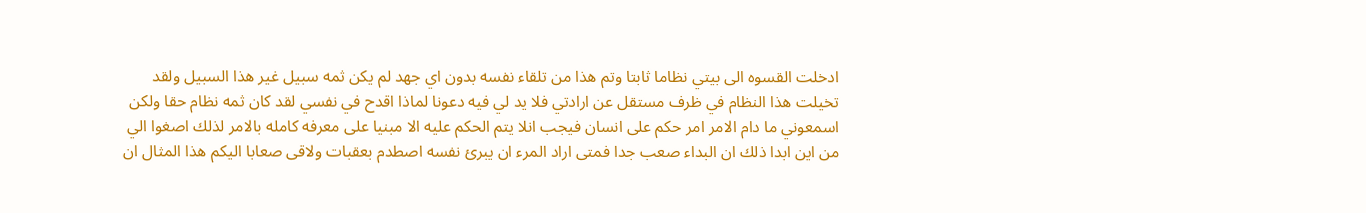ادخلت القسوه الى بيتي نظاما ثابتا وتم هذا من تلقاء نفسه بدون اي جهد لم يكن ثمه سبيل غير هذا السبيل ولقد تخيلت هذا النظام في ظرف مستقل عن ارادتي فلا يد لي فيه دعونا لماذا اقدح في نفسي لقد كان ثمه نظام حقا ولكن اسمعوني ما دام الامر امر حكم على انسان فيجب انلا يتم الحكم عليه الا مبنيا على معرفه كامله بالامر لذلك اصغوا الي من اين ابدا ذلك ان البداء صعب جدا فمتى اراد المرء ان يبرئ نفسه اصطدم بعقبات ولاقى صعابا اليكم هذا المثال ان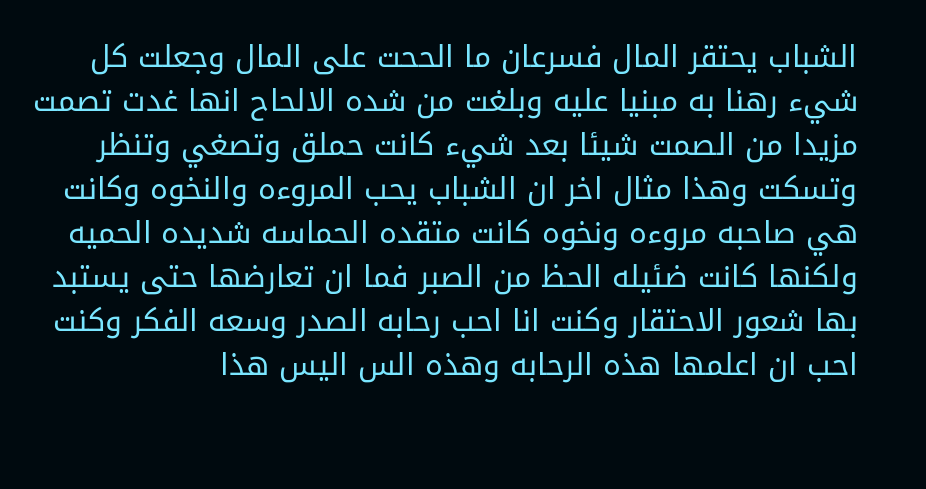الشباب يحتقر المال فسرعان ما الححت على المال وجعلت كل شيء رهنا به مبنيا عليه وبلغت من شده الالحاح انها غدت تصمت مزيدا من الصمت شيئا بعد شيء كانت حملق وتصغي وتنظر وتسكت وهذا مثال اخر ان الشباب يحب المروءه والنخوه وكانت هي صاحبه مروءه ونخوه كانت متقده الحماسه شديده الحميه ولكنها كانت ضئيله الحظ من الصبر فما ان تعارضها حتى يستبد بها شعور الاحتقار وكنت انا احب رحابه الصدر وسعه الفكر وكنت احب ان اعلمها هذه الرحابه وهذه الس اليس هذا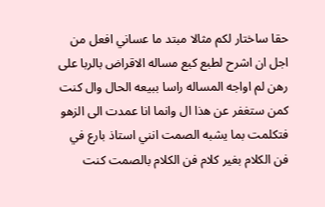حقا ساختار لكم مثالا مبتد ما عساني افعل من اجل ان اشرح لطبع كبع مساله الاقراض بالربا على رهن لم اواجه المساله راسا ببيعه الحال وال كنت كمن ستغفر عن هذا ال وانما انا عمدت الى الزهو فتكلمت بما يشبه الصمت انني استاذ بارع في فن الكلام بغير كلام فن الكلام بالصمت كنت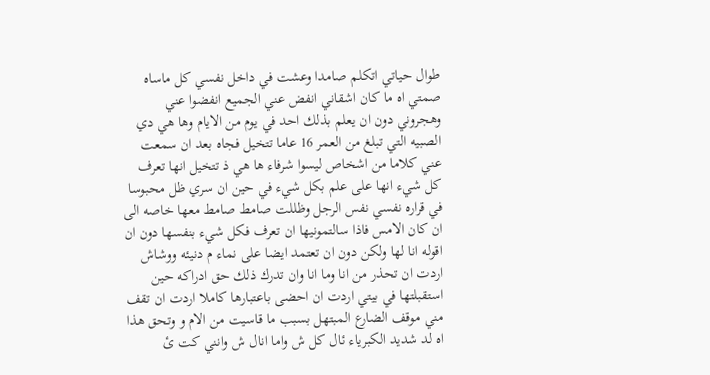طوال حياتي اتكلم صامدا وعشت في داخل نفسي كل ماساه صمتي اه ما كان اشقاني انفض عني الجميع انفضوا عني وهجروني دون ان يعلم بذلك احد في يوم من الايام وها هي دي الصبيه التي تبلغ من العمر 16 عاما تتخيل فجاه بعد ان سمعت عني كلاما من اشخاص ليسوا شرفاء ها هي ذ تتخيل انها تعرف كل شيء انها على علم بكل شيء في حين ان سري ظل محبوسا في قراره نفسي نفس الرجل وظللت صامط صامط معها خاصه الى ان كان الامس فاذا سالتمونيها ان تعرف فكل شيء بنفسها دون ان اقوله انا لها ولكن دون ان تعتمد ايضا على نماء م دنيئه ووشاش اردت ان تحذر من انا وما انا وان تدرك ذلك حق ادراكه حين استقبلتها في بيتي اردت ان احضى باعتبارها كاملا اردت ان تقف مني موقف الضارع المبتهل بسبب ما قاسيت من الام و وتحق هذا اه لد شديد الكبرياء ئال كل ش واما انال ش وانني كت ئ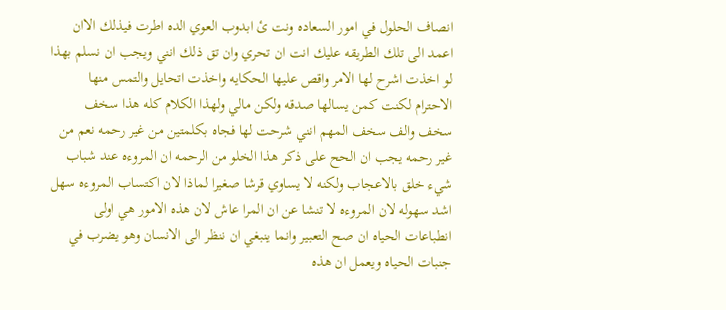انصاف الحلول في امور السعاده ونت ئ ابدوب العوي الده اطرت فيذلك الاان اعمد الى تلك الطريقه عليك انت ان تحري وان تق ذلك انني ويجب ان نسلم بهذا لو اخذت اشرح لها الامر واقص عليها الحكايه واخذت اتحايل والتمس منها الاحترام لكنت كمن يسالها صدقه ولكن مالي ولهذا الكلام كله هذا سخف سخف والف سخف المهم انني شرحت لها فجاه بكلمتين من غير رحمه نعم من غير رحمه يجب ان الحح على ذكر هذا الخلو من الرحمه ان المروءه عند شباب شيء خلق بالاعجاب ولكنه لا يساوي قرشا صغيرا لماذا لان اكتساب المروءه سهل اشد سهوله لان المروءه لا تنشا عن ان المرا عاش لان هذه الامور هي اولى انطباعات الحياه ان صح التعبير وانما ينبغي ان ننظر الى الانسان وهو يضرب في جنبات الحياه ويعمل ان هذه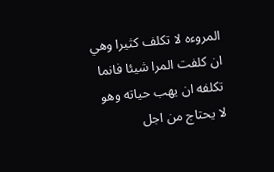المروءه لا تكلف كثيرا وهي ان كلفت المرا شيئا فانما تكلفه ان يهب حياته وهو لا يحتاج من اجل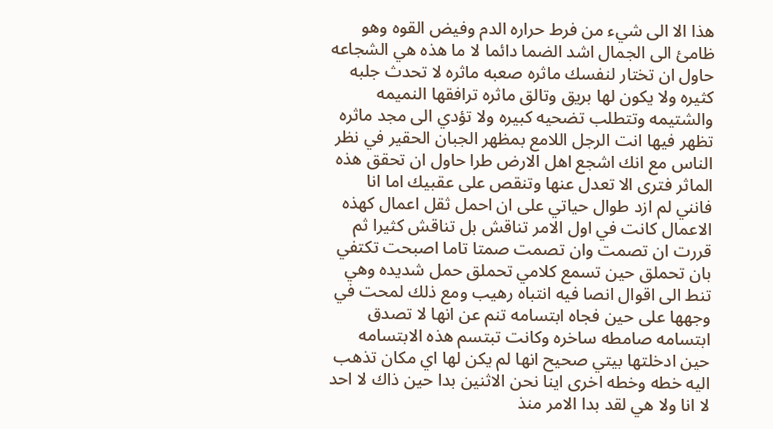هذا الا الى شيء من فرط حراره الدم وفيض القوه وهو ظامئ الى الجمال اشد الضما دائما لا ما هذه هي الشجاعه حاول ان تختار لنفسك ماثره صعبه ماثره لا تحدث جلبه كثيره ولا يكون لها بريق وتالق ماثره ترافقها النميمه والشتيمه وتتطلب تضحيه كبيره ولا تؤدي الى مجد ماثره تظهر فيها انت الرجل اللامع بمظهر الجبان الحقير في نظر الناس مع انك اشجع اهل الارض طرا حاول ان تحقق هذه الماثر فترى الا تعدل عنها وتنقص على عقبيك اما انا فانني لم ازد طوال حياتي على ان احمل ثقل اعمال كهذه الاعمال كانت في اول الامر تناقش بل تناقش كثيرا ثم قررت ان تصمت وان تصمت صمتا تاما اصبحت تكتفي بان تحملق حين تسمع كلامي تحملق حمل شديده وهي تنط الى اقوال انصا فيه انتباه رهيب ومع ذلك لمحت في وجهها على حين فجاه ابتسامه تنم عن انها لا تصدق ابتسامه صامطه ساخره وكانت تبتسم هذه الابتسامه حين ادخلتها بيتي صحيح انها لم يكن لها اي مكان تذهب اليه خطه وخطه اخرى اينا نحن الاثنين بدا حين ذاك لا احد لا انا ولا هي لقد بدا الامر منذ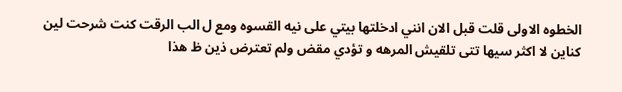الخطوه الاولى قلت قبل الان انني ادخلتها بيتي على نيه القسوه ومع ل الب الرقت كنت شرحت لين كناين لا اكثر سيها تتى تلقيش المرهه و تؤدي مقض ولم تعترض ذين ظ هذا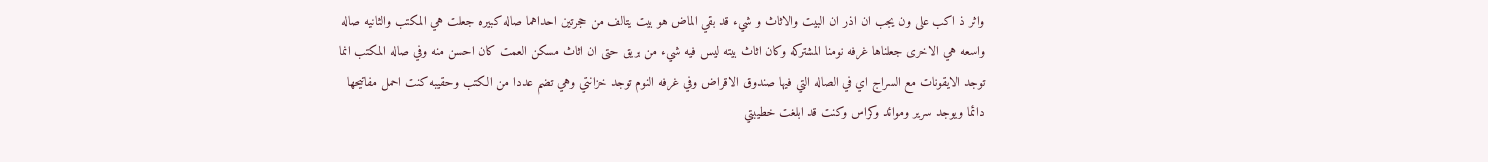واثر ذ اكب على ون يجب ان اذر ان البيت والاثاث و شيء قد بقي الماض هو بيت يتالف من حجرتين احداهما صاله كبيره جعلت هي المكتب والثانيه صاله واسعه هي الاخرى جعلناها غرفه نومنا المشتركه وكان اثاث بيته ليس فيه شيء من بريق حتى ان اثاث مسكن العمت كان احسن منه وفي صاله المكتب انما توجد الايقونات مع السراج اي في الصاله التي فيها صندوق الاقراض وفي غرفه النوم توجد خزانتي وهي تضم عددا من الكتب وحقيبه كنت احمل مفاتيحها دائما ويوجد سرير وموائد وكراس وكنت قد ابلغت خطيبتي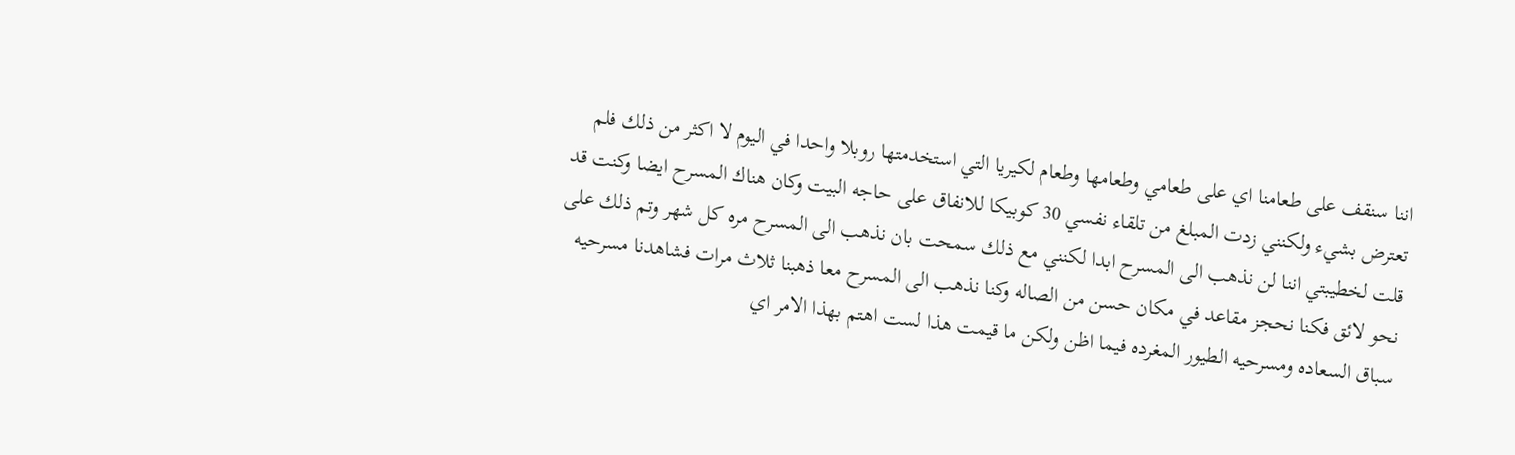اننا سنقف على طعامنا اي على طعامي وطعامها وطعام لكيريا التي استخدمتها روبلا واحدا في اليوم لا اكثر من ذلك فلم تعترض بشيء ولكنني زدت المبلغ من تلقاء نفسي 30 كوبيكا للانفاق على حاجه البيت وكان هناك المسرح ايضا وكنت قد قلت لخطيبتي اننا لن نذهب الى المسرح ابدا لكنني مع ذلك سمحت بان نذهب الى المسرح مره كل شهر وتم ذلك على نحو لائق فكنا نحجز مقاعد في مكان حسن من الصاله وكنا نذهب الى المسرح معا ذهبنا ثلاث مرات فشاهدنا مسرحيه سباق السعاده ومسرحيه الطيور المغرده فيما اظن ولكن ما قيمت هذا لست اهتم بهذا الامر اي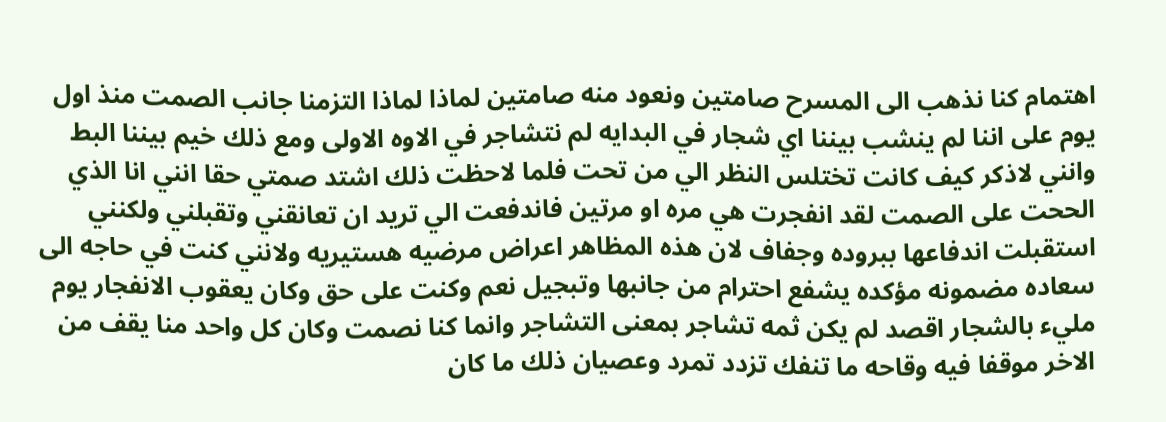اهتمام كنا نذهب الى المسرح صامتين ونعود منه صامتين لماذا لماذا التزمنا جانب الصمت منذ اول يوم على اننا لم ينشب بيننا اي شجار في البدايه لم نتشاجر في الاوه الاولى ومع ذلك خيم بيننا البط وانني لاذكر كيف كانت تختلس النظر الي من تحت فلما لاحظت ذلك اشتد صمتي حقا انني انا الذي الححت على الصمت لقد انفجرت هي مره او مرتين فاندفعت الي تريد ان تعانقني وتقبلني ولكنني استقبلت اندفاعها ببروده وجفاف لان هذه المظاهر اعراض مرضيه هستيريه ولانني كنت في حاجه الى سعاده مضمونه مؤكده يشفع احترام من جانبها وتبجيل نعم وكنت على حق وكان يعقوب الانفجار يوم مليء بالشجار اقصد لم يكن ثمه تشاجر بمعنى التشاجر وانما كنا نصمت وكان كل واحد منا يقف من الاخر موقفا فيه وقاحه ما تنفك تزدد تمرد وعصيان ذلك ما كان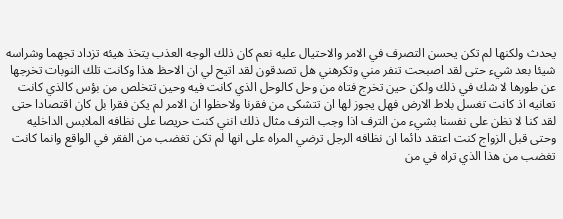يحدث ولكنها لم تكن يحسن التصرف في الامر والاحتيال عليه نعم كان ذلك الوجه العذب يتخذ هيئه تزداد تجهما وشراسه شيئا بعد شيء حتى لقد اصبحت تنفر مني وتكرهني هل تصدقون لقد اتيح لي ان الاحظ هذا وكانت تلك النوبات تخرجها عن طورها لا شك في ذلك ولكن حين تخرج فتاه من وحل كالوحل الذي كانت فيه وحين تتخلص من بؤس كالذي كانت تعانيه اذ كانت تغسل بلاط الارض فهل يجوز لها ان تتشكى من فقرنا ولاحظوا ان الامر لم يكن فقرا بل كان اقتصادا حتى لقد كنا لا نظن على نفسنا بشيء من الترف اذا وجب الترف مثال ذلك انني كنت حريصا على نظافه الملابس الداخليه وحتى قبل الزواج كنت اعتقد دائما ان نظافه الرجل ترضي المراه على انها لم تكن تغضب من الفقر في الواقع وانما كانت تغضب من هذا الذي تراه في من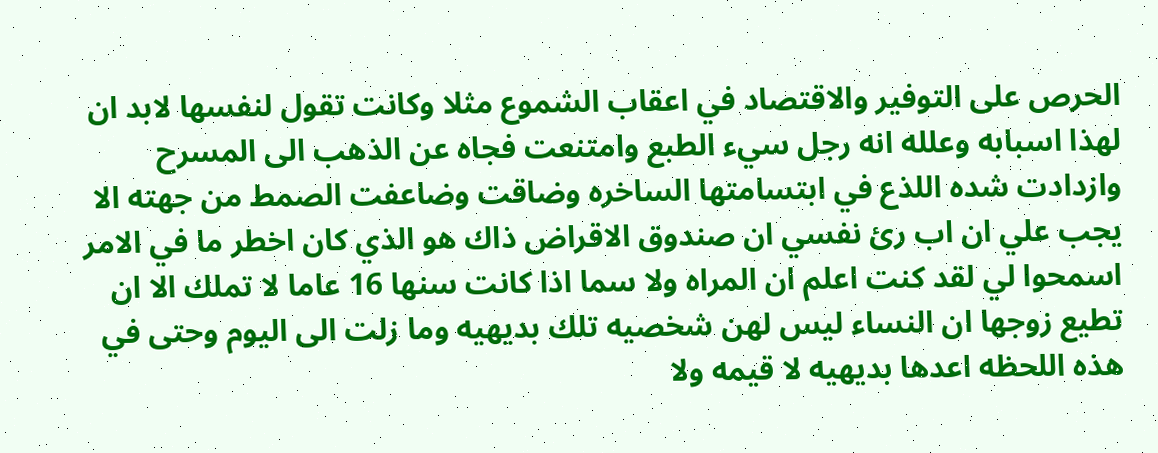الحرص على التوفير والاقتصاد في اعقاب الشموع مثلا وكانت تقول لنفسها لابد ان لهذا اسبابه وعلله انه رجل سيء الطبع وامتنعت فجاه عن الذهب الى المسرح وازدادت شده اللذع في ابتسامتها الساخره وضاقت وضاعفت الصمط من جهته الا يجب علي ان اب رئ نفسي ان صندوق الاقراض ذاك هو الذي كان اخطر ما في الامر اسمحوا لي لقد كنت اعلم ان المراه ولا سما اذا كانت سنها 16 عاما لا تملك الا ان تطيع زوجها ان النساء ليس لهن شخصيه تلك بديهيه وما زلت الى اليوم وحتى في هذه اللحظه اعدها بديهيه لا قيمه ولا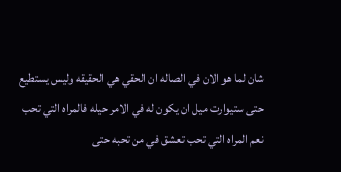شان لما هو الان في الصاله ان الحقي هي الحقيقه وليس يستطيع حتى ستيوارت ميل ان يكون له في الامر حيله فالمراه التي تحب نعم المراه التي تحب تعشق في من تحبه حتى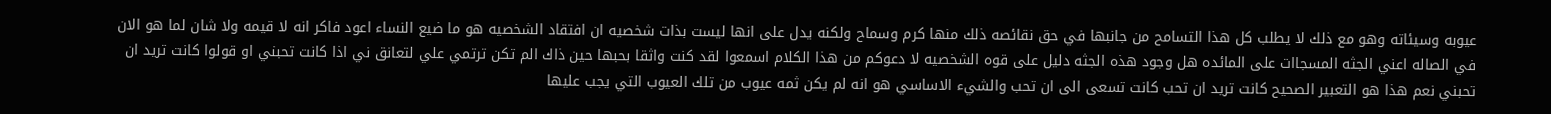عيوبه وسيئاته وهو مع ذلك لا يطلب كل هذا التسامح من جانبها في حق نقائصه ذلك منها كرم وسماح ولكنه يدل على انها ليست بذات شخصيه ان افتقاد الشخصيه هو ما ضيع النساء اعود فاكر انه لا قيمه ولا شان لما هو الان في الصاله اعني الجثه المسجاات على المائده هل وجود هذه الجثه دليل على قوه الشخصيه لا دعوكم من هذا الكلام اسمعوا لقد كنت واثقا بحبها حين ذاك الم تكن ترتمي علي لتعانق ني اذا كانت تحبني او قولوا كانت تريد ان تحبني نعم هذا هو التعبير الصحيح كانت تريد ان تحب كانت تسعى الى ان تحب والشيء الاساسي هو انه لم يكن ثمه عيوب من تلك العيوب التي يجب عليها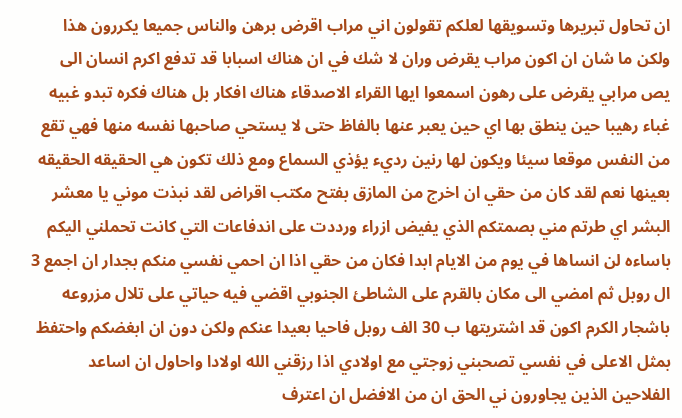ان تحاول تبريرها وتسويقها لعلكم تقولون اني مراب اقرض برهن والناس جميعا يكررون هذا ولكن ما شان ان اكون مراب يقرض وران لا شك في ان هناك اسبابا قد تدفع اكرم انسان الى يص مرابي يقرض على رهون اسمعوا ايها القراء الاصدقاء هناك افكار بل هناك فكره تبدو غبيه غباء رهيبا حين ينطق بها اي حين يعبر عنها بالفاظ حتى لا يستحي صاحبها نفسه منها فهي تقع من النفس موقعا سيئا ويكون لها رنين رديء يؤذي السماع ومع ذلك تكون هي الحقيقه الحقيقه بعينها نعم لقد كان من حقي ان اخرج من المازق بفتح مكتب اقراض لقد نبذت موني يا معشر البشر اي طرتم مني بصمتكم الذي يفيض ازراء ورددت على اندفاعات التي كانت تحملني اليكم باساءه لن انساها في يوم من الايام ابدا فكان من حقي اذا ان احمي نفسي منكم بجدار ان اجمع 3 ال روبل ثم امضي الى مكان بالقرم على الشاطئ الجنوبي اقضي فيه حياتي على تلال مزروعه باشجار الكرم اكون قد اشتريتها ب 30 الف روبل فاحيا بعيدا عنكم ولكن دون ان ابغضكم واحتفظ بمثل الاعلى في نفسي تصحبني زوجتي مع اولادي اذا رزقني الله اولادا واحاول ان اساعد الفلاحين الذين يجاورون ني الحق ان من الافضل ان اعترف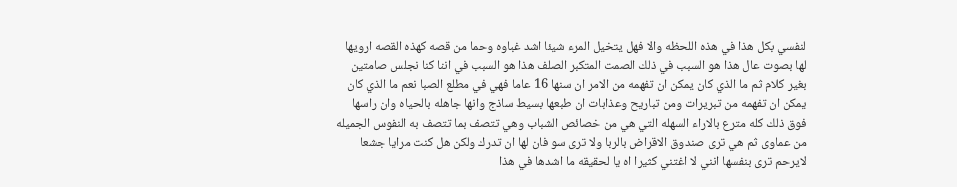لنفسي بكل هذا في هذه اللحظه والا فهل يتخيل المرء شيئا اشد غباوه وحما من قصه كهذه القصه ارويها لها بصوت عال هذا هو السبب في ذلك الصمت المتكبر الصلف هذا هو السبب في اننا كنا نجلس صامتين بغير كلام ثم ما الذي كان يمكن ان تفهمه من الامر ان سنها 16 عاما فهي في مطلع الصبا نعم ما الذي كان يمكن ان تفهمه من تبريرات ومن تباريح وعذابات ان طبعها بسيط ساذج وانها جاهله بالحياه وان راسها فوق ذلك كله مترع بالاراء السهله التي هي من خصائص الشباب وهي تتصف بما تتصف به النفوس الجميله من عماوى ثم هي ترى صندوق الاقراض بالربا ولا ترى سو فان لها ان تدرك ولكن هل كنت مرايا جشعا لايرحم ترى بنفسها انني لا اغتني كثيرا اه يا لحقيقه ما اشدها في هذا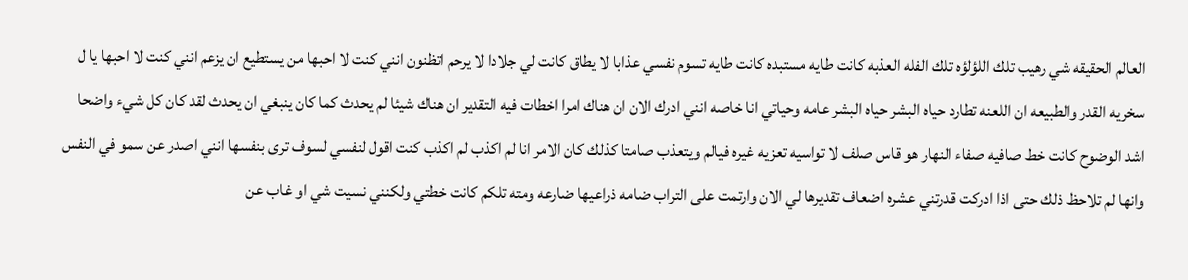العالم الحقيقه شي رهيب تلك اللؤلؤه تلك الفله العذبه كانت طايه مستبده كانت طايه تسوم نفسي عذابا لا يطاق كانت لي جلادا لا يرحم اتظنون انني كنت لا احبها من يستطيع ان يزعم انني كنت لا احبها يا ل سخريه القدر والطبيعه ان اللعنه تطارد حياه البشر حياه البشر عامه وحياتي انا خاصه انني ادرك الان ان هناك امرا اخطات فيه التقدير ان هناك شيئا لم يحدث كما كان ينبغي ان يحدث لقد كان كل شيء واضحا اشد الوضوح كانت خط صافيه صفاء النهار هو قاس صلف لا تواسيه تعزيه غيره فيالم ويتعذب صامتا كذلك كان الامر انا لم اكذب لم اكذب كنت اقول لنفسي لسوف ترى بنفسها انني اصدر عن سمو في النفس وانها لم تلاحظ ذلك حتى اذا ادركت قدرتني عشره اضعاف تقديرها لي الان وارتمت على التراب ضامه ذراعيها ضارعه ومته تلكم كانت خطتي ولكنني نسيت شي او غاب عن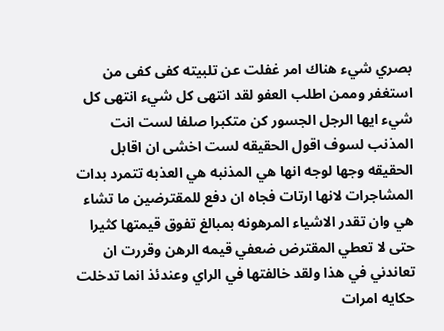بصري شيء هناك امر غفلت عن تلبيته كفى كفى من استغفر وممن اطلب العفو لقد انتهى كل شيء انتهى كل شيء ايها الرجل الجسور كن متكبرا صلفا لست انت المذنب لسوف اقول الحقيقه لست اخشى ان اقابل الحقيقه وجها لوجه انها هي المذنبه هي العذبه تتمرد بدات المشاجرات لانها ارتات فجاه ان دفع للمقترضين ما تشاء هي وان تقدر الاشياء المرهونه بمبالغ تفوق قيمتها كثيرا حتى لا تعطي المقترض ضعفي قيمه الرهن وقررت ان تعاندني في هذا ولقد خالفتها في الراي وعندئذ انما تدخلت حكايه امرات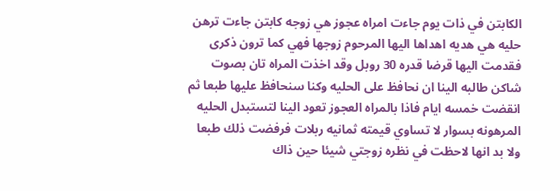الكابتن في ذات يوم جاءت امراه عجوز هي زوجه كابتن جاءت ترهن حليه هي هديه اهداها اليها المرحوم زوجها فهي كما ترون ذكرى فقدمت اليها قرضا قدره 30 روبل وقد اخذت المراه تان بصوت شاكن طالبه الينا ان نحافظ على الحليه وكنا سنحافظ عليها طبعا ثم انقضت خمسه ايام فاذا بالمراه العجوز تعود الينا لتستبدل الحليه المرهونه بسوار لا تساوي قيمته ثمانيه ربلات فرفضت ذلك طبعا ولا بد انها لاحظت في نظره زوجتي شيئا حين ذاك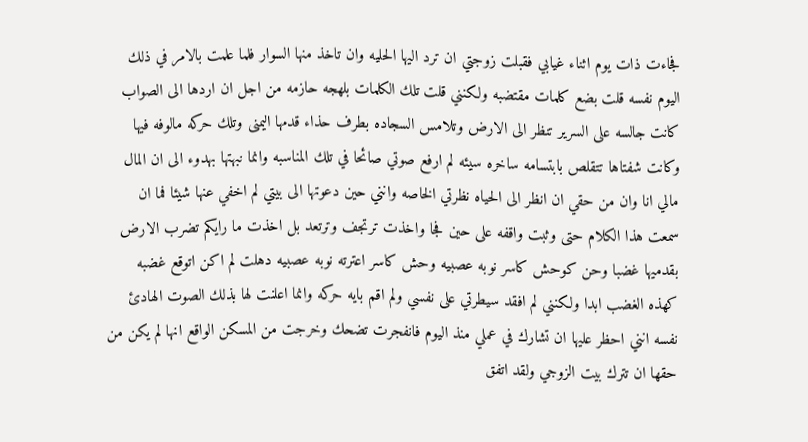فجاءت ذات يوم اثناء غيابي فقبلت زوجتي ان ترد اليها الحليه وان تاخذ منها السوار فلما علمت بالامر في ذلك اليوم نفسه قلت بضع كلمات مقتضبه ولكنني قلت تلك الكلمات بلهجه حازمه من اجل ان اردها الى الصواب كانت جالسه على السرير تنظر الى الارض وتلامس السجاده بطرف حذاء قدمها اليمنى وتلك حركه مالوفه فيها وكانت شفتاها تتقلص بابتسامه ساخره سيئه لم ارفع صوتي صائحا في تلك المناسبه وانما نبهتها بهدوء الى ان المال مالي انا وان من حقي ان انظر الى الحياه نظرتي الخاصه وانني حين دعوتها الى بيتي لم اخفي عنها شيئا فما ان سمعت هذا الكلام حتى وثبت واقفه على حين فجا واخذت ترتجف وترتعد بل اخذت ما رايكم تضرب الارض بقدميها غضبا وحن كوحش كاسر نوبه عصبيه وحش كاسر اعترته نوبه عصبيه دهلت لم اكن اتوقع غضبه كهذه الغضب ابدا ولكنني لم افقد سيطرتي على نفسي ولم اقم بايه حركه وانما اعلنت لها بذلك الصوت الهادئ نفسه انني احظر عليها ان تشارك في عملي منذ اليوم فانفجرت تضحك وخرجت من المسكن الواقع انها لم يكن من حقها ان تترك بيت الزوجي ولقد اتفق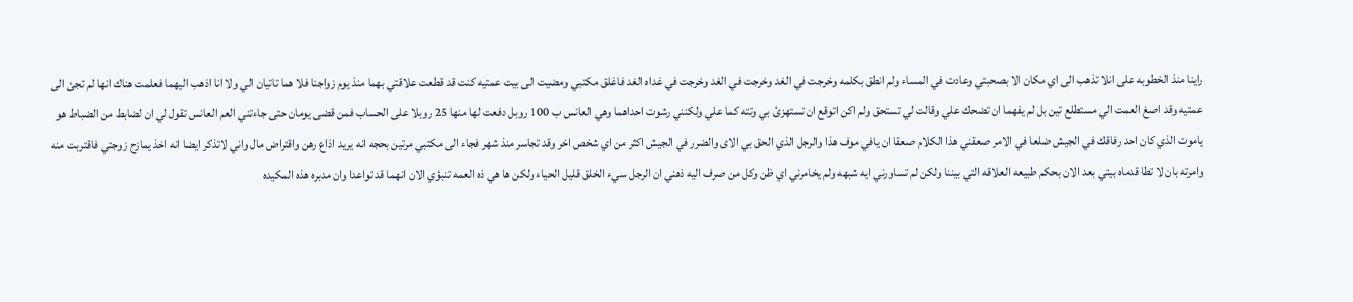راينا منذ الخطوبه على انلا تذهب الى اي مكان الا بصحبتي وعادت في المساء ولم انطق بكلمه وخرجت في الغد وخرجت في الغد وخرجت في غداه الغد فاغلق مكتبي ومضيت الى بيت عمتيه كنت قد قطعت علاقتي بهما منذ يوم زواجنا فلا هما تاتيان الي ولا انا اذهب اليهما فعلمت هناك انها لم تجئ الى عمتيه وقد اصغ العمت الي مستطلع تين بل لم يفهما ان تضحك علي وقالت لي تستحق ولم اكن اتوقع ان تستهزئ بي وتته كما علي ولكنني رشوت احداهما وهي العانس ب 100 روبل دفعت لها منها 25 روبلا على الحساب فمن قضى يومان حتى جاءتني العم العانس تقول لي ان لضابط من الضباط هو ياموت الذي كان احد رفاقك في الجيش ضلعا في الامر صعقني هذا الكلام صعقا ان يافي موف هذا والرجل الذي الحق بي الاى والضرر في الجيش اكثر من اي شخص اخر وقد تجاسر منذ شهر فجاء الى مكتبي مرتين بحجه انه يريد اذاع رهن واقتراض مال واني لاتذكر ايضا انه اخذ يمازح زوجتي فاقتربت منه وامرته بان لا تطا قدماه بيتي بعد الان بحكم طبيعه العلاقه التي بيننا ولكن لم تساورني ايه شبهه ولم يخامرني اي ظن وكل من صرف اليه ذهني ان الرجل سيء الخلق قليل الحياء ولكن ها هي ذه العمه تنبؤي الان انهما قد تواعدا وان مدبره هذه المكيده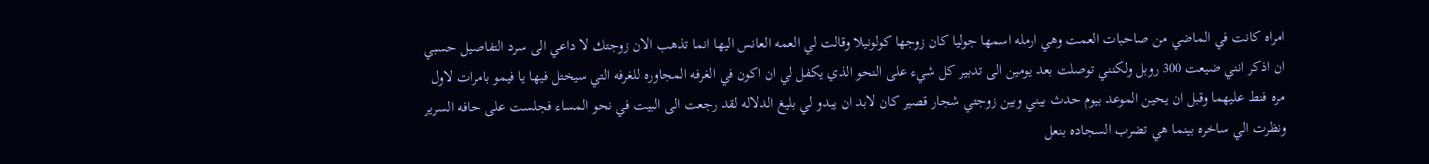امراه كانت في الماضي من صاحبات العمت وهي ارمله اسمها جوليا كان زوجها كولونيلا وقالت لي العمه العانس اليها انما تذهب الان زوجتك لا داعي الى سرد التفاصيل حسبي ان اذكر انني ضيعت 300 روبل ولكنني توصلت بعد يومين الى تدبير كل شيء على النحو الذي يكفل لي ان اكون في الغرفه المجاوره للغرفه التي سيختل فيها يا فيمو بامرات لاول مره فنط عليهما وقبل ان يحين الموعد بيوم حدث بيني وبين زوجتي شجار قصير كان لابد ان يبدو لي بليغ الدلاله لقد رجعت الى البيت في نحو المساء فجلست على حافه السرير ونظرت الي ساخره بينما هي تضرب السجاده بنعل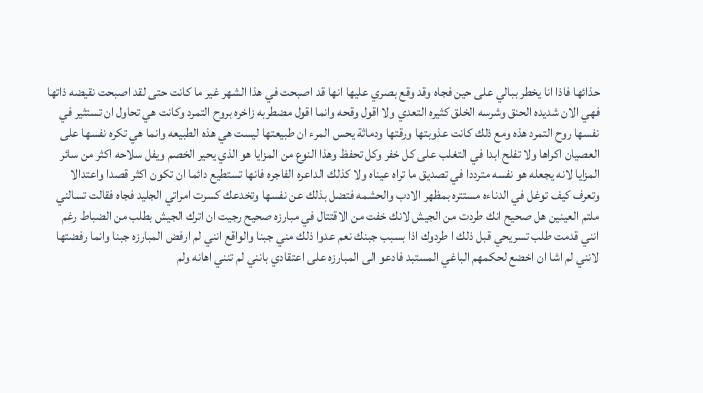حذائها فاذا انا يخطر ببالي على حين فجاه وقد وقع بصري عليها انها قد اصبحت في هذا الشهر غير ما كانت حتى لقد اصبحت نقيضه ذاتها فهي الان شديده الحنق وشرسه الخلق كثيره التعدي ولا اقول وقحه وانما اقول مضطربه زاخره بروح التمرد وكانت هي تحاول ان تستثير في نفسها روح التمرد هذه ومع ذلك كانت عذوبتها ورقتها ودماثة يحس المرء ان طبيعتها ليست هي هذه الطبيعه وانما هي تكره نفسها على العصيان اكراها ولا تفلح ابدا في التغلب على كل خفر وكل تحفظ وهذا النوع من المزايا هو الذي يحير الخصم ويفل سلاحه اكثر من سائر المزايا لانه يجعله هو نفسه مترددا في تصديق ما تراه عيناه ولا كذلك الداعره الفاجره فانها تستطيع دائما ان تكون اكثر قصدا واعتدالا وتعرف كيف توغل في الدناءه مستتره بمظهر الادب والحشمه فتضل بذلك عن نفسها وتخدعك كسرت امراتي الجليد فجاه فقالت تسالني ملتم العينين هل صحيح انك طردت من الجيش لانك خفت من الاقتتال في مبارزه صحيح رجيت ان اترك الجيش بطلب من الضباط رغم انني قدمت طلب تسريحي قبل ذلك ا طردوك اذا بسبب جبنك نعم عدوا ذلك مني جبنا والواقع انني لم ارفض المبارزه جبنا وانما رفضتها لانني لم اشا ان اخضع لحكمهم الباغي المستبد فادعو الى المبارزه على اعتقادي بانني لم تنني اهانه ولم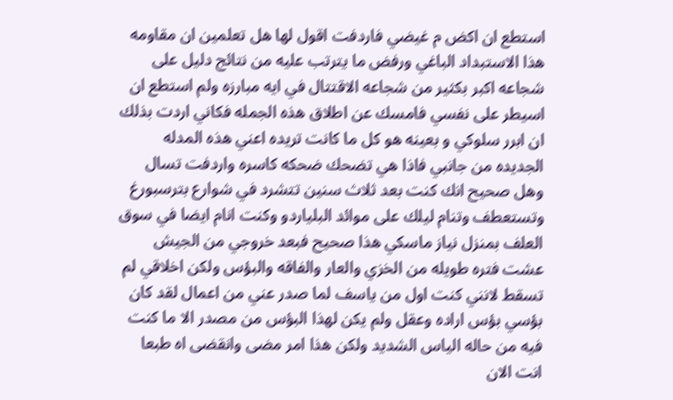استطع ان اكض م غيضي فاردفت اقول لها هل تعلمين ان مقاومه هذا الاستبداد الباغي ورفض ما يترتب عليه من نتائج دليل على شجاعه اكبر بكثير من شجاعه الاقتتال في ايه مبارزه ولم استطع ان اسيطر على نفسي فامسك عن اطلاق هذه الجمله فكاني اردت بذلك ان ابرر سلوكي و بعينه هو كل ما كانت تريده اعني هذه المدله الجديده من جانبي فاذا هي تضحك ضحكه كاسره واردفت تسال وهل صحيح انك كنت بعد ثلاث سنين تتشرد في شوارع بترسبورغ وتستعطف وتنام ليلك على موائد البلياردو وكنت انام ايضا في سوق العلف بمنزل نياز ماسكي هذا صحيح فبعد خروجي من الجيش عشت فتره طويله من الخزي والعار والفاقه والبؤس ولكن اخلاقي لم تسقط لانني كنت اول من ياسف لما صدر عني من اعمال لقد كان بؤسي بؤس اراده وعقل ولم يكن لهذا البؤس من مصدر الا ما كنت فيه من حاله الياس الشديد ولكن هذا امر مضى وانقضى اه طبعا انت الان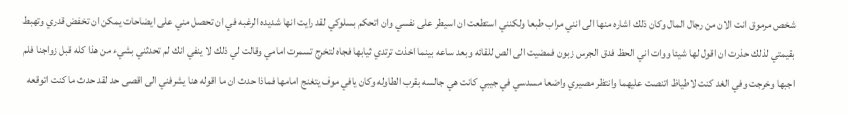شخص مرموق انت الان من رجال المال وكان ذلك اشاره منها الى انني مراب طبعا ولكنني استطعت ان اسيطر على نفسي وان اتحكم بسلوكي لقد رايت انها شديده الرغبه في ان تحصل مني على ايضاحات يمكن ان تخفض قدري وتهبط بقيمتي لذلك حذرت ان اقول لها شيئا ووات اني الحظ فدق الجرس زبون فمضيت الى الص للقائه وبعد ساعه بينما اخذت ترتدي ثيابها فجاه لتخرج تسمرت امامي وقالت لي ذلك لا ينفي انك لم تحدثني بشيء من هذا كله قبل زواجنا فلم اجبها وخرجت وفي الغد كنت لاطياظ اتنصت عليهما وانتظر مصيري واضعا مسدسي في جيبي كانت هي جالسه بقرب الطاوله وكان يافي موف يتغنج امامها فماذا حدث ان ما اقوله هنا يشرفني الى اقصى حد لقد حدث ما كنت اتوقعه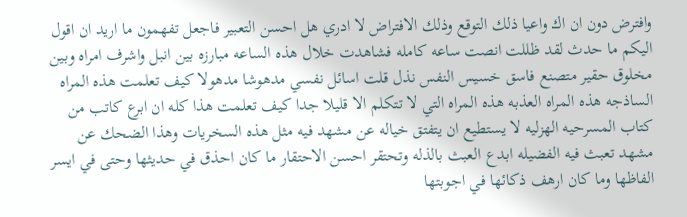وافترض دون ان اك واعيا ذلك التوقع وذلك الافتراض لا ادري هل احسن التعبير فاجعل تفهمون ما اريد ان اقول اليكم ما حدث لقد ظللت انصت ساعه كامله فشاهدت خلال هذه الساعه مبارزه بين انبل واشرف امراه وبين مخلوق حقير متصنع فاسق خسيس النفس نذل قلت اسائل نفسي مدهوشا مدهولا كيف تعلمت هذه المراه الساذجه هذه المراه العذبه هذه المراه التي لا تتكلم الا قليلا جدا كيف تعلمت هذا كله ان ابرع كاتب من كتاب المسرحيه الهزليه لا يستطيع ان يتفتق خياله عن مشهد فيه مثل هذه السخريات وهذا الضحك عن مشهد تعبث فيه الفضيله ابدع العبث بالذله وتحتقر احسن الاحتقار ما كان احذق في حديثها وحتى في ايسر الفاظها وما كان ارهف ذكائها في اجوبتها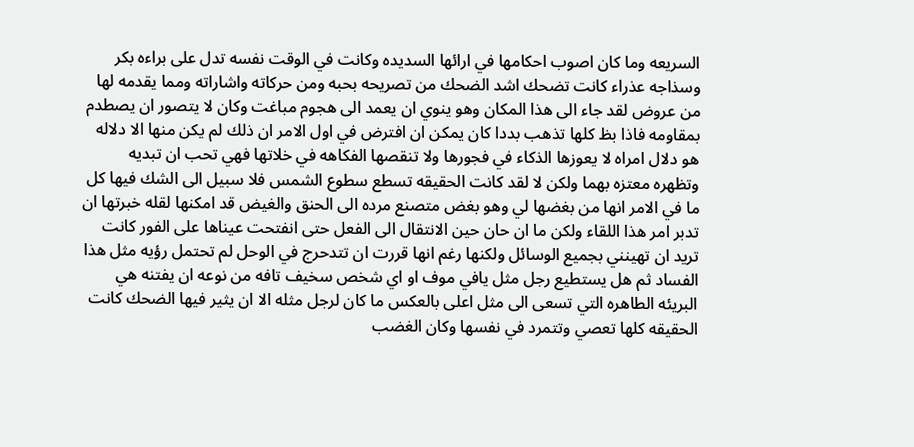السريعه وما كان اصوب احكامها في ارائها السديده وكانت في الوقت نفسه تدل على براءه بكر وسذاجه عذراء كانت تضحك اشد الضحك من تصريحه بحبه ومن حركاته واشاراته ومما يقدمه لها من عروض لقد جاء الى هذا المكان وهو ينوي ان يعمد الى هجوم مباغت وكان لا يتصور ان يصطدم بمقاومه فاذا بظ كلها تذهب بددا كان يمكن ان افترض في اول الامر ان ذلك لم يكن منها الا دلاله هو دلال امراه لا يعوزها الذكاء في فجورها ولا تنقصها الفكاهه في خلاتها فهي تحب ان تبديه وتظهره معتزه بهما ولكن لا لقد كانت الحقيقه تسطع سطوع الشمس فلا سبيل الى الشك فيها كل ما في الامر انها من بغضها لي وهو بغض متصنع مرده الى الحنق والغيض قد امكنها لقله خبرتها ان تدبر امر هذا اللقاء ولكن ما ان حان حين الانتقال الى الفعل حتى انفتحت عيناها على الفور كانت تريد ان تهينني بجميع الوسائل ولكنها رغم انها قررت ان تتدحرج في الوحل لم تحتمل رؤيه مثل هذا الفساد ثم هل يستطيع رجل مثل يافي موف او اي شخص سخيف تافه من نوعه ان يفتنه هي البريئه الطاهره التي تسعى الى مثل اعلى بالعكس ما كان لرجل مثله الا ان يثير فيها الضحك كانت الحقيقه كلها تعصي وتتمرد في نفسها وكان الغضب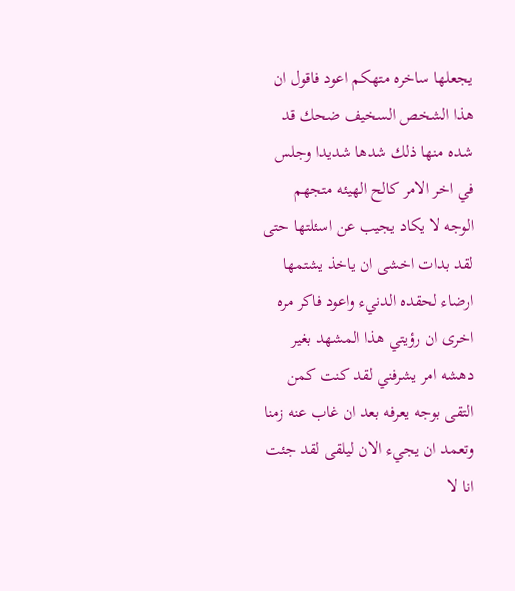يجعلها ساخره متهكم اعود فاقول ان هذا الشخص السخيف ضحك قد شده منها ذلك شدها شديدا وجلس في اخر الامر كالح الهيئه متجهم الوجه لا يكاد يجيب عن اسئلتها حتى لقد بدات اخشى ان ياخذ يشتمها ارضاء لحقده الدنيء واعود فاكر مره اخرى ان رؤيتي هذا المشهد بغير دهشه امر يشرفني لقد كنت كمن التقى بوجه يعرفه بعد ان غاب عنه زمنا وتعمد ان يجيء الان ليلقى لقد جئت انا لا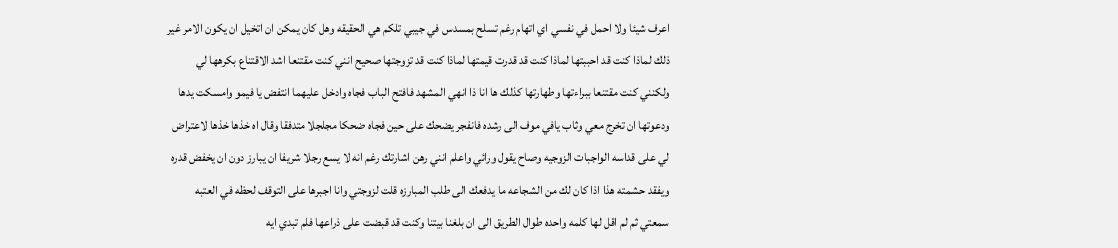اعرف شيئا ولا احمل في نفسي اي اتهام رغم تسلح بمسدس في جيبي تلكم هي الحقيقه وهل كان يمكن ان اتخيل ان يكون الامر غير ذلك لماذا كنت قد احببتها لماذا كنت قد قدرت قيمتها لماذا كنت قد تزوجتها صحيح انني كنت مقتنعا اشد الاقتناع بكرهها لي ولكنني كنت مقتنعا ببراءتها وطهارتها كذلك ها انا ذا انهي المشهد فافتح الباب فجاه وادخل عليهما انتفض يا فيمو وامسكت يدها ودعوتها ان تخرج معي وثاب يافي موف الى رشده فانفجر يضحك على حين فجاه ضحكا مجلجلا متدفقا وقال اه خذها خذها لاعتراض لي على قداسه الواجبات الزوجيه وصاح يقول ورائي واعلم انني رهن اشارتك رغم انه لا يسع رجلا شريفا ان يبارز دون ان يخفض قدره ويفقد حشمته هذا اذا كان لك من الشجاعه ما يدفعك الى طلب المبارزه قلت لزوجتي وانا اجبرها على التوقف لحظه في العتبه سمعتي ثم لم اقل لها كلمه واحده طوال الطريق الى ان بلغنا بيتنا وكنت قد قبضت على ذراعها فلم تبدي ايه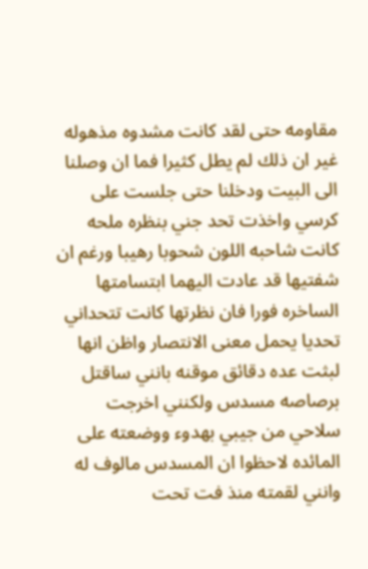مقاومه حتى لقد كانت مشدوه مذهوله غير ان ذلك لم يطل كثيرا فما ان وصلنا الى البيت ودخلنا حتى جلست على كرسي واخذت تحد جني بنظره ملحه كانت شاحبه اللون شحوبا رهيبا ورغم ان شفتيها قد عادت اليهما ابتسامتها الساخره فورا فان نظرتها كانت تتحداني تحديا يحمل معنى الانتصار واظن انها لبثت عده دقائق موقنه بانني ساقتل برصاصه مسدس ولكنني اخرجت سلاحي من جيبي بهدوء ووضعته على المائده لاحظوا ان المسدس مالوف له وانني لقمته منذ فت تحت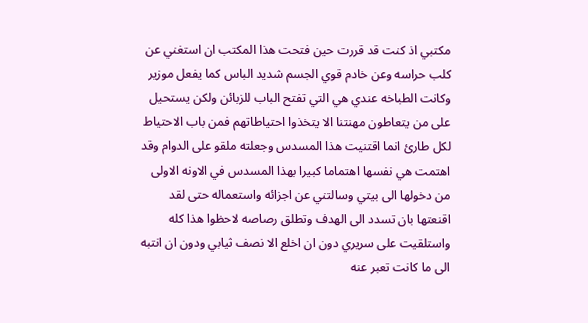مكتبي اذ كنت قد قررت حين فتحت هذا المكتب ان استغني عن كلب حراسه وعن خادم قوي الجسم شديد الباس كما يفعل موزير وكانت الطباخه عندي هي التي تفتح الباب للزبائن ولكن يستحيل على من يتعاطون مهنتنا الا يتخذوا احتياطاتهم فمن باب الاحتياط لكل طارئ انما اقتنيت هذا المسدس وجعلته ملقو على الدوام وقد اهتمت هي نفسها اهتماما كبيرا بهذا المسدس في الاونه الاولى من دخولها الى بيتي وسالتني عن اجزائه واستعماله حتى لقد اقنعتها بان تسدد الى الهدف وتطلق رصاصه لاحظوا هذا كله واستلقيت على سريري دون ان اخلع الا نصف ثيابي ودون ان انتبه الى ما كانت تعبر عنه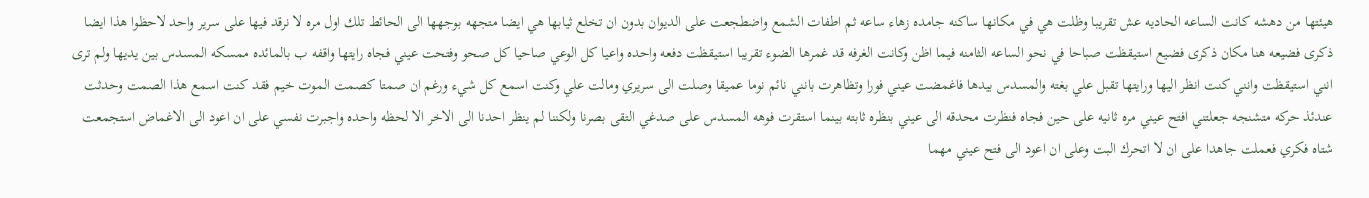هيئتها من دهشه كانت الساعه الحاديه عش تقريبا وظلت هي في مكانها ساكنه جامده زهاء ساعه ثم اطفات الشمع واضطجعت على الديوان بدون ان تخلع ثيابها هي ايضا متجهه بوجهها الى الحائط تلك اول مره لا نرقد فيها على سرير واحد لاحظوا هذا ايضا ذكرى فضيعه هنا مكان ذكرى فضيع استيقظت صباحا في نحو الساعه الثامنه فيما اظن وكانت الغرفه قد غمرها الضوء تقريبا استيقظت دفعه واحده واعيا كل الوعي صاحيا كل صحو وفتحت عيني فجاه رايتها واقفه ب بالمائده ممسكه المسدس بين يديها ولم ترى انني استيقظت وانني كنت انظر اليها ورايتها تقبل علي بغته والمسدس بيدها فاغمضت عيني فورا وتظاهرت بانني نائم نوما عميقا وصلت الى سريري ومالت علي وكنت اسمع كل شيء ورغم ان صمتا كصمت الموت خيم فقد كنت اسمع هذا الصمت وحدثت عندئذ حركه متشنجه جعلتني افتح عيني مره ثانيه على حين فجاه فنظرت محدقه الى عيني بنظره ثابته بينما استقرت فوهه المسدس على صدغي التقى بصرنا ولكننا لم ينظر احدنا الى الاخر الا لحظه واحده واجبرت نفسي على ان اعود الى الاغماض استجمعت شتاه فكري فعملت جاهدا على ان لا اتحرك البت وعلى ان اعود الى فتح عيني مهما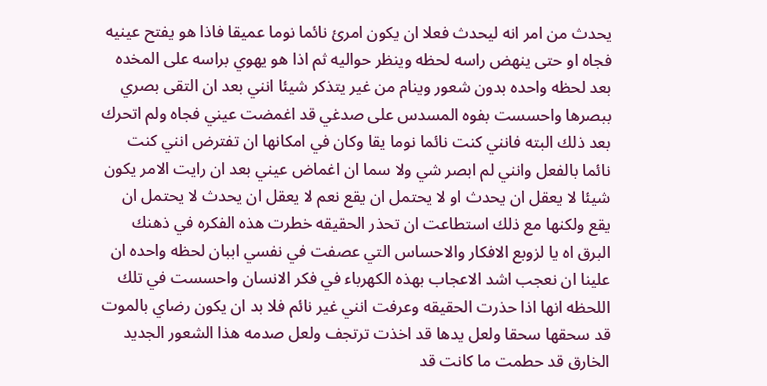يحدث من امر انه ليحدث فعلا ان يكون امرئ نائما نوما عميقا فاذا هو يفتح عينيه فجاه او حتى ينهض راسه لحظه وينظر حواليه ثم اذا هو يهوي براسه على المخده بعد لحظه واحده بدون شعور وينام من غير يتذكر شيئا انني بعد ان التقى بصري ببصرها واحسست بفوه المسدس على صدغي قد اغمضت عيني فجاه ولم اتحرك بعد ذلك البته فانني كنت نائما نوما يقا وكان في امكانها ان تفترض انني كنت نائما بالفعل وانني لم ابصر شي ولا سما ان اغماض عيني بعد ان رايت الامر يكون شيئا لا يعقل ان يحدث او لا يحتمل ان يقع نعم لا يعقل ان يحدث لا يحتمل ان يقع ولكنها مع ذلك استطاعت ان تحذر الحقيقه خطرت هذه الفكره في ذهنك البرق اه يا لزوبع الافكار والاحساس التي عصفت في نفسي اببان لحظه واحده ان علينا ان نعجب اشد الاعجاب بهذه الكهرباء في فكر الانسان واحسست في تلك اللحظه انها اذا حذرت الحقيقه وعرفت انني غير نائم فلا بد ان يكون رضاي بالموت قد سحقها سحقا ولعل يدها قد اخذت ترتجف ولعل صدمه هذا الشعور الجديد الخارق قد حطمت ما كانت قد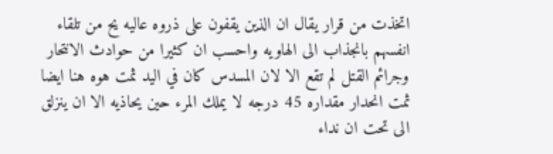اتخذت من قرار يقال ان الذين يقفون على ذروه عاليه يح من تلقاء انفسهم بانجذاب الى الهاويه واحسب ان كثيرا من حوادث الانتحار وجرائم القتل لم تقع الا لان المسدس كان في اليد ثمت هوه هنا ايضا ثمت انحدار مقداره 45 درجه لا يملك المرء حين يحاذيه الا ان ينزلق الى تحت ان نداء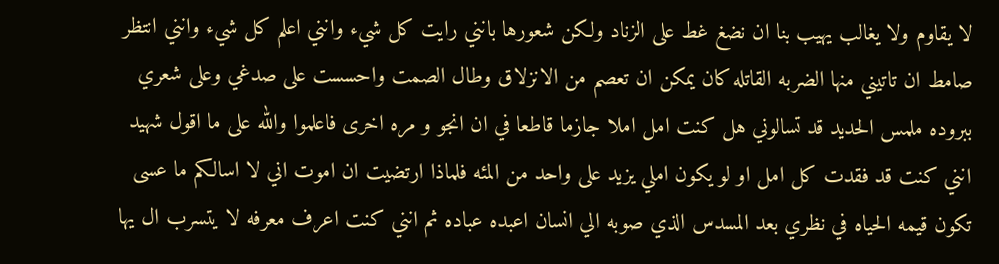لا يقاوم ولا يغالب يهيب بنا ان نضغ غط على الزناد ولكن شعورها بانني رايت كل شيء وانني اعلم كل شيء وانني انتظر صامط ان تاتيني منها الضربه القاتله كان يمكن ان تعصم من الانزلاق وطال الصمت واحسست على صدغي وعلى شعري ببروده ملمس الحديد قد تسالوني هل كنت امل املا جازما قاطعا في ان انجو و مره اخرى فاعلموا والله على ما اقول شهيد انني كنت قد فقدت كل امل او لو يكون املي يزيد على واحد من المئه فلماذا ارتضيت ان اموت اني لا اسالكم ما عسى تكون قيمه الحياه في نظري بعد المسدس الذي صوبه الي انسان اعبده عباده ثم انني كنت اعرف معرفه لا يتسرب ال يها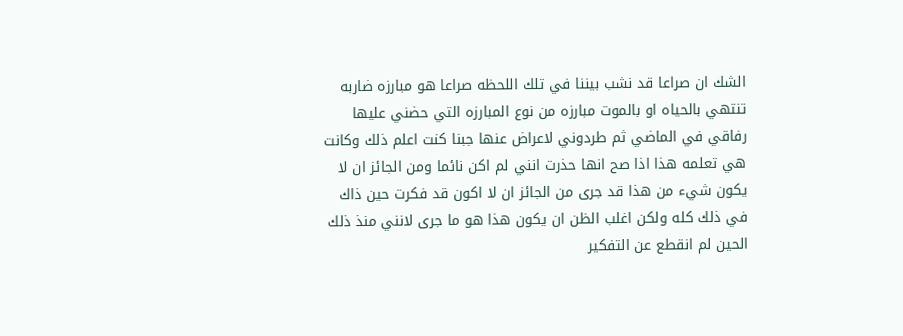الشك ان صراعا قد نشب بيننا في تلك اللحظه صراعا هو مبارزه ضاربه تنتهي بالحياه او بالموت مبارزه من نوع المبارزه التي حضني عليها رفاقي في الماضي ثم طردوني لاعراض عنها جبنا كنت اعلم ذلك وكانت هي تعلمه هذا اذا صح انها حذرت انني لم اكن نائما ومن الجائز ان لا يكون شيء من هذا قد جرى من الجائز ان لا اكون قد فكرت حين ذاك في ذلك كله ولكن اغلب الظن ان يكون هذا هو ما جرى لانني منذ ذلك الحين لم انقطع عن التفكير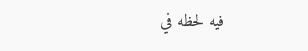فيه لحظه في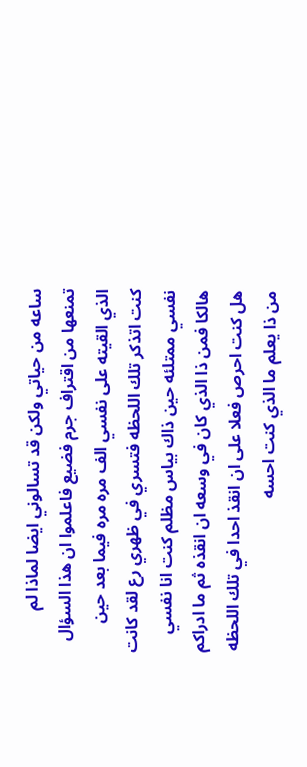ساعه من حياتي ولكن قد تسالوني ايضا لماذا لم تمنعها من اقتراف جرم فضيع فاعلموا ان هذا السؤال الذي القيته على نفسي الف مره مره فيما بعد حين كنت اتذكر تلك اللحظه فتسري في ظهري رع لقد كانت نفسي ممتلئه حين ذاك بياس مظلم كنت انا نفسي هالكا فمن ذا الذي كان في وسعه ان انقذه ثم ما ادراكم هل كنت احرص فعلا على ان انقذ احدا في تلك اللحظه من ذا يعلم ما الذي كنت احسه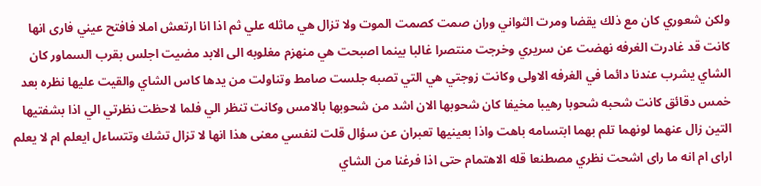ولكن شعوري كان مع ذلك يقضا ومرت الثواني وران صمت كصمت الموت ولا تزال هي ماثله علي ثم اذا انا ارتعش املا فافتح عيني فارى انها كانت قد غادرت الغرفه نهضت عن سريري وخرجت منتصرا غالبا بينما اصبحت هي منهزم مغلوبه الى الابد مضيت اجلس بقرب السماور كان الشاي يشرب عندنا دائما في الغرفه الاولى وكانت زوجتي هي التي تصبه جلست صامط وتناولت من يدها كاس الشاي والقيت عليها نظره بعد خمس دقائق كانت شحبه شحوبا رهيبا مخيفا كان شحوبها الان اشد من شحوبها بالامس وكانت تنظر الي فلما لاحظت نظرتي الي اذا بشفتيها التين زال عنهما لونهما تلم بهما ابتسامه باهت واذا بعينيها تعبران عن سؤال قلت لنفسي معنى هذا انها لا تزال تشك وتتساءل ايعلم ام لا يعلم اراى ام انه ما راى اشحت نظري مصطنعا قله الاهتمام حتى اذا فرغنا من الشاي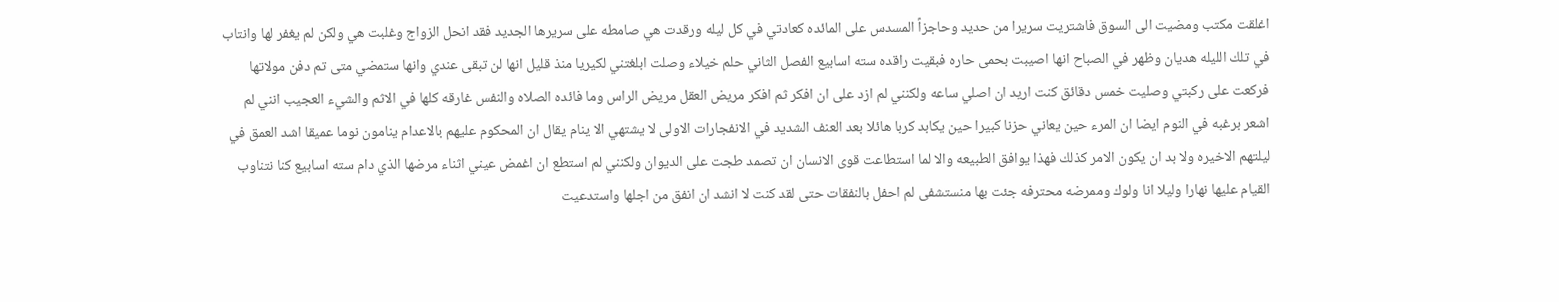اغلقت مكتب ومضيت الى السوق فاشتريت سريرا من حديد وحاجزاً المسدس على المائده كعادتي في كل ليله ورقدت هي صامطه على سريرها الجديد فقد انحل الزواج وغلبت هي ولكن لم يغفر لها وانتاب في تلك الليله هديان وظهر في الصباح انها اصيبت بحمى حاره فبقيت راقده سته اسابيع الفصل الثاني حلم خيلاء وصلت ابلغتني لكيريا منذ قليل انها لن تبقى عندي وانها ستمضي متى تم دفن مولاتها فركعت على ركبتي وصليت خمس دقائق كنت اريد ان اصلي ساعه ولكنني لم ازد على ان افكر ثم افكر مريض العقل مريض الراس وما فائده الصلاه والنفس غارقه كلها في الاثم والشيء العجيب انني لم اشعر برغبه في النوم ايضا ان المرء حين يعاني حزنا كبيرا حين يكابد كربا هائلا بعد العنف الشديد في الانفجارات الاولى لا يشتهي الا ينام يقال ان المحكوم عليهم بالاعدام ينامون نوما عميقا اشد العمق في ليلتهم الاخيره ولا بد ان يكون الامر كذلك فهذا يوافق الطبيعه والا لما استطاعت قوى الانسان ان تصمد طجت على الديوان ولكنني لم استطع ان اغمض عيني اثناء مرضها الذي دام سته اسابيع كنا نتناوب القيام عليها نهارا وليلا انا ولوك وممرضه محترفه جئت بها منستشفى لم احفل بالنفقات حتى لقد كنت لا انشد ان انفق من اجلها واستدعيت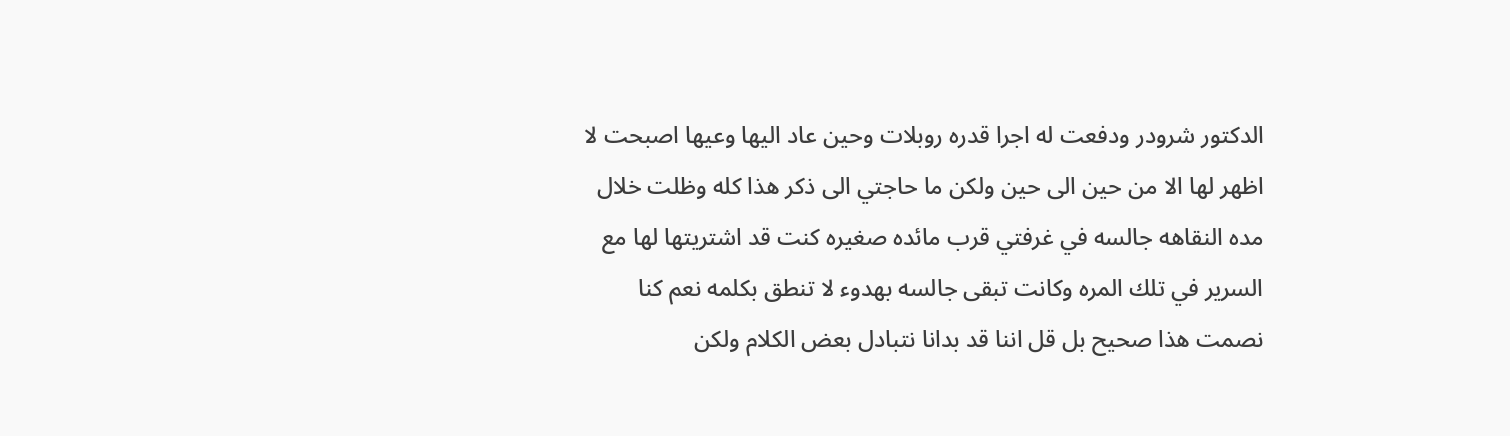الدكتور شرودر ودفعت له اجرا قدره روبلات وحين عاد اليها وعيها اصبحت لا اظهر لها الا من حين الى حين ولكن ما حاجتي الى ذكر هذا كله وظلت خلال مده النقاهه جالسه في غرفتي قرب مائده صغيره كنت قد اشتريتها لها مع السرير في تلك المره وكانت تبقى جالسه بهدوء لا تنطق بكلمه نعم كنا نصمت هذا صحيح بل قل اننا قد بدانا نتبادل بعض الكلام ولكن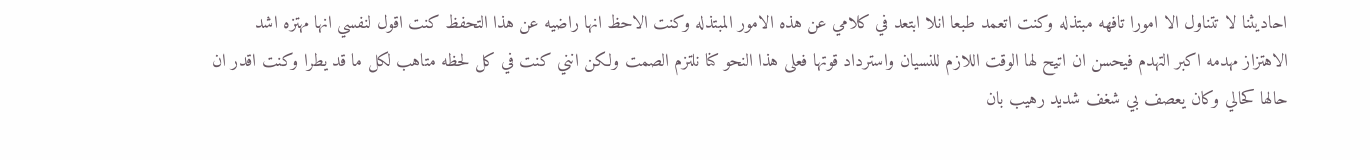احاديثنا لا تتناول الا امورا تافهه مبتذله وكنت اتعمد طبعا انلا ابتعد في كلامي عن هذه الامور المبتذله وكنت الاحظ انها راضيه عن هذا التحفظ كنت اقول لنفسي انها مهتزه اشد الاهتزاز مهدمه اكبر التهدم فيحسن ان اتيح لها الوقت اللازم للنسيان واسترداد قوتها فعلى هذا النحو كنا نلتزم الصمت ولكن انني كنت في كل لحظه متاهب لكل ما قد يطرا وكنت اقدر ان حالها كحالي وكان يعصف بي شغف شديد رهيب بان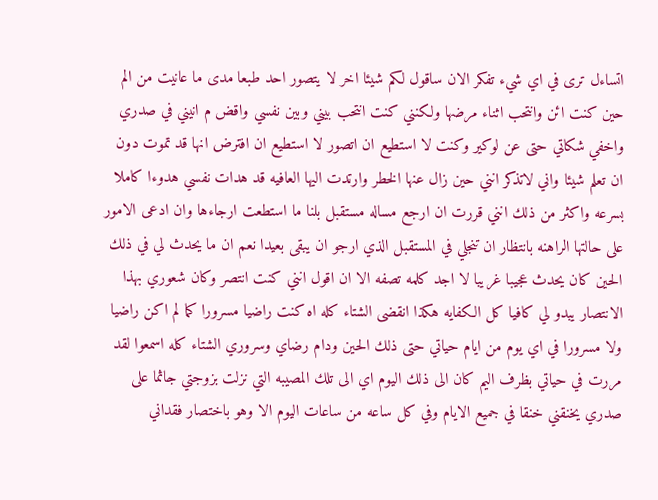اتساءل ترى في اي شيء تفكر الان ساقول لكم شيئا اخر لا يتصور احد طبعا مدى ما عانيت من الم حين كنت ائن وانتحب اثناء مرضها ولكنني كنت انتحب بيني وبين نفسي واقض م انيني في صدري واخفي شكاتي حتى عن لوكير وكنت لا استطيع ان اتصور لا استطيع ان افترض انها قد تموت دون ان تعلم شيئا واني لاتذكر انني حين زال عنها الخطر وارتدت اليها العافيه قد هدات نفسي هدوءا كاملا بسرعه واكثر من ذلك انني قررت ان ارجع مساله مستقبل بلنا ما استطعت ارجاءها وان ادعى الامور على حالتها الراهنه بانتظار ان تنجلي في المستقبل الذي ارجو ان يبقى بعيدا نعم ان ما يحدث لي في ذلك الحين كان يحدث عجيبا غريبا لا اجد كلمه تصفه الا ان اقول انني كنت انتصر وكان شعوري بهذا الانتصار يبدو لي كافيا كل الكفايه هكذا انقضى الشتاء كله اه كنت راضيا مسرورا كما لم اكن راضيا ولا مسرورا في اي يوم من ايام حياتي حتى ذلك الحين ودام رضاي وسروري الشتاء كله اسمعوا لقد مررت في حياتي بظرف اليم كان الى ذلك اليوم اي الى تلك المصيبه التي نزلت بزوجتي جاثما على صدري يخنقني خنقا في جميع الايام وفي كل ساعه من ساعات اليوم الا وهو باختصار فقداني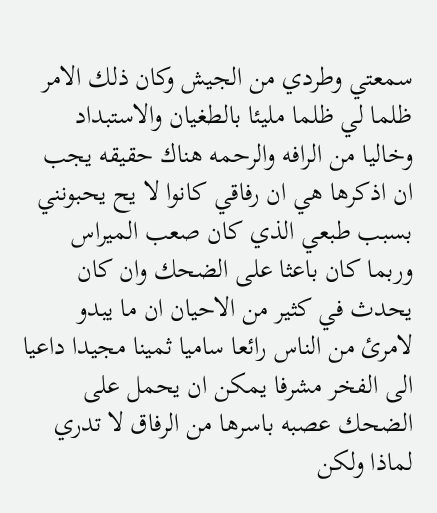سمعتي وطردي من الجيش وكان ذلك الامر ظلما لي ظلما مليئا بالطغيان والاستبداد وخاليا من الرافه والرحمه هناك حقيقه يجب ان اذكرها هي ان رفاقي كانوا لا يح يحبونني بسبب طبعي الذي كان صعب الميراس وربما كان باعثا على الضحك وان كان يحدث في كثير من الاحيان ان ما يبدو لامرئ من الناس رائعا ساميا ثمينا مجيدا داعيا الى الفخر مشرفا يمكن ان يحمل على الضحك عصبه باسرها من الرفاق لا تدري لماذا ولكن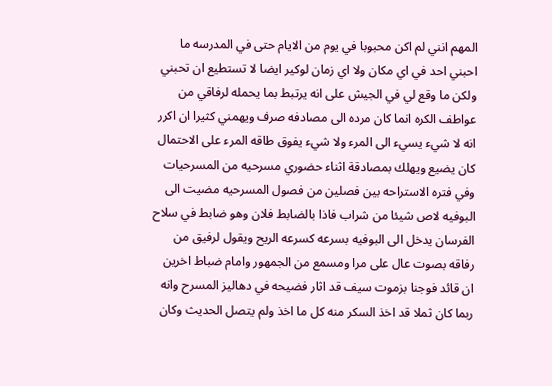المهم انني لم اكن محبوبا في يوم من الايام حتى في المدرسه ما احبني احد في اي مكان ولا اي زمان لوكير ايضا لا تستطيع ان تحبني ولكن ما وقع لي في الجيش على انه يرتبط بما يحمله لرفاقي من عواطف الكره انما كان مرده الى مصادفه صرف ويهمني كثيرا ان اكرر انه لا شيء يسيء الى المرء ولا شيء يفوق طاقه المرء على الاحتمال كان يضيع ويهلك بمصادقة اثناء حضوري مسرحيه من المسرحيات وفي فتره الاستراحه بين فصلين من فصول المسرحيه مضيت الى البوفيه لاص شيئا من شراب فاذا بالضابط فلان وهو ضابط في سلاح الفرسان يدخل الى البوفيه بسرعه كسرعه الريح ويقول لرفيق من رفاقه بصوت عال على مرا ومسمع من الجمهور وامام ضباط اخرين ان قائد فوجنا بزموت سيف قد اثار فضيحه في دهاليز المسرح وانه ربما كان ثملا قد اخذ السكر منه كل ما اخذ ولم يتصل الحديث وكان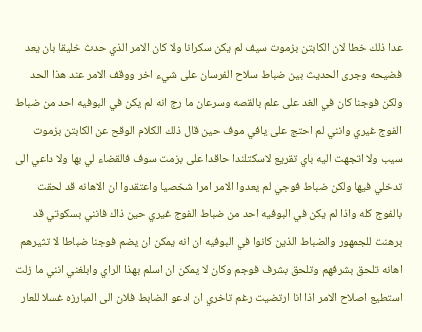عدا ذلك خطا لان الكابتن بزموت سيف لم يكن سكرانا ولا كان الامر الذي حدث خليقا بان يعد فضيحه وجرى الحديث بين ضباط سلاح الفرسان على شيء اخر ووقف الامر عند هذا الحد ولكن فوجنا كان في الغد على علم بالقصه وسرعان ما رج انه لم يكن في البوفيه احد من ضباط الفوج غيري وانني لم احتج على يافي موف حين قال ذلك الكلام الوقح عن الكابتن بزموت سيب ولا اتجهت اليه باي تقريع لاسكتلندا حاقدا على بزمت سوف فالقضاء لي بها ولا داعي الى تدخلي فيها ولكن ضباط فوجي لم يعدوا الامر امرا شخصيا واعتقدوا ان الاهانه قد لحقت بالفوج كله واذا لم يكن في البوفيه احد من ضباط الفوج غيري حين ذاك فانني بسكوتي قد برهنت للجمهور والضباط الذين كانوا في البوفيه ان انه يمكن ان يضم فوجنا ضباطا لا تثيرهم اهانه تلحق بشرفهم وتلحق بشرف فوجم وكان لا يمكن ان اسلم بهذا الراي وابلغني انني ما زلت استطيع اصلاح الامر اذا انا ارتضيت رغم تاخري ان ادعو الضابط فلان الى المبارزه غسلا للعار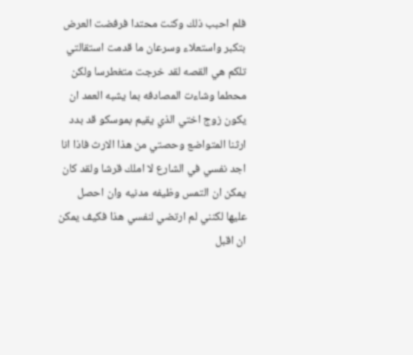فلم احبب ذلك وكنت محتدا فرفضت العرض بتكبر واستعلاء وسرعان ما قدمت استقالتي تلكم هي القصه لقد خرجت متغطرسا ولكن محطما وشاءت المصادفه بما يشبه العمد ان يكون زوج اختي الذي يقيم بموسكو قد بدد ارثنا المتواضع وحصتي من هذا الارث فاذا انا اجد نفسي في الشارع لا املك قرشا ولقد كان يمكن ان التمس وظيفه مدنيه وان احصل عليها لكنني لم ارتضي لنفسي هذا فكيف يمكن ان اقبل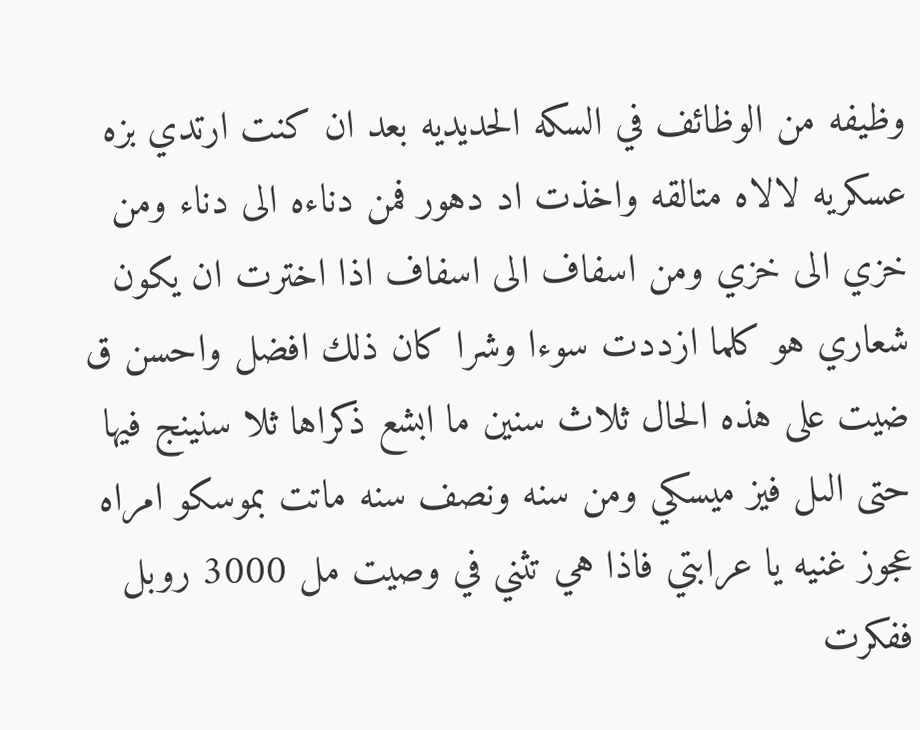وظيفه من الوظائف في السكه الحديديه بعد ان كنت ارتدي بزه عسكريه لالاه متالقه واخذت اد دهور فمن دناءه الى دناء ومن خزي الى خزي ومن اسفاف الى اسفاف اذا اخترت ان يكون شعاري هو كلما ازددت سوءا وشرا كان ذلك افضل واحسن ق ضيت على هذه الحال ثلاث سنين ما ابشع ذكراها ثلا سنينج فيها حتى الىل فيز ميسكي ومن سنه ونصف سنه ماتت بموسكو امراه عجوز غنيه يا عرابتي فاذا هي تثني في وصيت مل 3000 روبل ففكرت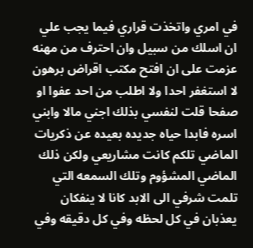في امري واتخذت قراري فيما يجب علي ان اسلك من سبيل وان احترف من مهنه عزمت على ان افتح مكتب اقراض برهون لا استغفر احدا ولا اطلب من احد عفوا او صفحا قلت لنفسي بذلك اجني مالا وابني اسره فابدا حياه جديده بعيده عن ذكريات الماضي تلكم كانت مشاريعي ولكن ذلك الماضي المشؤوم وتلك السمعه التي تلمت شرفي الى الابد كانا لا ينفكان يعذبان في كل لحظه وفي كل دقيقه وفي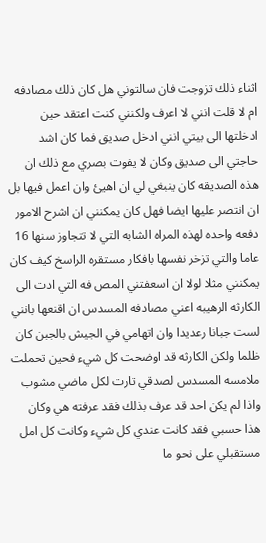اثناء ذلك تزوجت فان سالتوني هل كان ذلك مصادفه ام لا قلت انني لا اعرف ولكنني كنت اعتقد حين ادخلتها الى بيتي انني ادخل صديق فما كان اشد حاجتي الى صديق وكان لا يفوت بصري مع ذلك ان هذه الصديقه كان ينبغي لي ان اهيئ وان اعمل فيها بل ان انتصر عليها ايضا فهل كان يمكنني ان اشرح الامور دفعه واحده لهذه المراه الشابه التي لا تتجاوز سنها 16 عاما والتي تزخر نفسها بافكار مستقره الراسخ كيف كان يمكنني مثلا لولا ان اسعفتني المص فه التي ادت الى الكارثه الرهيبه اعني مصادفه المسدس ان اقنعها بانني لست جبانا رعديدا وان اتهامي في الجيش بالجبن كان ظلما ولكن الكارثه قد اوضحت كل شيء فحين تحملت ملامسه المسدس لصدقي تارت لكل ماضي مشوب واذا لم يكن احد قد عرف بذلك فقد عرفته هي وكان هذا حسبي فقد كانت عندي كل شيء وكانت كل امل مستقبلي على نحو ما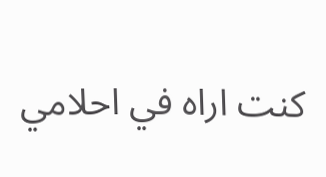كنت اراه في احلامي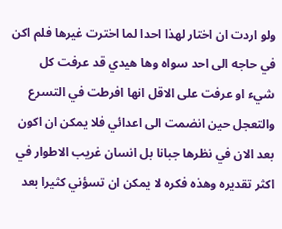ولو اردت ان اختار لهذا احدا لما اخترت غيرها فلم اكن في حاجه الى احد سواه وها هيدي قد عرفت كل شيء او عرفت على الاقل انها افرطت في التسرع والتعجل حين انضمت الى اعدائي فلا يمكن ان اكون بعد الان في نظرها جبانا بل انسان غريب الاطوار في اكثر تقديره وهذه فكره لا يمكن ان تسؤني كثيرا بعد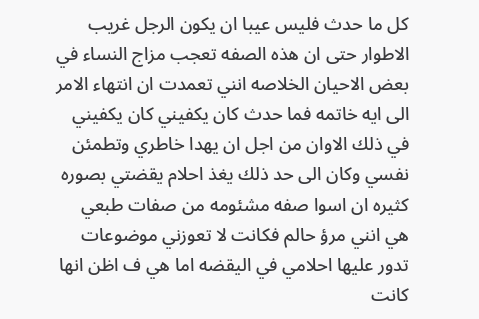كل ما حدث فليس عيبا ان يكون الرجل غريب الاطوار حتى ان هذه الصفه تعجب مزاج النساء في بعض الاحيان الخلاصه انني تعمدت ان انتهاء الامر الى ايه خاتمه فما حدث كان يكفيني كان يكفيني في ذلك الاوان من اجل ان يهدا خاطري وتطمئن نفسي وكان الى حد ذلك يغذ احلام يقضتي بصوره كثيره ان اسوا صفه مشئومه من صفات طبعي هي انني مرؤ حالم فكانت لا تعوزني موضوعات تدور عليها احلامي في اليقضه اما هي ف اظن انها كانت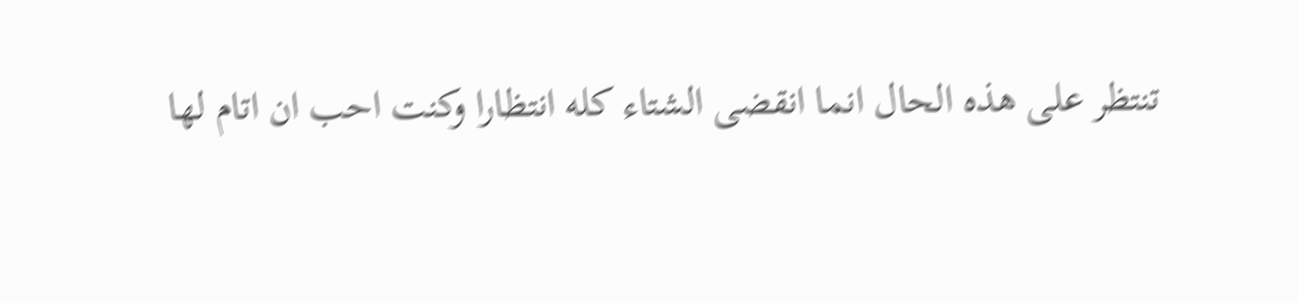تنتظر على هذه الحال انما انقضى الشتاء كله انتظارا وكنت احب ان اتام لها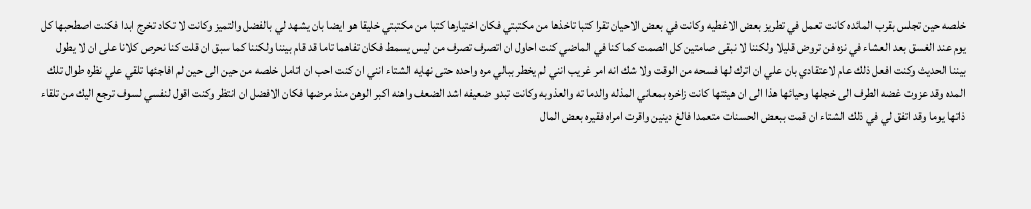خلصه حين تجلس بقرب المائده كانت تعمل في تطريز بعض الاغطيه وكانت في بعض الاحيان تقرا كتبا تاخذها من مكتبتي فكان اختيارها كتبا من مكتبتي خليقا هو ايضا بان يشهد لي بالفضل والتميز وكانت لا تكاد تخرج ابدا فكنت اصطحبها كل يوم عند الغسق بعد العشاء في نزه فن تروض قليلا ولكننا لا نبقى صامتين كل الصمت كما كنا في الماضي كنت احاول ان اتصرف تصرف من ليس يسمط فكان تفاهما تاما قد قام بيننا ولكننا كما سبق ان قلت كنا نحرص كلانا على ان لا يطول بيننا الحديث وكنت افعل ذلك عام لاعتقادي بان علي ان اترك لها فسحه من الوقت ولا شك انه امر غريب انني لم يخطر ببالي مره واحده حتى نهايه الشتاء انني ان كنت احب ان اتامل خلصه من حين الى حين لم افاجئها تلقي علي نظره طوال تلك المده وقد عزوت غضه الطرف الى خجلها وحيائها هذا الى ان هيئتها كانت زاخره بمعاني المذله والدما ته والعذوبه وكانت تبدو ضعيفه اشد الضعف واهنه اكبر الوهن منذ مرضها فكان الافضل ان انتظر وكنت اقول لنفسي لسوف ترجع اليك من تلقاء ذاتها يوما وقد اتفق لي في ذلك الشتاء ان قمت ببعض الحسنات متعمدا فالغ دينين واقرت امراه فقيره بعض المال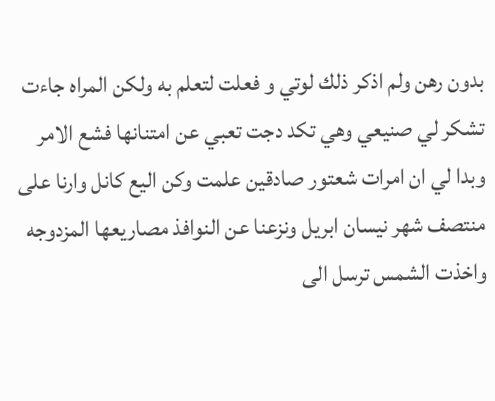بدون رهن ولم اذكر ذلك لوتي و فعلت لتعلم به ولكن المراه جاءت تشكر لي صنيعي وهي تكد دجت تعبي عن امتنانها فشع الامر وبدا لي ان امرات شعتور صادقين علمت وكن اليع كانل وارنا على منتصف شهر نيسان ابريل ونزعنا عن النوافذ مصاريعها المزدوجه واخذت الشمس ترسل الى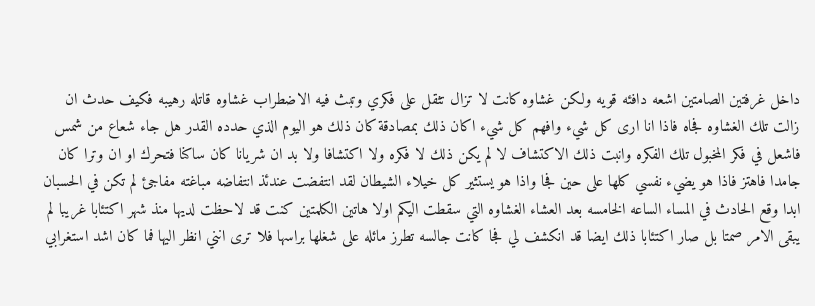داخل غرفتين الصامتين اشعه دافئه قويه ولكن غشاوه كانت لا تزال تثقل على فكري وتبث فيه الاضطراب غشاوه قاتله رهيبه فكيف حدث ان زالت تلك الغشاوه فجاه فاذا انا ارى كل شيء وافهم كل شيء اكان ذلك بمصادقة كان ذلك هو اليوم الذي حدده القدر هل جاء شعاع من شمس فاشعل في فكر المخبول تلك الفكره وانبت ذلك الاكتشاف لا لم يكن ذلك لا فكره ولا اكتشافا ولا بد ان شريانا كان ساكنا فتحرك او ان وترا كان جامدا فاهتز فاذا هو يضيء نفسي كلها على حين فجا واذا هو يستثير كل خيلاء الشيطان لقد انتفضت عندئذ انتفاضه مباغته مفاجئ لم تكن في الحسبان ابدا وقع الحادث في المساء الساعه الخامسه بعد العشاء الغشاوه التي سقطت اليكم اولا هاتين الكلمتين كنت قد لاحظت لديها منذ شهر اكتئابا غريبا لم يبقى الامر صمتا بل صار اكتئابا ذلك ايضا قد انكشف لي فجا كانت جالسه تطرز مائله على شغلها براسها فلا ترى انني انظر اليها فما كان اشد استغرابي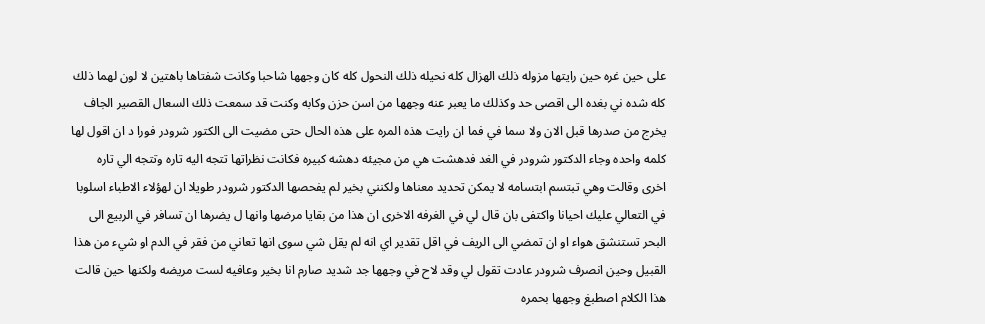على حين غره حين رايتها مزوله ذلك الهزال كله نحيله ذلك النحول كله كان وجهها شاحبا وكانت شفتاها باهتين لا لون لهما ذلك كله شده ني بغده الى اقصى حد وكذلك ما يعبر عنه وجهها من اسن حزن وكابه وكنت قد سمعت ذلك السعال القصير الجاف يخرج من صدرها قبل الان ولا سما في فما ان رايت هذه المره على هذه الحال حتى مضيت الى الكتور شرودر فورا د ان اقول لها كلمه واحده وجاء الدكتور شرودر في الغد فدهشت هي من مجيئه دهشه كبيره فكانت نظراتها تتجه اليه تاره وتتجه الي تاره اخرى وقالت وهي تبتسم ابتسامه لا يمكن تحديد معناها ولكنني بخير لم يفحصها الدكتور شرودر طويلا ان لهؤلاء الاطباء اسلوبا في التعالي عليك احيانا واكتفى بان قال لي في الغرفه الاخرى ان هذا من بقايا مرضها وانها ل يضرها ان تسافر في الربيع الى البحر تستنشق هواء او ان تمضي الى الريف في اقل تقدير اي انه لم يقل شي سوى انها تعاني من فقر في الدم او شيء من هذا القبيل وحين انصرف شرودر عادت تقول لي وقد لاح في وجهها جد شديد صارم انا بخير وعافيه لست مريضه ولكنها حين قالت هذا الكلام اصطبغ وجهها بحمره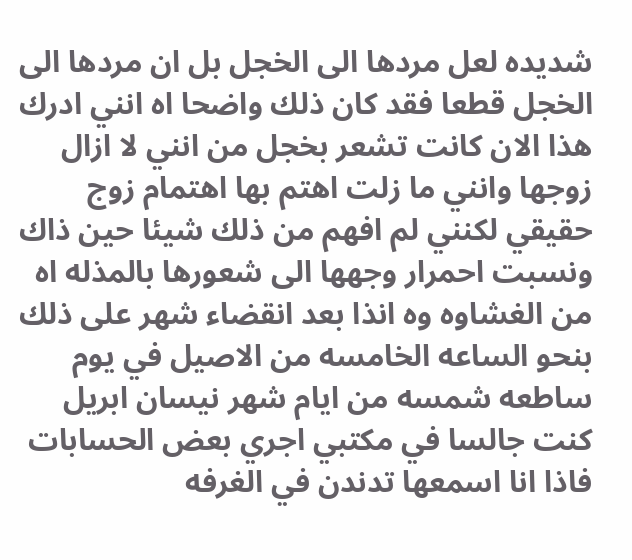شديده لعل مردها الى الخجل بل ان مردها الى الخجل قطعا فقد كان ذلك واضحا اه انني ادرك هذا الان كانت تشعر بخجل من انني لا ازال زوجها وانني ما زلت اهتم بها اهتمام زوج حقيقي لكنني لم افهم من ذلك شيئا حين ذاك ونسبت احمرار وجهها الى شعورها بالمذله اه من الغشاوه وه انذا بعد انقضاء شهر على ذلك بنحو الساعه الخامسه من الاصيل في يوم ساطعه شمسه من ايام شهر نيسان ابريل كنت جالسا في مكتبي اجري بعض الحسابات فاذا انا اسمعها تدندن في الغرفه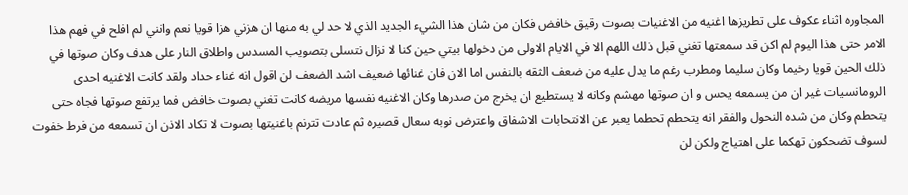المجاوره اثناء عكوف على تطريزها اغنيه من الاغنيات بصوت رقيق خافض فكان من شان هذا الشيء الجديد الذي لا حد لي به منها ان هزني هزا قويا نعم وانني لم افلح في فهم هذا الامر حتى هذا اليوم لم اكن قد سمعتها تغني قبل ذلك اللهم الا في الايام الاولى من دخولها بيتي حين كنا لا نزال نتسلى بتصويب المسدس واطلاق النار على هدف وكان صوتها في ذلك الحين قويا رخيما وكان سليما ومطرب رغم ما يدل عليه من ضعف الثقه بالنفس اما الان فان غنائها ضعيف اشد الضعف لن اقول انه غناء حداد ولقد كانت الاغنيه احدى الرومانسيات غير ان من يسمعه يحس و ان صوتها مهشم وكانه لا يستطيع ان يخرج من صدرها وكان الاغنيه نفسها مريضه كانت تغني بصوت خافض فما يرتفع صوتها فجاه حتى يتحطم وكان من شده النحول والفقر انه يتحطم تحطما يعبر عن الانتحابات الاشفاق واعترض نوبه سعال قصيره ثم عادت تترنم باغنيتها بصوت لا تكاد الاذن ان تسمعه من فرط خفوت لسوف تضحكون تهكما على اهتياج ولكن لن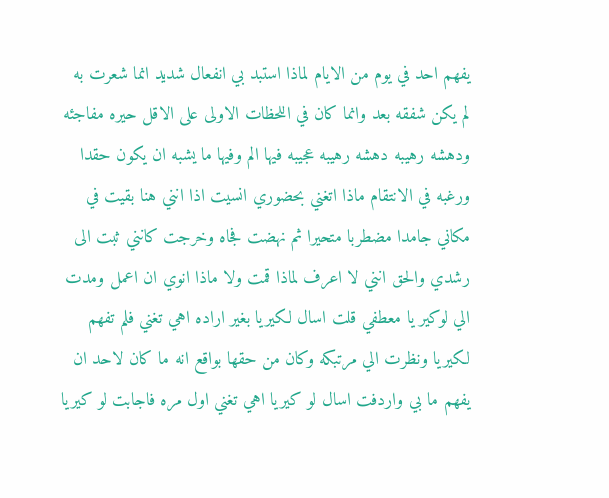يفهم احد في يوم من الايام لماذا استبد بي انفعال شديد انما شعرت به لم يكن شفقه بعد وانما كان في اللحظات الاولى على الاقل حيره مفاجئه ودهشه رهيبه دهشه رهيبه عجيبه فيها الم وفيها ما يشبه ان يكون حقدا ورغبه في الانتقام ماذا اتغني بحضوري انسيت اذا انني هنا بقيت في مكاني جامدا مضطربا متحيرا ثم نهضت فجاه وخرجت كانني ثبت الى رشدي والحق انني لا اعرف لماذا قمت ولا ماذا انوي ان اعمل ومدت الي لوكير يا معطفي قلت اسال لكيريا بغير اراده اهي تغني فلم تفهم لكيريا ونظرت الي مرتبكه وكان من حقها بواقع انه ما كان لاحد ان يفهم ما بي واردفت اسال لو كيريا اهي تغني اول مره فاجابت لو كيريا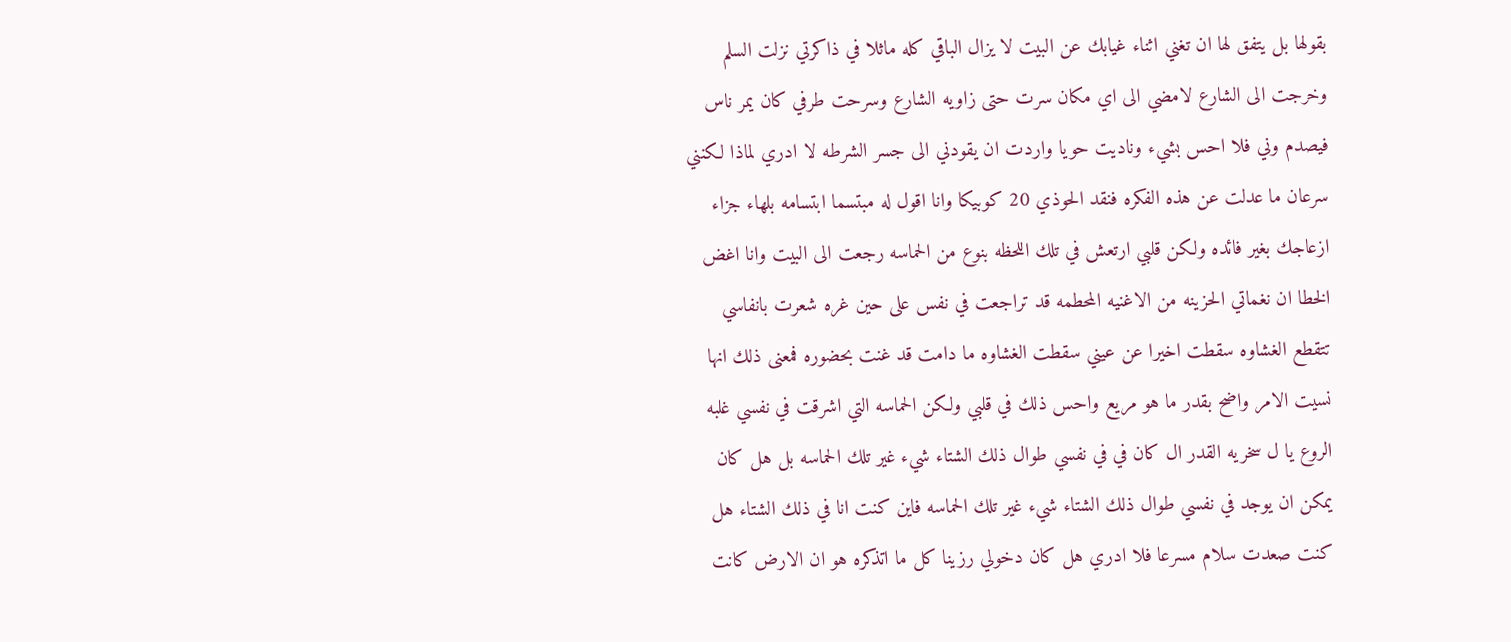بقولها بل يتفق لها ان تغني اثناء غيابك عن البيت لا يزال الباقي كله ماثلا في ذاكرتي نزلت السلم وخرجت الى الشارع لامضي الى اي مكان سرت حتى زاويه الشارع وسرحت طرفي كان يمر ناس فيصدم وني فلا احس بشيء وناديت حويا واردت ان يقودني الى جسر الشرطه لا ادري لماذا لكنني سرعان ما عدلت عن هذه الفكره فنقد الحوذي 20 كوبيكا وانا اقول له مبتسما ابتسامه بلهاء جزاء ازعاجك بغير فائده ولكن قلبي ارتعش في تلك اللحظه بنوع من الحماسه رجعت الى البيت وانا اغض الخطا ان نغماتي الحزينه من الاغنيه المحطمه قد تراجعت في نفس على حين غره شعرت بانفاسي تتقطع الغشاوه سقطت اخيرا عن عيني سقطت الغشاوه ما دامت قد غنت بحضوره فمعنى ذلك انها نسيت الامر واضح بقدر ما هو مريع واحس ذلك في قلبي ولكن الحماسه التي اشرقت في نفسي غلبه الروع يا ل سخريه القدر ال كان في في نفسي طوال ذلك الشتاء شيء غير تلك الحماسه بل هل كان يمكن ان يوجد في نفسي طوال ذلك الشتاء شيء غير تلك الحماسه فاين كنت انا في ذلك الشتاء هل كنت صعدت سلام مسرعا فلا ادري هل كان دخولي رزينا كل ما اتذكره هو ان الارض كانت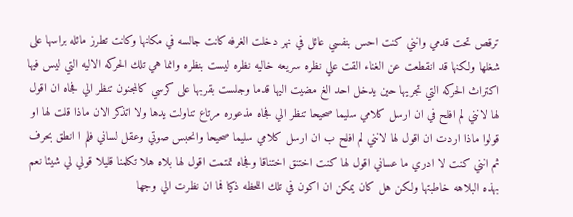ترقص تحت قدمي وانني كنت احس بنفسي عائل في نهر دخلت الغرفه كانت جالسه في مكانها وكانت تطرز مائله براسها على شغلها ولكنها قد انقطعت عن الغناء القت علي نظره سريعه خاليه نظره ليست بنظره وانما هي تلك الحركه الاليه التي ليس فيها اكتراث الحركه التي تجريها حين يدخل احد الغ مضيت اليها قدما وجلست بقربها على كرسي كالمجنون تنظر الي فجاه ان اقول لها لانني لم افلح في ان ارسل كلامي سليما صحيحا تنظر الي فجاه مذعوره مرتاع تناولت يدها ولا اتذكر الان ماذا قلت لها او قولوا ماذا اردت ان اقول لها لانني لم افلح ب ان ارسل كلامي سليما صحيحا وانحبس صوتي وعقل لساني فلم ا انطق بحرف ثم انني كنت لا ادري ما عساني اقول لها كنت اختنق اختناقا وفجاه تمتمت اقول لها بلاه هلا تكلمنا قليلا قولي لي شيئا نعم بهذه البلاهه خاطبتها ولكن هل كان يمكن ان اكون في تلك اللحظه ذكيا فما ان نظرت الي وجها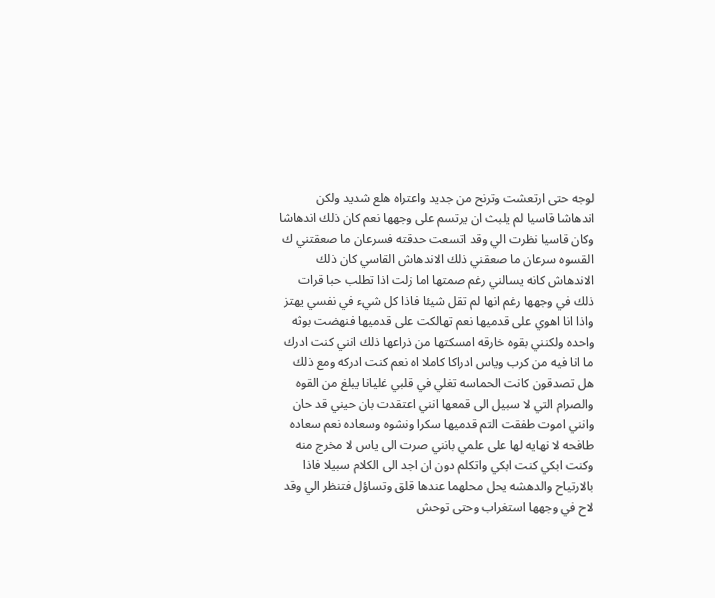لوجه حتى ارتعشت وترنح من جديد واعتراه هلع شديد ولكن اندهاشا قاسيا لم يلبث ان يرتسم على وجهها نعم كان ذلك اندهاشا وكان قاسيا نظرت الي وقد اتسعت حدقته فسرعان ما صعقتني ك القسوه سرعان ما صعقني ذلك الاندهاش القاسي كان ذلك الاندهاش كانه يسالني رغم صمتها اما زلت اذا تطلب حبا قرات ذلك في وجهها رغم انها لم تقل شيئا فاذا كل شيء في نفسي يهتز واذا انا اهوي على قدميها نعم تهالكت على قدميها فنهضت بوثه واحده ولكنني بقوه خارقه امسكتها من ذراعها ذلك انني كنت ادرك ما انا فيه من كرب وياس ادراكا كاملا اه نعم كنت ادركه ومع ذلك هل تصدقون كانت الحماسه تغلي في قلبي غليانا يبلغ من القوه والصرام التي لا سبيل الى قمعها انني اعتقدت بان حيني قد حان وانني اموت طفقت التم قدميها سكرا ونشوه وسعاده نعم سعاده طافحه لا نهايه لها على علمي بانني صرت الى ياس لا مخرج منه وكنت ابكي كنت ابكي واتكلم دون ان اجد الى الكلام سبيلا فاذا بالارتياح والدهشه يحل محلهما عندها قلق وتساؤل فتنظر الي وقد لاح في وجهها استغراب وحتى توحش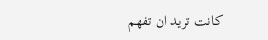كانت تريد ان تفهم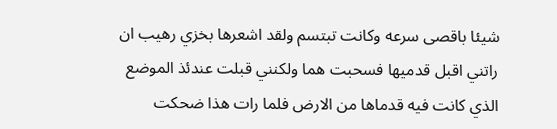شيئا باقصى سرعه وكانت تبتسم ولقد اشعرها بخزي رهيب ان راتني اقبل قدميها فسحبت هما ولكنني قبلت عندئذ الموضع الذي كانت فيه قدماها من الارض فلما رات هذا ضحكت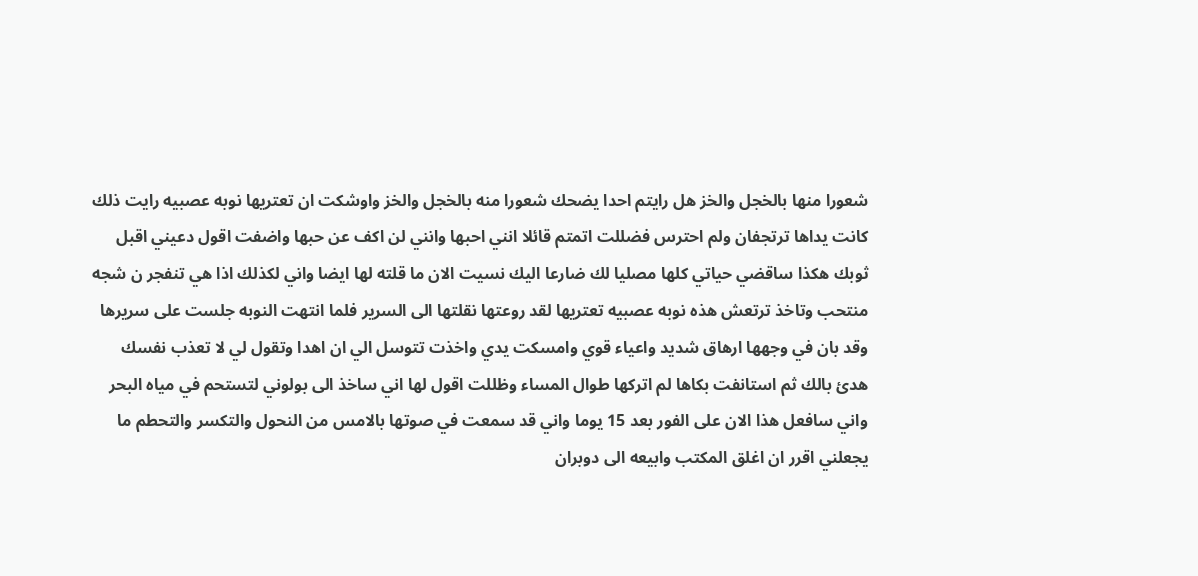شعورا منها بالخجل والخز هل رايتم احدا يضحك شعورا منه بالخجل والخز واوشكت ان تعتريها نوبه عصبيه رايت ذلك كانت يداها ترتجفان ولم احترس فضللت اتمتم قائلا انني احبها وانني لن اكف عن حبها واضفت اقول دعيني اقبل ثوبك هكذا ساقضي حياتي كلها مصليا لك ضارعا اليك نسيت الان ما قلته لها ايضا واني لكذلك اذا هي تنفجر ن شجه منتحب وتاخذ ترتعش هذه نوبه عصبيه تعتريها لقد روعتها نقلتها الى السرير فلما انتهت النوبه جلست على سريرها وقد بان في وجهها ارهاق شديد واعياء قوي وامسكت يدي واخذت تتوسل الي ان اهدا وتقول لي لا تعذب نفسك هدئ بالك ثم استانفت بكاها لم اتركها طوال المساء وظللت اقول لها اني ساخذ الى بولوني لتستحم في مياه البحر واني سافعل هذا الان على الفور بعد 15 يوما واني قد سمعت في صوتها بالامس من النحول والتكسر والتحطم ما يجعلني اقرر ان اغلق المكتب وابيعه الى دوبران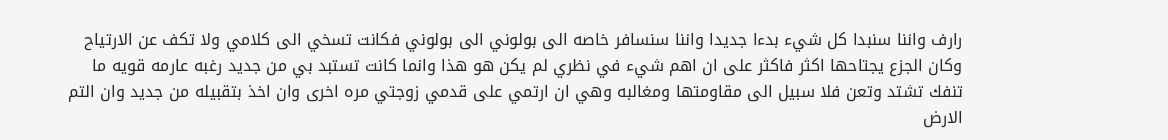رارف واننا سنبدا كل شيء بدءا جديدا واننا سنسافر خاصه الى بولوني الى بولوني فكانت تسخي الى كلامي ولا تكف عن الارتياح وكان الجزع يجتاحها اكثر فاكثر على ان اهم شيء في نظري لم يكن هو هذا وانما كانت تستبد بي من جديد رغبه عارمه قويه ما تنفك تشتد وتعن فلا سبيل الى مقاومتها ومغالبه وهي ان ارتمي على قدمي زوجتي مره اخرى وان اخذ بتقبيله من جديد وان التم الارض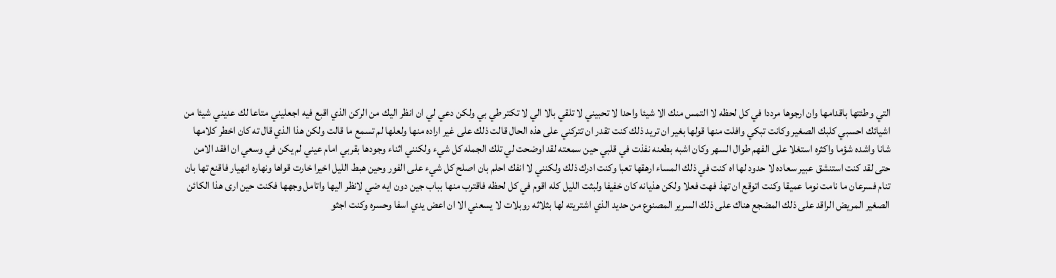التي وطئتها باقدامها وان ارجوها مرددا في كل لحظه لا التمس منك الا شيئا واحدا لا تحبيني لا تلقي بالا الي لا تكتر طي بي ولكن دعي لي ان انظر اليك من الركن الذي اقبع فيه اجعليني متاعا لك عديني شيئا من اشيائك احسبي كلبك الصغير وكانت تبكي وافلت منها قولها بغير ان تريد ذلك كنت تقدر ان تتركني على هذه الحال قالت ذلك على غير اراده منها ولعلها لم تسمع ما قالت ولكن هذا الذي قال ته كان اخطر كلامها شانا واشده شؤما واكثره استغلا على الفهم طوال السهر وكان اشبه بطعنه نفذت في قلبي حين سمعته لقد اوضحت لي تلك الجمله كل شيء ولكنني اثناء وجودها بقربي امام عيني لم يكن في وسعي ان افقد الامن حتى لقد كنت استنشق عبير سعاده لا حدود لها اه كنت في ذلك المساء ارهقها تعبا وكنت ادرك ذلك ولكنني لا انفك احلم بان اصلح كل شيء على الفور وحين هبط الليل اخيرا خارت قواها ونهاره انهيار فاقنع تها بان تنام فسرعان ما نامت نوما عميقا وكنت اتوقع ان تهذ فهت فعلا ولكن هذيانه كان خفيفا ولبثت الليل كله اقوم في كل لحظه فاقترب منها بباب جين دون ايه ضي لانظر اليها واتامل وجهها فكنت حين ارى هذا الكائن الصغير المريض الراقد على ذلك المضجع هناك على ذلك السرير المصنوع من حديد الذي اشتريته لها بثلاثه روبلات لا يسعني الا ان اعض يدي اسفا وحسره وكنت اجثو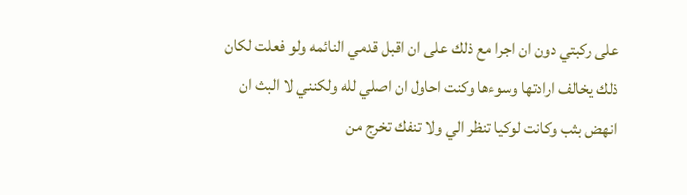على ركبتي دون ان اجرا مع ذلك على ان اقبل قدمي النائمه ولو فعلت لكان ذلك يخالف ارادتها وسوءها وكنت احاول ان اصلي لله ولكنني لا البث ان انهض بثب وكانت لوكيا تنظر الي ولا تنفك تخرج من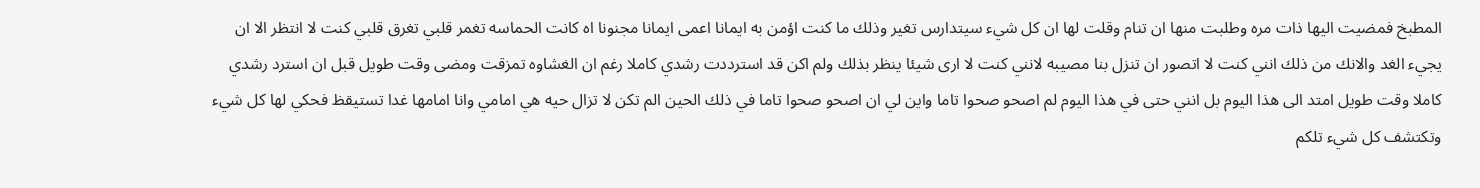المطبخ فمضيت اليها ذات مره وطلبت منها ان تنام وقلت لها ان كل شيء سيتدارس تغير وذلك ما كنت اؤمن به ايمانا اعمى ايمانا مجنونا اه كانت الحماسه تغمر قلبي تغرق قلبي كنت لا انتظر الا ان يجيء الغد والانك من ذلك انني كنت لا اتصور ان تنزل بنا مصيبه لانني كنت لا ارى شيئا ينظر بذلك ولم اكن قد استرددت رشدي كاملا رغم ان الغشاوه تمزقت ومضى وقت طويل قبل ان استرد رشدي كاملا وقت طويل امتد الى هذا اليوم بل انني حتى في هذا اليوم لم اصحو صحوا تاما واين لي ان اصحو صحوا تاما في ذلك الحين الم تكن لا تزال حيه هي امامي وانا امامها غدا تستيقظ فحكي لها كل شيء وتكتشف كل شيء تلكم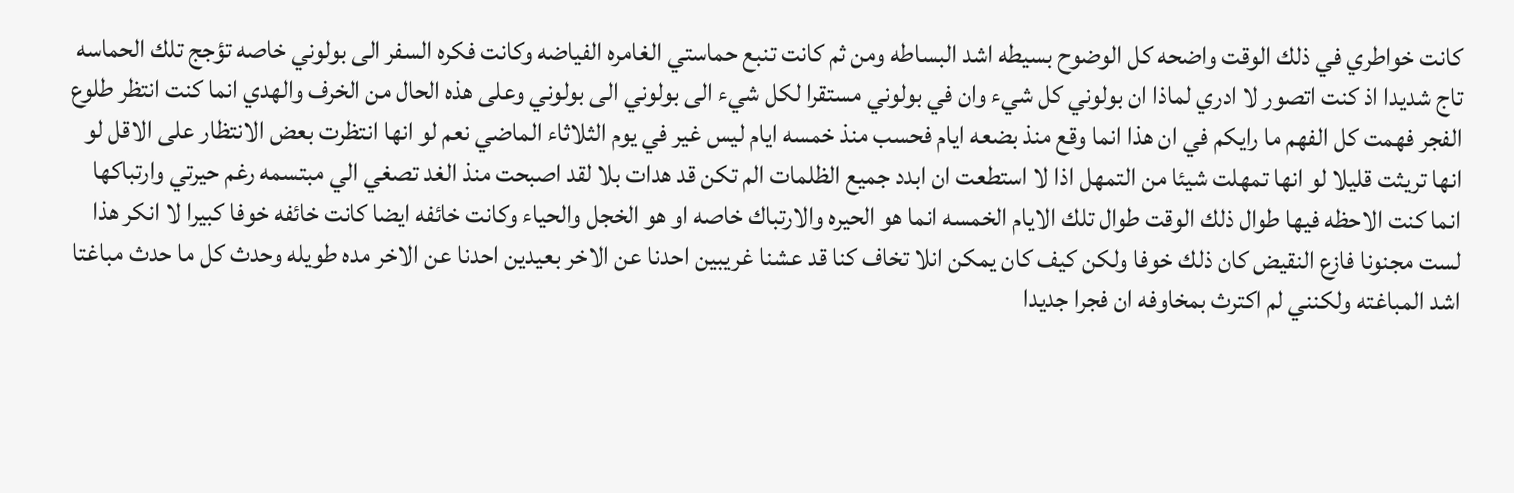كانت خواطري في ذلك الوقت واضحه كل الوضوح بسيطه اشد البساطه ومن ثم كانت تنبع حماستي الغامره الفياضه وكانت فكره السفر الى بولوني خاصه تؤجج تلك الحماسه تاج شديدا اذ كنت اتصور لا ادري لماذا ان بولوني كل شيء وان في بولوني مستقرا لكل شيء الى بولوني الى بولوني وعلى هذه الحال من الخرف والهدي انما كنت انتظر طلوع الفجر فهمت كل الفهم ما رايكم في ان هذا انما وقع منذ بضعه ايام فحسب منذ خمسه ايام ليس غير في يوم الثلاثاء الماضي نعم لو انها انتظرت بعض الانتظار على الاقل لو انها تريثت قليلا لو انها تمهلت شيئا من التمهل اذا لا استطعت ان ابدد جميع الظلمات الم تكن قد هدات بلا لقد اصبحت منذ الغد تصغي الي مبتسمه رغم حيرتي وارتباكها انما كنت الاحظه فيها طوال ذلك الوقت طوال تلك الايام الخمسه انما هو الحيره والارتباك خاصه او هو الخجل والحياء وكانت خائفه ايضا كانت خائفه خوفا كبيرا لا انكر هذا لست مجنونا فازع النقيض كان ذلك خوفا ولكن كيف كان يمكن انلا تخاف كنا قد عشنا غريبين احدنا عن الاخر بعيدين احدنا عن الاخر مده طويله وحدث كل ما حدث مباغتا اشد المباغته ولكنني لم اكترث بمخاوفه ان فجرا جديدا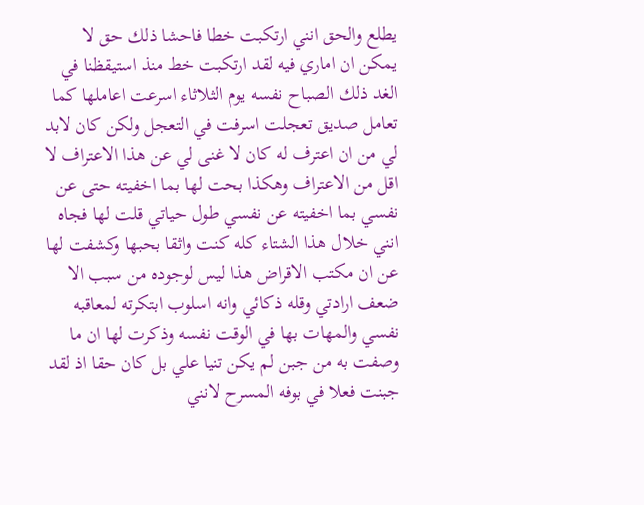يطلع والحق انني ارتكبت خطا فاحشا ذلك حق لا يمكن ان اماري فيه لقد ارتكبت خط منذ استيقظنا في الغد ذلك الصباح نفسه يوم الثلاثاء اسرعت اعاملها كما تعامل صديق تعجلت اسرفت في التعجل ولكن كان لابد لي من ان اعترف له كان لا غنى لي عن هذا الاعتراف لا اقل من الاعتراف وهكذا بحت لها بما اخفيته حتى عن نفسي بما اخفيته عن نفسي طول حياتي قلت لها فجاه انني خلال هذا الشتاء كله كنت واثقا بحبها وكشفت لها عن ان مكتب الاقراض هذا ليس لوجوده من سبب الا ضعف ارادتي وقله ذكائي وانه اسلوب ابتكرته لمعاقبه نفسي والمهات بها في الوقت نفسه وذكرت لها ان ما وصفت به من جبن لم يكن تنيا علي بل كان حقا اذ لقد جبنت فعلا في بوفه المسرح لانني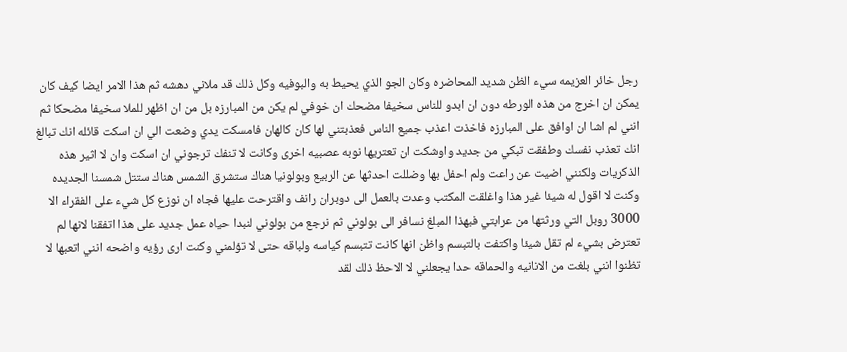رجل خائر العزيمه سيء الظن شديد المحاضره وكان الجو الذي يحيط به والبوفيه وكل ذلك قد ملاني دهشه ثم هذا الامر ايضا كيف كان يمكن ان اخرج من هذه الورطه دون ان ابدو للناس سخيفا مضحك ان خوفي لم يكن من المبارزه بل من ان اظهر للملا سخيفا مضحكا ثم انني لم اشا ان اوافق على المبارزه فاخذت اعذب جميع الناس فعذبتني لها كان كالهان فامسكت يدي وضعت الي ان اسكت قائله انك تبالغ انك تعذب نفسك وطفقت تبكي من جديد واوشكت ان تعتريها نوبه عصبيه اخرى وكانت لا تنفك ترجوني ان اسكت وان لا اثير هذه الذكريات ولكنني اضيت عن راعت ولم احفل بها وضللت احدثها عن الربيع وبولونيا هناك ستشرق الشمس هناك ستتل شمسنا الجديده وكنت لا اقول له شيئا غير هذا واغلقت المكتب وعدت بالعمل الى دوبران رانف واقترحت عليها فجاه ان نوزع كل شيء على الفقراء الا 3000 روبل التي ورثتها من عرابتي فبهذا المبلغ نسافر الى بولوني ثم نرجع من بولوني لنبدا حياه عمل جديد على هذا اتفقنا لانها لم تعترض بشيء لم تقل شيئا واكتفت بالتبسم واظن انها كانت تتبسم كياسه ولباقه حتى لا تؤلمني وكنت ارى رؤيه واضحه انني اتعبها لا تظنوا انني بلغت من الانانيه والحماقه حدا يجعلني لا الاحظ ذلك لقد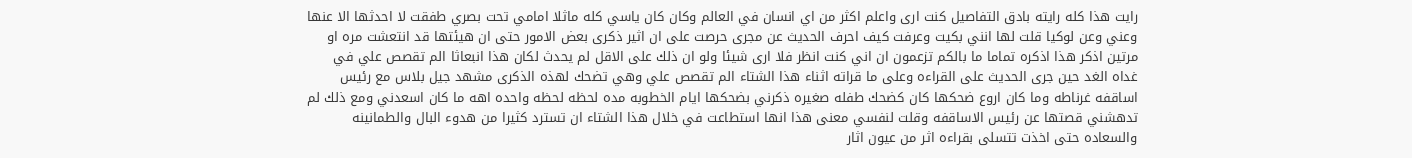رايت هذا كله رايته بادق التفاصيل كنت ارى واعلم اكثر من اي انسان في العالم وكان كان ياسي كله ماثلا امامي تحت بصري طفقت لا احدثها الا عنها وعني وعن لوكيا قلت لها انني بكيت وعرفت كيف احرف الحديث عن مجرى حرصت على ان اثير ذكرى بعض الامور حتى ان هيئتها قد انتعشت مره او مرتين اذكر هذا اذكره تماما ما بالكم تزعمون ان اني كنت انظر فلا ارى شيئا ولو ان ذلك على الاقل لم يحدث لكان هذا انبعاثا الم تقصص علي في غداه الغد حين جرى الحديث على القراءه وعلى ما قراته اثناء هذا الشتاء الم تقصص علي وهي تضحك لهذه الذكرى مشهد جيل بلاس مع رئيس اساقفه غرناطه وما كان اروع ضحكها كان كضحك طفله صغيره ذكرني بضحكها ايام الخطوبه مده لحظه لحظه واحده اهه ما كان اسعدني ومع ذلك لم تدهشني قصتها عن رئيس الاساقفه وقلت لنفسي معنى هذا انها استطاعت في خلال هذا الشتاء ان تسترد كثيرا من هدوء البال والطمانينه والسعاده حتى اخذت تتسلى بقراءه اثر من عيون اثار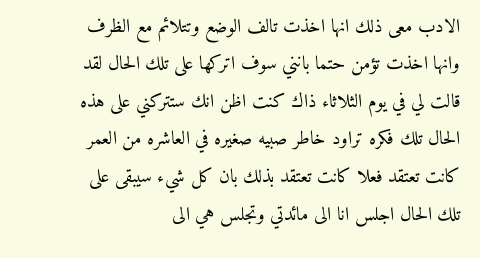الادب معى ذلك انها اخذت تالف الوضع وتتلائم مع الظرف وانها اخذت تؤمن حتما بانني سوف اتركها على تلك الحال لقد قالت لي في يوم الثلاثاء ذاك كنت اظن انك ستتركني على هذه الحال تلك فكره تراود خاطر صبيه صغيره في العاشره من العمر كانت تعتقد فعلا كانت تعتقد بذلك بان كل شيء سيبقى على تلك الحال اجلس انا الى مائدتي وتجلس هي الى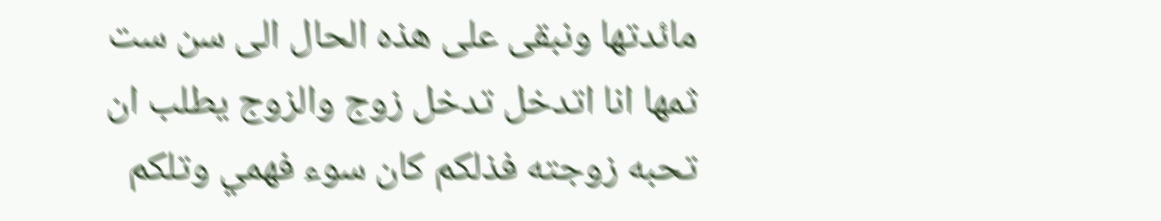مائدتها ونبقى على هذه الحال الى سن ست ثمها انا اتدخل تدخل زوج والزوج يطلب ان تحبه زوجته فذلكم كان سوء فهمي وتلكم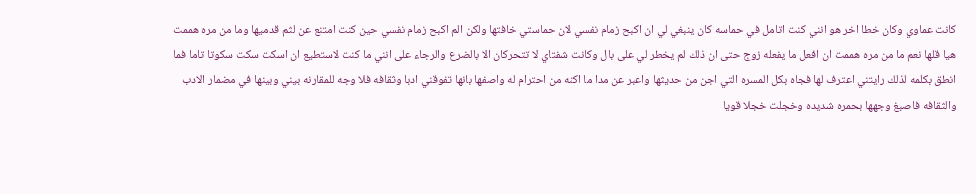كانت عماوي وكان خطا اخر هو انني كنت اتامل في حماسه كان ينبغي لي ان اكبح زمام نفسي لان حماستي خافتها ولكن الم اكبح زمام نفسي حين كنت امتنع عن لثم قدميها وما من مره هممت هيا قلها نعم ما من مره هممت ان افعل ما يفعله زوج حتى ان ذلك لم يخطر لي على بال وكانت شفتاي لا تتحركان الا بالضرع والرجاء على انني ما كنت لاستطيع ان اسكت سكت سكوتا تاما فما انطق بكلمه لذلك رايتني اعترف لها فجاه بكل المسره التي اجن من حديثها واعبر عن مدا ما اكنه من احترام له واصفها بانها تفوقني ادبا وثقافه فلا وجه للمقارنه بيني وبينها في مضمار الادب والثقافه فاصبغ وجهها بحمره شديده وخجلت خجلا قويا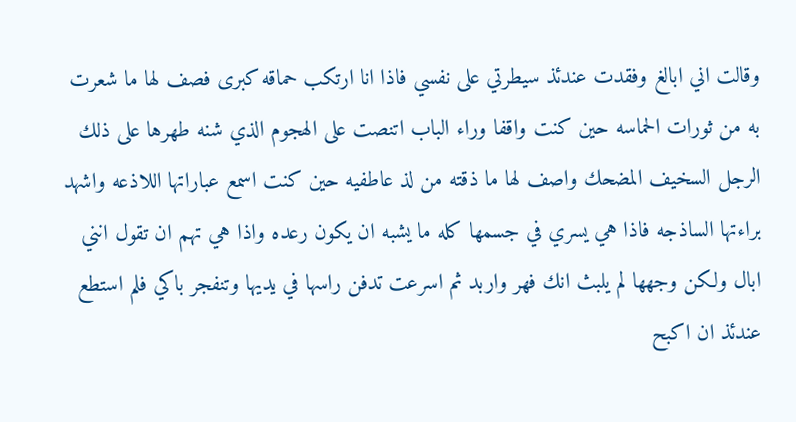وقالت اني ابالغ وفقدت عندئذ سيطرتي على نفسي فاذا انا ارتكب حماقه كبرى فصف لها ما شعرت به من ثورات الحماسه حين كنت واقفا وراء الباب اتنصت على الهجوم الذي شنه طهرها على ذلك الرجل السخيف المضحك واصف لها ما ذقته من لذ عاطفيه حين كنت اسمع عباراتها اللاذعه واشهد براءتها الساذجه فاذا هي يسري في جسمها كله ما يشبه ان يكون رعده واذا هي تهم ان تقول انني ابال ولكن وجهها لم يلبث انك فهر واربد ثم اسرعت تدفن راسها في يديها وتنفجر باكي فلم استطع عندئذ ان اكبح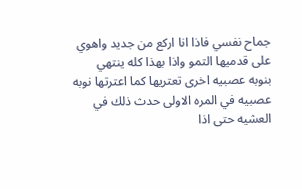جماح نفسي فاذا انا اركع من جديد واهوي على قدميها التمو واذا بهذا كله ينتهي بنوبه عصبيه اخرى تعتريها كما اعترتها نوبه عصبيه في المره الاولى حدث ذلك في العشيه حتى اذا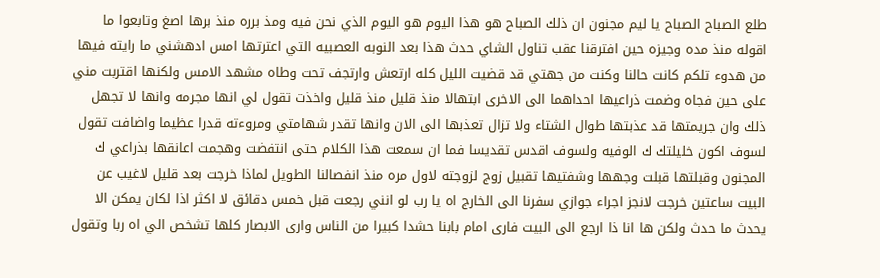طلع الصباح الصباح يا ليم مجنون ان ذلك الصباح هو هذا اليوم هو اليوم الذي نحن فيه ومذ برره منذ برها اصغ وتابعوا ما اقوله منذ مده وجيزه حين افترقنا عقب تناول الشاي حدث هذا بعد النوبه العصبيه التي اعترتها امس ادهشني ما رايته فيها من هدوء تلكم كانت حالنا وكنت من جهتي قد قضيت الليل كله ارتعش وارتجف تحت وطاه مشهد الامس ولكنها اقتربت مني على حين فجاه وضمت ذراعيها احداهما الى الاخرى ابتهالا منذ قليل منذ قليل واخذت تقول لي انها مجرمه وانها لا تجهل ذلك وان جريمتها قد عذبتها طوال الشتاء ولا تزال تعذبها الى الان وانها تقدر شهامتي ومروءته قدرا عظيما واضافت تقول لسوف اكون خليلتك ك الوفيه ولسوف اقدس تقديسا فما ان سمعت هذا الكلام حتى انتفضت وهجمت اعانقها بذراعي ك المجنون وقبلتها قبلت وجهها وشفتيها تقبيل زوج لزوجته لاول مره منذ انفصالنا الطويل لماذا خرجت بعد قليل لاغيب عن البيت ساعتين خرجت لانجز اجراء جوازي سفرنا الى الخارج اه يا رب لو انني رجعت قبل خمس دقائق لا اكثر اذا لكان يمكن الا يحدث ما حدث ولكن ها انا ذا ارجع الى البيت فارى امام بابنا حشدا كبيرا من الناس وارى الابصار كلها تشخص الي اه ربا وتقول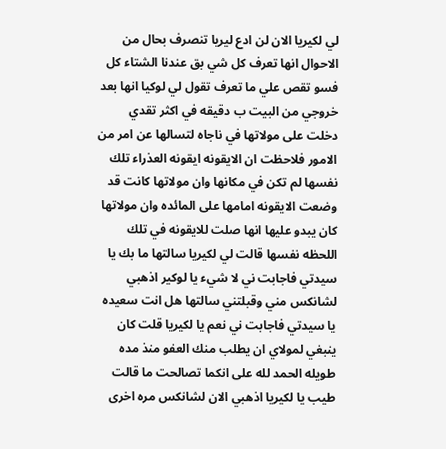لي لكيريا الان لن ادع ليريا تنصرف بحال من الاحوال انها تعرف كل شي بق عندنا الشتاء كل فسو تقص علي ما تعرف تقول لي لوكيا انها بعد خروجي من البيت ب دقيقه في اكثر تقدي دخلت على مولاتها في ناجاه لتسالها عن امر من الامور فلاحظت ان الايقونه ايقونه العذراء تلك نفسها لم تكن في مكانها وان مولاتها كانت قد وضعت الايقونه امامها على المائده وان مولاتها كان يبدو عليها انها صلت للايقونه في تلك اللحظه نفسها قالت لي لكيريا سالتها ما بك يا سيدتي فاجابت ني لا شيء يا لوكير اذهبي لشانكس مني وقبلتني سالتها هل انت سعيده يا سيدتي فاجابت ني نعم يا لكيريا قلت كان ينبغي لمولاي ان يطلب منك العفو منذ مده طويله الحمد لله على انكما تصالحت ما قالت طيب يا لكيريا اذهبي الان لشانكس مره اخرى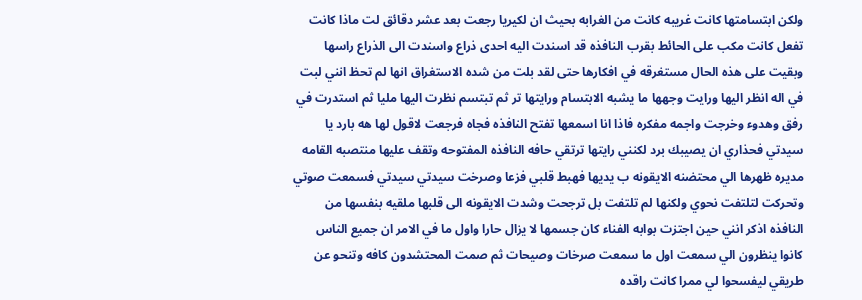ولكن ابتسامتها كانت غريبه كانت من الغرابه بحيث ان لكيريا رجعت بعد عشر دقائق لت ماذا كانت تفعل كانت مكب على الحائط بقرب النافذه قد اسندت اليه احدى ذراع واسندت الى الذراع راسها وبقيت على هذه الحال مستغرقه في افكارها حتى لقد بلت من شده الاستغراق انها لم تحظ انني لبت في اله انظر اليها ورايت وجهها ما يشبه الابتسام ورايتها تر ثم تبتسم نظرت اليها مليا ثم استدرت في رفق وهدوء وخرجت واجمه مفكره فاذا انا اسمعها تفتح النافذه فجاه فرجعت لاقول لها هه بارد يا سيدتي فحذاري ان يصيبك برد لكنني رايتها ترتقي حافه النافذه المفتوحه وتقف عليها منتصبه القامه مديره ظهرها الي محتضنه الايقونه ب يديها فهبط قلبي فزعا وصرخت سيدتي سيدتي فسمعت صوتي وتحركت لتلتفت نحوي ولكنها لم تلتفت بل ترجحت وشدت الايقونه الى قلبها ملقيه بنفسها من النافذه اذكر انني حين اجتزت بوابه الفناء كان جسمها لا يزال حارا واول ما في الامر ان جميع الناس كانوا ينظرون الي سمعت اول ما سمعت صرخات وصيحات ثم صمت المحتشدون كافه وتنحو عن طريقي ليفسحوا لي ممرا كانت راقده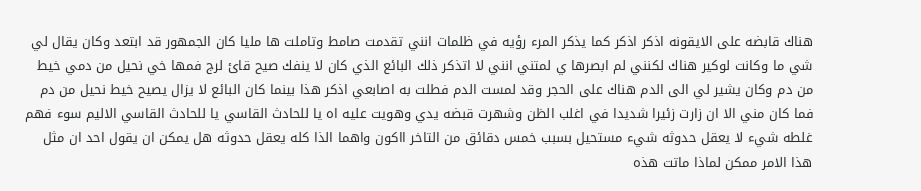هناك قابضه على الايقونه اذكر اذكر كما يذكر المرء رؤيه في ظلمات انني تقدمت صامط وتاملت ها مليا كان الجمهور قد ابتعد وكان يقال لي شي ما وكانت لوكير هناك لكنني لم ابصرها ي لمتني انني لا اتذكر ذلك البائع الذي كان لا ينفك صيح قائ لرج فمها خي نحيل من دمي خيط من دم وكان يشير لي الى الدم هناك على الحجر وقد لمست الدم فطلت به اصابعي اذكر هذا بينما كان البائع لا يزال يصيح خيط نحيل من دم فما كان مني الا ان زارت زئيرا شديدا في اغلب الظن وشهرت قبضه يدي وهويت عليه اه يا للحادث القاسي يا للحادث القاسي الاليم سوء فهم غلطه شيء لا يعقل حدوثه شيء مستحيل بسبب خمس دقائق من التاخر ااكون واهما الذا كله يعقل حدوثه هل يمكن ان يقول احد ان مثل هذا الامر ممكن لماذا ماتت هذه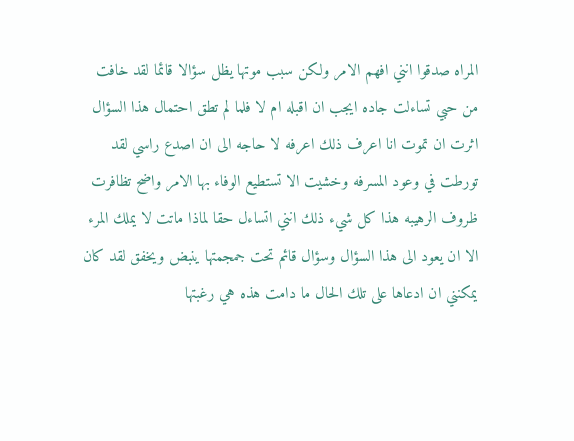المراه صدقوا انني افهم الامر ولكن سبب موتها يظل سؤالا قائما لقد خافت من حبي تساءلت جاده ايجب ان اقبله ام لا فلما لم تطق احتمال هذا السؤال اثرت ان تموت انا اعرف ذلك اعرفه لا حاجه الى ان اصدع راسي لقد تورطت في وعود المسرفه وخشيت الا تستطيع الوفاء بها الامر واضح تظافرت ظروف الرهيبه هذا كل شيء ذلك انني اتساءل حقا لماذا ماتت لا يملك المرء الا ان يعود الى هذا السؤال وسؤال قائم تحت جمجمتها ينبض ويخفق لقد كان يمكنني ان ادعاها على تلك الحال ما دامت هذه هي رغبتها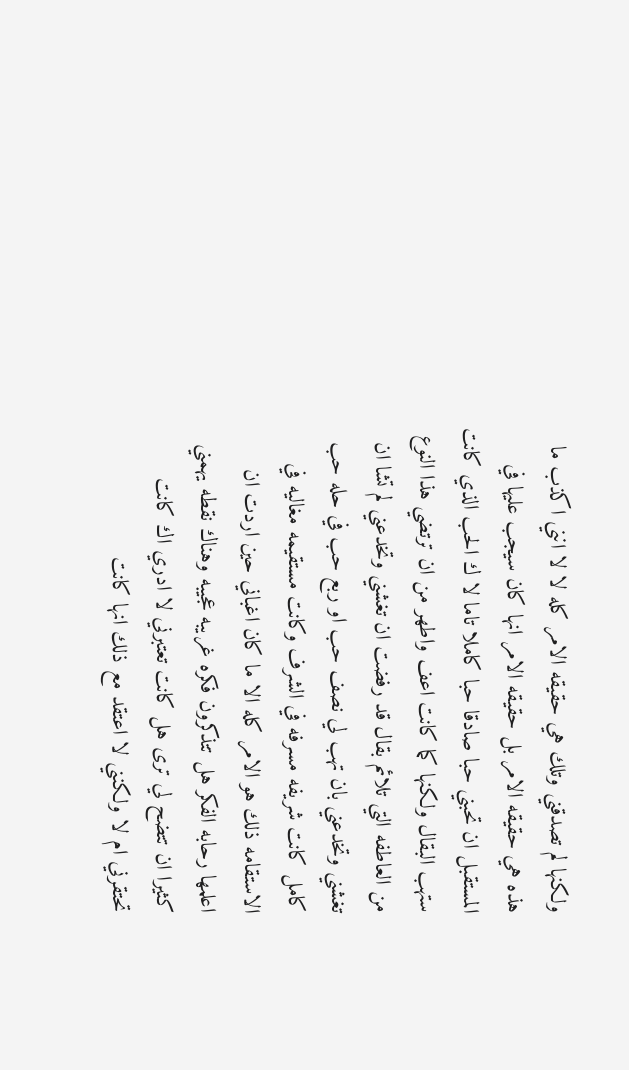ولكنها لم تصدقني وتلك هي حقيقه الامر كله لا لا انني اكذب ما هذه هي حقيقه الامر بل حقيقه الامر انها كان سيجب عليها في المستقبل ان تحبني حبا صادقا حبا كاملا تاما لا ك الحب الذي كانت ستهب البقال ولكنها كما كانت اعف واطهر من ان ترتضي هذا النوع من العاطفه التي تلائم بقال قد رفضت ان تغشني وتخدعني لم تشا ان تغشني وتخدعني بان تهب لي نصف حب او ربع حب في حله حب كامل كانت شريفه مسرفه في الشرف وكانت مستقيمه مغاليه في الاستقامه ذلك هو الامر كله الا ما كان اغباني حين اردت ان اعلمها رحابه الفكر هل تتذكرون فكره غريبه عجيبه وهناك نقطه يهمني كثيرا ان تتضح لي ترى هل كانت تعتبرني لا ادري اك كانت تحتقرني ام لا ولكنني لا اعتقد مع ذلك انها كانت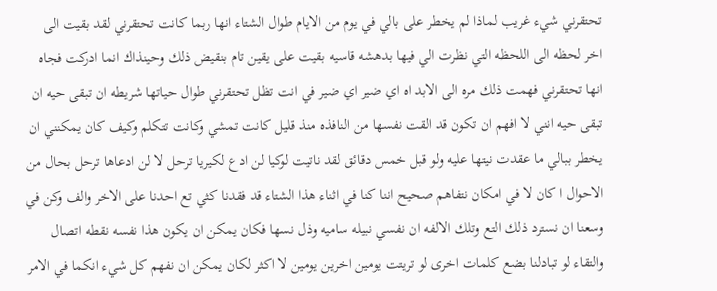تحتقرني شيء غريب لماذا لم يخطر على بالي في يوم من الايام طوال الشتاء انها ربما كانت تحتقرني لقد بقيت الى اخر لحظه الى اللحظه التي نظرت الي فيها بدهشه قاسيه بقيت على يقين تام بنقيض ذلك وحينذاك انما ادركت فجاه انها تحتقرني فهمت ذلك مره الى الابد اه اي ضير اي ضير في انت تظل تحتقرني طوال حياتها شريطه ان تبقى حيه ان تبقى حيه انني لا افهم ان تكون قد القت نفسها من النافذه منذ قليل كانت تمشي وكانت تتكلم وكيف كان يمكنني ان يخطر ببالي ما عقدت نيتها عليه ولو قبل خمس دقائق لقد ناتيت لوكيا لن ادع لكيريا ترحل لا لن ادعاها ترحل بحال من الاحوال ا كان لا في امكان نتفاهم صحيح اننا كنا في اثناء هذا الشتاء قد فقدنا كثي تع احدنا على الاخر والف وكن في وسعنا ان نسترد ذلك التع وتلك الالفه ان نفسي نبيله ساميه وذل نسها فكان يمكن ان يكون هذا نفسه نقطه اتصال والتقاء لو تبادلنا بضع كلمات اخرى لو تريتت يومين اخرين يومين لا اكثر لكان يمكن ان نفهم كل شيء انكما في الامر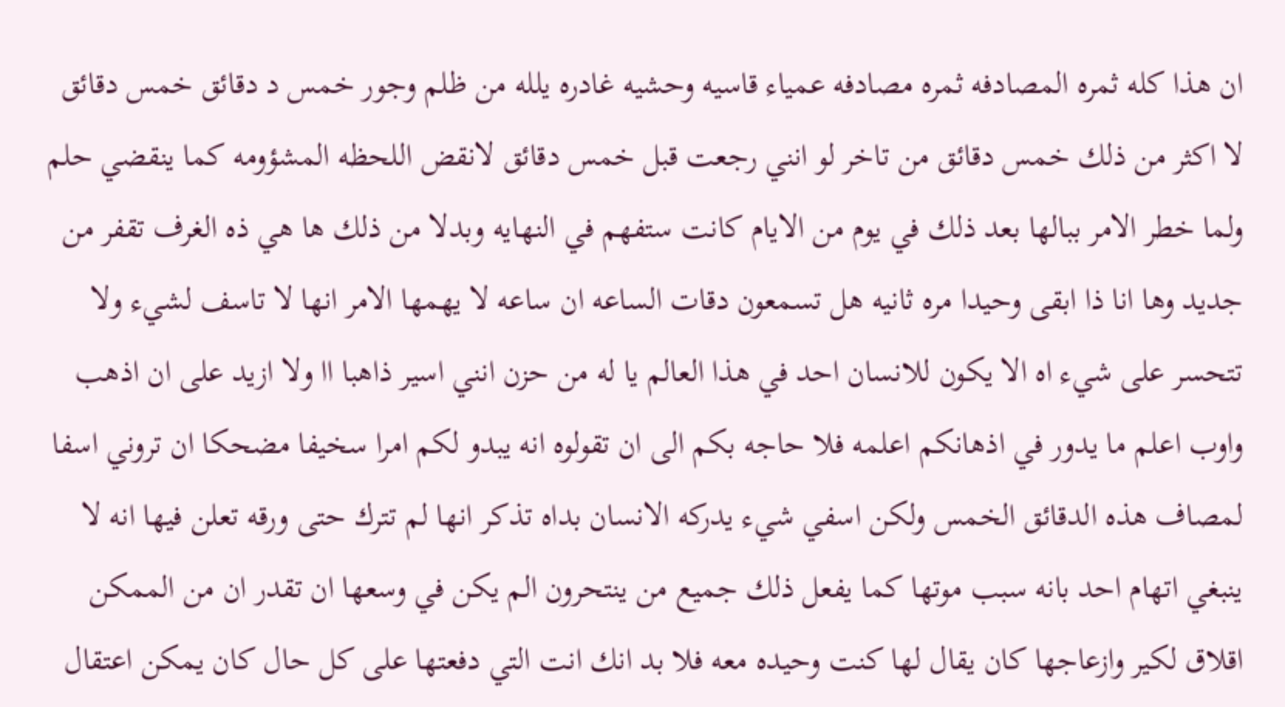ان هذا كله ثمره المصادفه ثمره مصادفه عمياء قاسيه وحشيه غادره يلله من ظلم وجور خمس د دقائق خمس دقائق لا اكثر من ذلك خمس دقائق من تاخر لو انني رجعت قبل خمس دقائق لانقض اللحظه المشؤومه كما ينقضي حلم ولما خطر الامر ببالها بعد ذلك في يوم من الايام كانت ستفهم في النهايه وبدلا من ذلك ها هي ذه الغرف تقفر من جديد وها انا ذا ابقى وحيدا مره ثانيه هل تسمعون دقات الساعه ان ساعه لا يهمها الامر انها لا تاسف لشيء ولا تتحسر على شيء اه الا يكون للانسان احد في هذا العالم يا له من حزن انني اسير ذاهبا اا ولا ازيد على ان اذهب واوب اعلم ما يدور في اذهانكم اعلمه فلا حاجه بكم الى ان تقولوه انه يبدو لكم امرا سخيفا مضحكا ان تروني اسفا لمصاف هذه الدقائق الخمس ولكن اسفي شيء يدركه الانسان بداه تذكر انها لم تترك حتى ورقه تعلن فيها انه لا ينبغي اتهام احد بانه سبب موتها كما يفعل ذلك جميع من ينتحرون الم يكن في وسعها ان تقدر ان من الممكن اقلاق لكير وازعاجها كان يقال لها كنت وحيده معه فلا بد انك انت التي دفعتها على كل حال كان يمكن اعتقال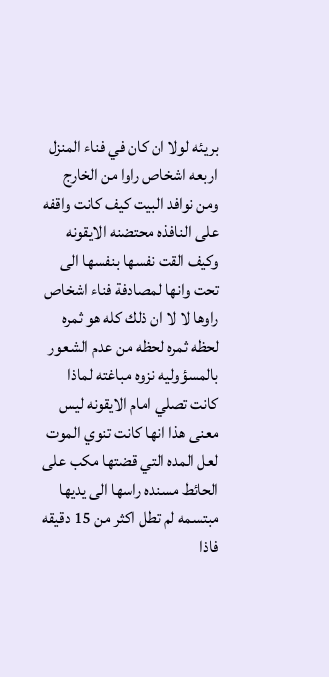بريئه لولا ان كان في فناء المنزل اربعه اشخاص راوا من الخارج ومن نوافد البيت كيف كانت واقفه على النافذه محتضنه الايقونه وكيف القت نفسها بنفسها الى تحت وانها لمصادفة فناء اشخاص راوها لا لا ان ذلك كله هو ثمره لحظه ثمره لحظه من عدم الشعور بالمسؤوليه نزوه مباغته لماذا كانت تصلي امام الايقونه ليس معنى هذا انها كانت تنوي الموت لعل المده التي قضتها مكب على الحائط مسنده راسها الى يديها مبتسمه لم تطل اكثر من 15 دقيقه فاذا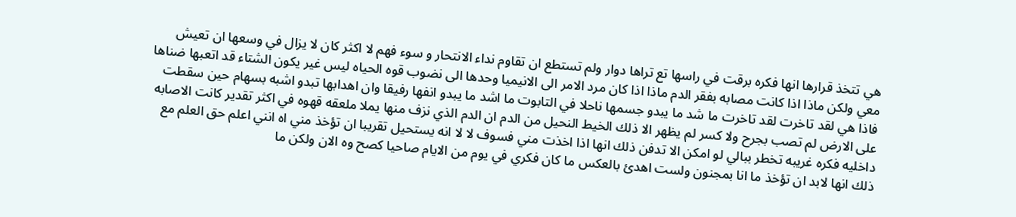هي تتخذ قرارها انها فكره برقت في راسها تع تراها دوار ولم تستطع ان تقاوم نداء الانتحار و سوء فهم لا اكثر كان لا يزال في وسعها ان تعيش معي ولكن ماذا اذا كانت مصابه بفقر الدم ماذا اذا كان مرد الامر الى الانيميا وحدها الى نضوب قوه الحياه ليس غير يكون الشتاء قد اتعبها ضناها فاذا هي لقد تاخرت لقد تاخرت ما شد ما يبدو جسمها ناحلا في التابوت ما اشد ما يبدو انفها رفيقا وان اهدابها تبدو اشبه بسهام حين سقطت على الارض لم تصب بجرح ولا كسر لم يظهر الا ذلك الخيط النحيل من الدم ان الدم الذي نزف منها يملا ملعقه قهوه في اكثر تقدير كانت الاصابه داخليه فكره غريبه تخطر ببالي لو امكن الا تدفن ذلك انها اذا اخذت مني فسوف لا لا انه يستحيل تقريبا ان تؤخذ مني اه انني اعلم حق العلم مع ذلك انها لابد ان تؤخذ ما انا بمجنون ولست اهدئ بالعكس ما كان فكري في يوم من الايام صاحيا كصح وه الان ولكن ما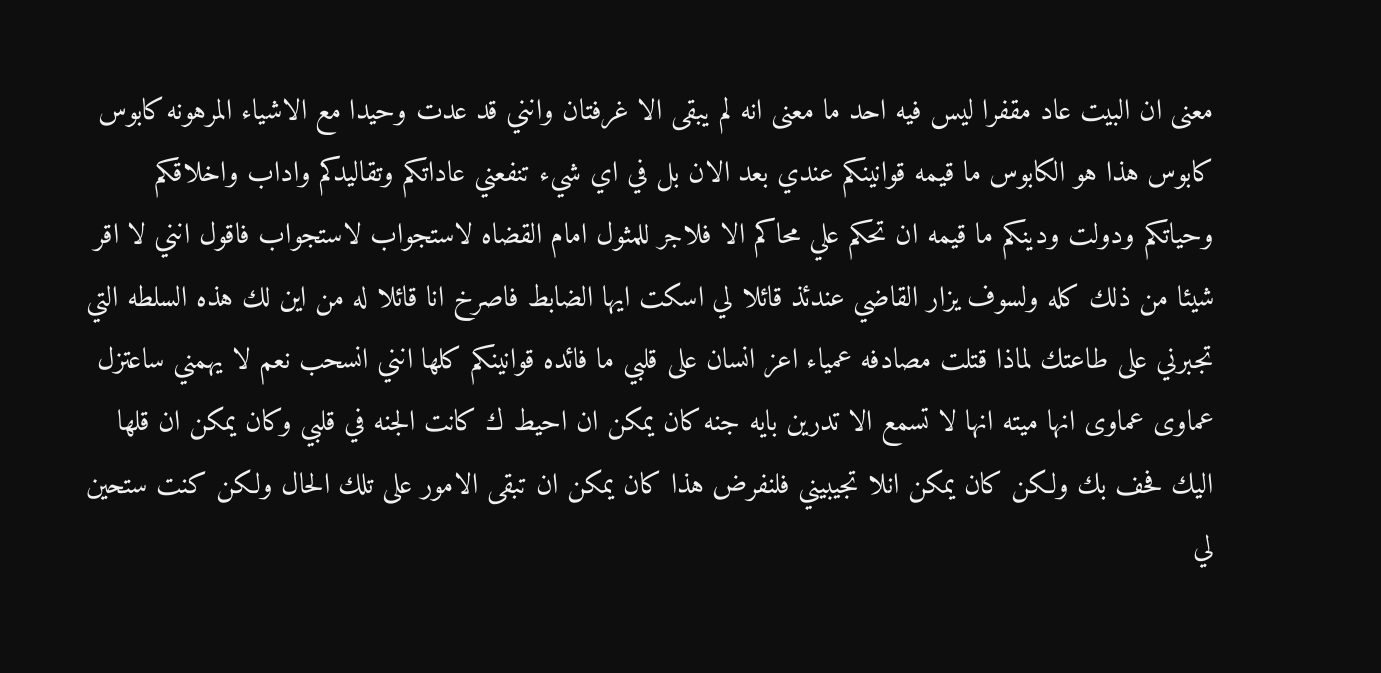معنى ان البيت عاد مقفرا ليس فيه احد ما معنى انه لم يبقى الا غرفتان وانني قد عدت وحيدا مع الاشياء المرهونه كابوس كابوس هذا هو الكابوس ما قيمه قوانينكم عندي بعد الان بل في اي شيء تنفعني عاداتكم وتقاليدكم واداب واخلاقكم وحياتكم ودولت ودينكم ما قيمه ان تحكم علي محاكم الا فلاجر للمثول امام القضاه لاستجواب لاستجواب فاقول انني لا اقر شيئا من ذلك كله ولسوف يزار القاضي عندئذ قائلا لي اسكت ايها الضابط فاصرخ انا قائلا له من اين لك هذه السلطه التي تجبرني على طاعتك لماذا قتلت مصادفه عمياء اعز انسان على قلبي ما فائده قوانينكم كلها انني انسحب نعم لا يهمني ساعتزل عماوى عماوى انها ميته انها لا تسمع الا تدرين بايه جنه كان يمكن ان احيط ك كانت الجنه في قلبي وكان يمكن ان قلها اليك فحف بك ولكن كان يمكن انلا تجيبيني فلنفرض هذا كان يمكن ان تبقى الامور على تلك الحال ولكن كنت ستحين لي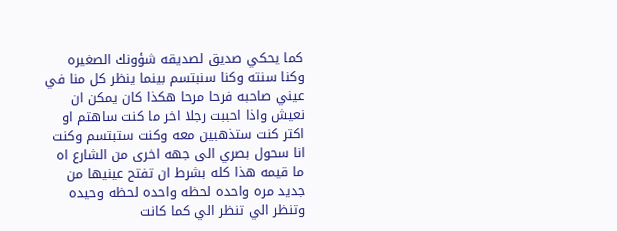كما يحكي صديق لصديقه شؤونك الصغيره وكنا سنته وكنا سنبتسم بينما ينظر كل منا في عيني صاحبه فرحا مرحا هكذا كان يمكن ان نعيش واذا احببت رجلا اخر ما كنت ساهتم او اكتر كنت ستذهبين معه وكنت ستبتسم وكنت انا سحول بصري الى جهه اخرى من الشارع اه ما قيمه هذا كله بشرط ان تفتح عينيها من جديد مره واحده لحظه واحده لحظه وحيده وتنظر الي تنظر الي كما كانت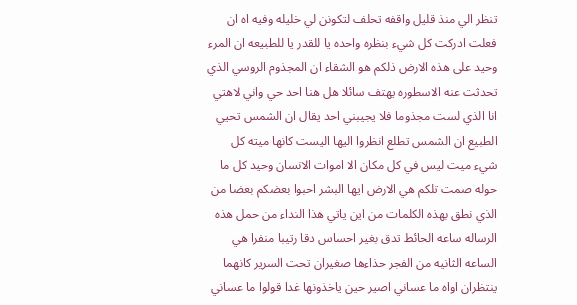تنظر الي منذ قليل واقفه تحلف لتكونن لي خليله وفيه اه ان فعلت ادركت كل شيء بنظره واحده يا للقدر يا للطبيعه ان المرء وحيد على هذه الارض ذلكم هو الشقاء ان المجذوم الروسي الذي تحدثت عنه الاسطوره يهتف سائلا هل هنا احد حي واني لاهتي انا الذي لست مجذوما فلا يجيبني احد يقال ان الشمس تحيي الطبيع ان الشمس تطلع انظروا اليها اليست كانها ميته كل شيء ميت ليس في كل مكان الا اموات الانسان وحيد كل ما حوله صمت تلكم هي الارض ايها البشر احبوا بعضكم بعضا من الذي نطق بهذه الكلمات من اين ياتي هذا النداء من حمل هذه الرساله ساعه الحائط تدق بغير احساس دقا رتيبا منفرا هي الساعه الثانيه من الفجر حذاءها صغيران تحت السرير كانهما ينتظران اواه ما عساني اصير حين ياخذونها غدا قولوا ما عساني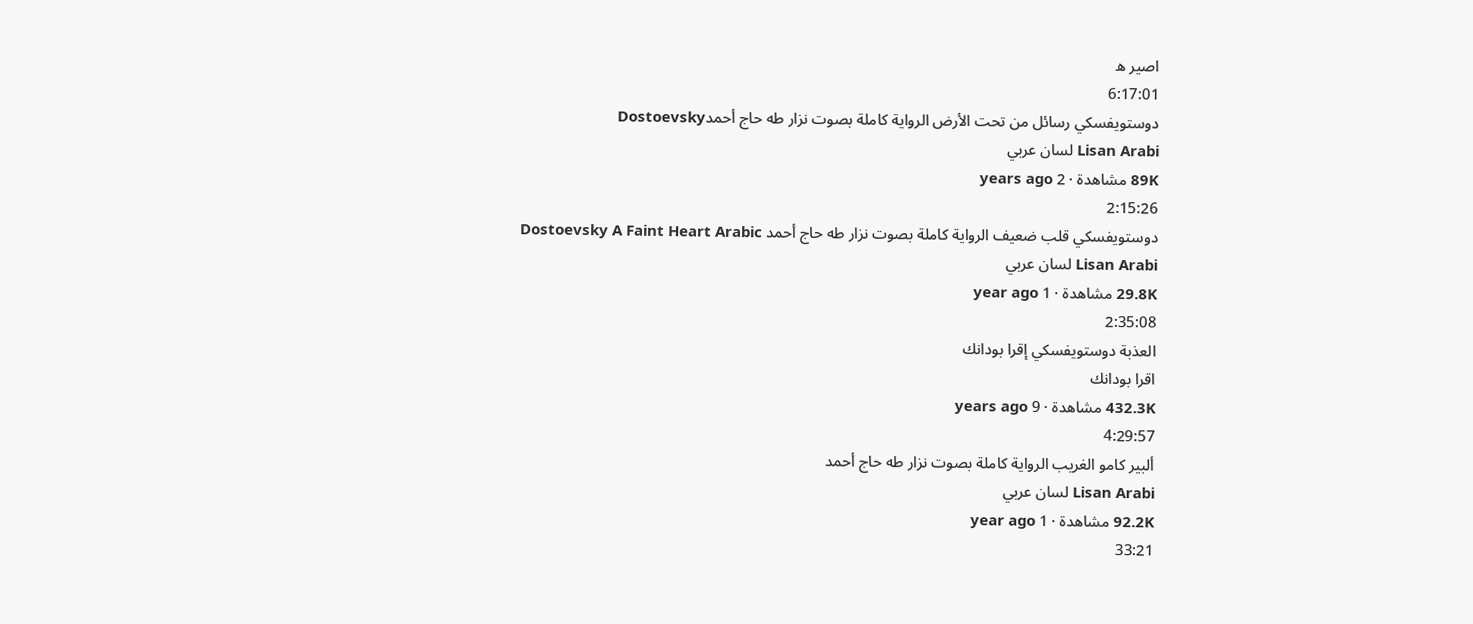اصير ه
6:17:01
دوستويفسكي رسائل من تحت الأرض الرواية كاملة بصوت نزار طه حاج أحمدDostoevsky
Lisan Arabi لسان عربي
89K مشاهدة · 2 years ago
2:15:26
دوستويفسكي قلب ضعيف الرواية كاملة بصوت نزار طه حاج أحمد Dostoevsky A Faint Heart Arabic
Lisan Arabi لسان عربي
29.8K مشاهدة · 1 year ago
2:35:08
العذبة دوستويفسكي إقرا بودانك
اقرا بودانك
432.3K مشاهدة · 9 years ago
4:29:57
ألبير كامو الغريب الرواية كاملة بصوت نزار طه حاج أحمد
Lisan Arabi لسان عربي
92.2K مشاهدة · 1 year ago
33:21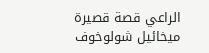الراعي قصة قصيرة ميخائيل شولوخوف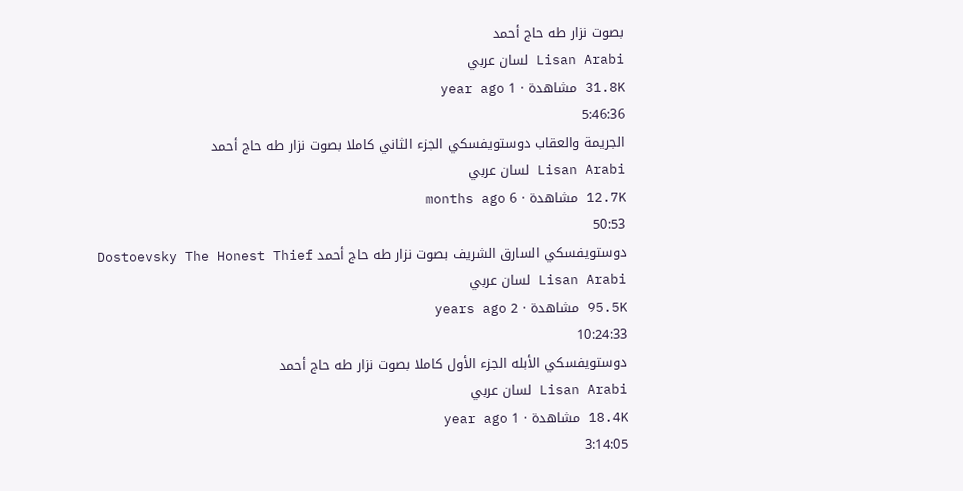بصوت نزار طه حاج أحمد
Lisan Arabi لسان عربي
31.8K مشاهدة · 1 year ago
5:46:36
الجريمة والعقاب دوستويفسكي الجزء الثاني كاملا بصوت نزار طه حاج أحمد
Lisan Arabi لسان عربي
12.7K مشاهدة · 6 months ago
50:53
دوستويفسكي السارق الشريف بصوت نزار طه حاج أحمد Dostoevsky The Honest Thief
Lisan Arabi لسان عربي
95.5K مشاهدة · 2 years ago
10:24:33
دوستويفسكي الأبله الجزء الأول كاملا بصوت نزار طه حاج أحمد
Lisan Arabi لسان عربي
18.4K مشاهدة · 1 year ago
3:14:05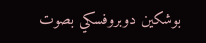بوشكين دوبروفسكي بصوت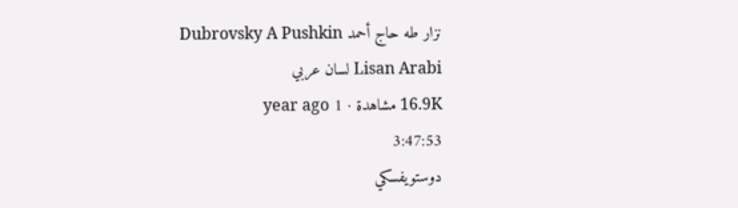نزار طه حاج أحمد Dubrovsky A Pushkin
Lisan Arabi لسان عربي
16.9K مشاهدة · 1 year ago
3:47:53
دوستويفسكي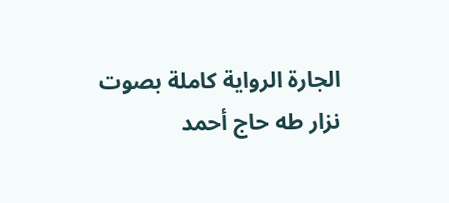الجارة الرواية كاملة بصوت نزار طه حاج أحمد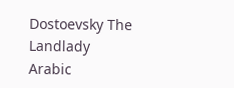Dostoevsky The Landlady Arabic